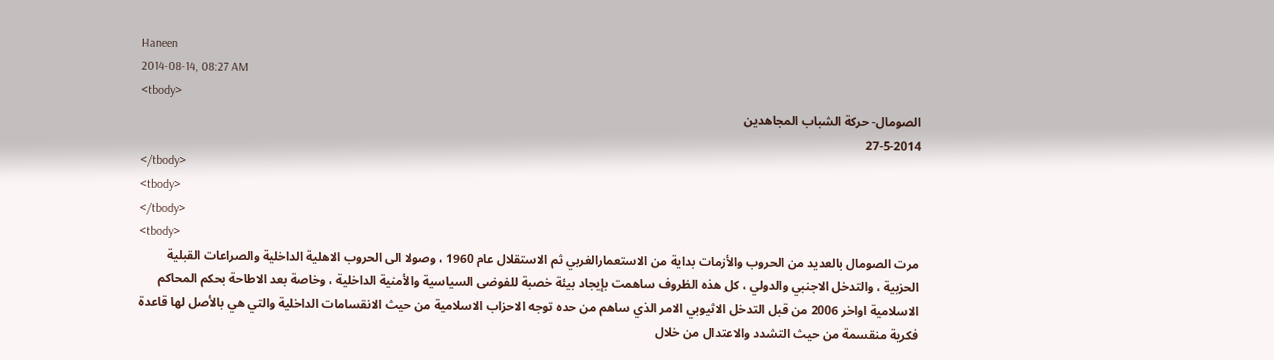Haneen
2014-08-14, 08:27 AM
<tbody>
الصومال- حركة الشباب المجاهدين
27-5-2014
</tbody>
<tbody>
</tbody>
<tbody>
مرت الصومال بالعديد من الحروب والأزمات بداية من الاستعمارالغربي ثم الاستقلال عام 1960 ، وصولا الى الحروب الاهلية الداخلية والصراعات القبلية الحزبية ، والتدخل الاجنبي والدولي ، كل هذه الظروف ساهمت بإيجاد بيئة خصبة للفوضى السياسية والأمنية الداخلية ، وخاصة بعد الاطاحة بحكم المحاكم الاسلامية اواخر 2006 من قبل التدخل الاثيوبي الامر الذي ساهم من حده توجه الاحزاب الاسلامية من حيث الانقسامات الداخلية والتي هي بالأصل لها قاعدة فكرية منقسمة من حيث التشدد والاعتدال من خلال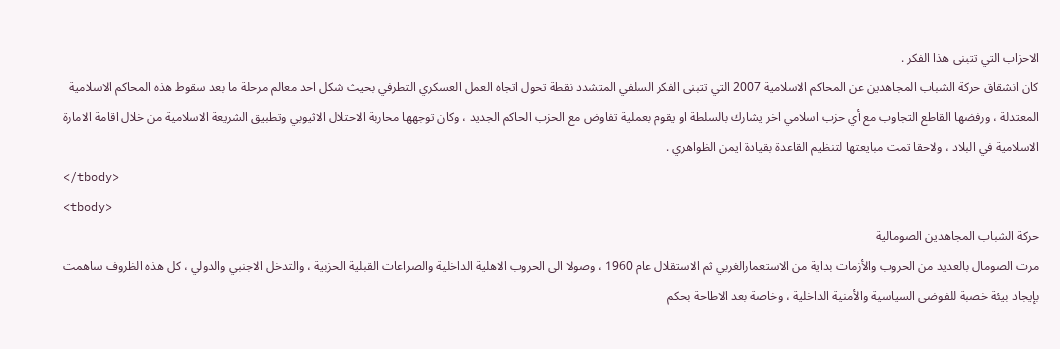الاحزاب التي تتبنى هذا الفكر .
كان انشقاق حركة الشباب المجاهدين عن المحاكم الاسلامية 2007 التي تتبنى الفكر السلفي المتشدد نقطة تحول اتجاه العمل العسكري التطرفي بحيث شكل احد معالم مرحلة ما بعد سقوط هذه المحاكم الاسلامية المعتدلة ، ورفضها القاطع التجاوب مع أي حزب اسلامي اخر يشارك بالسلطة او يقوم بعملية تفاوض مع الحزب الحاكم الجديد ، وكان توجهها محاربة الاحتلال الاثيوبي وتطبيق الشريعة الاسلامية من خلال اقامة الامارة الاسلامية في البلاد ، ولاحقا تمت مبايعتها لتنظيم القاعدة بقيادة ايمن الظواهري .
</tbody>
<tbody>
حركة الشباب المجاهدين الصومالية
مرت الصومال بالعديد من الحروب والأزمات بداية من الاستعمارالغربي ثم الاستقلال عام 1960 ، وصولا الى الحروب الاهلية الداخلية والصراعات القبلية الحزبية ، والتدخل الاجنبي والدولي ، كل هذه الظروف ساهمت بإيجاد بيئة خصبة للفوضى السياسية والأمنية الداخلية ، وخاصة بعد الاطاحة بحكم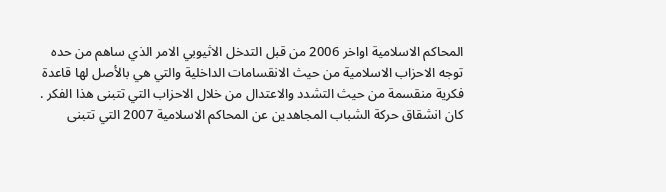المحاكم الاسلامية اواخر 2006 من قبل التدخل الاثيوبي الامر الذي ساهم من حده توجه الاحزاب الاسلامية من حيث الانقسامات الداخلية والتي هي بالأصل لها قاعدة فكرية منقسمة من حيث التشدد والاعتدال من خلال الاحزاب التي تتبنى هذا الفكر .
كان انشقاق حركة الشباب المجاهدين عن المحاكم الاسلامية 2007 التي تتبنى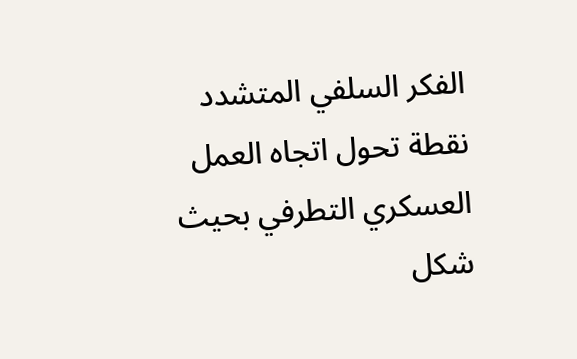الفكر السلفي المتشدد نقطة تحول اتجاه العمل العسكري التطرفي بحيث شكل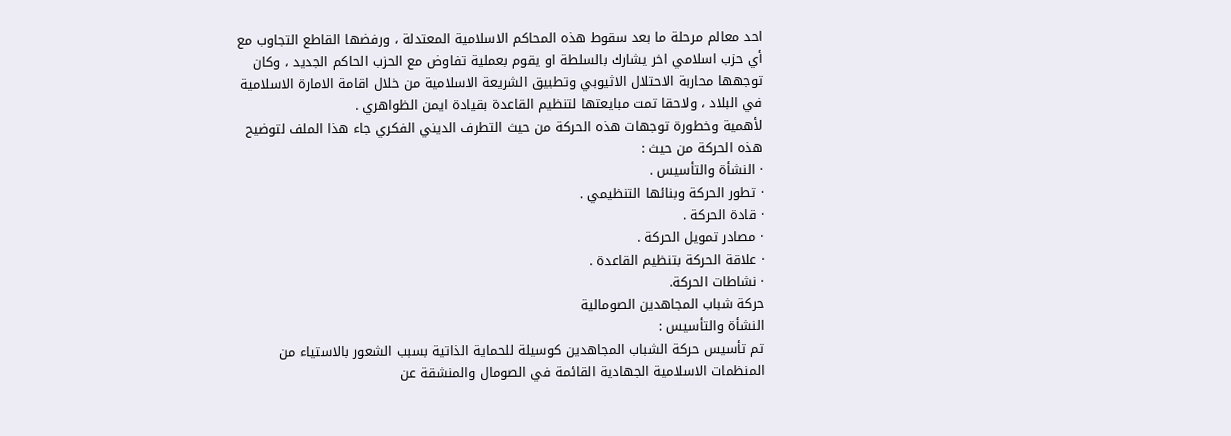احد معالم مرحلة ما بعد سقوط هذه المحاكم الاسلامية المعتدلة ، ورفضها القاطع التجاوب مع أي حزب اسلامي اخر يشارك بالسلطة او يقوم بعملية تفاوض مع الحزب الحاكم الجديد ، وكان توجهها محاربة الاحتلال الاثيوبي وتطبيق الشريعة الاسلامية من خلال اقامة الامارة الاسلامية في البلاد ، ولاحقا تمت مبايعتها لتنظيم القاعدة بقيادة ايمن الظواهري .
لأهمية وخطورة توجهات هذه الحركة من حيث التطرف الديني الفكري جاء هذا الملف لتوضيح هذه الحركة من حيث :
· النشأة والتأسيس .
· تطور الحركة وبنائها التنظيمي .
· قادة الحركة .
· مصادر تمويل الحركة .
· علاقة الحركة بتنظيم القاعدة .
· نشاطات الحركة.
حركة شباب المجاهدين الصومالية
النشأة والتأسيس :
تم تأسيس حركة الشباب المجاهدين كوسيلة للحماية الذاتية بسبب الشعور بالاستياء من المنظمات الاسلامية الجهادية القائمة في الصومال والمنشقة عن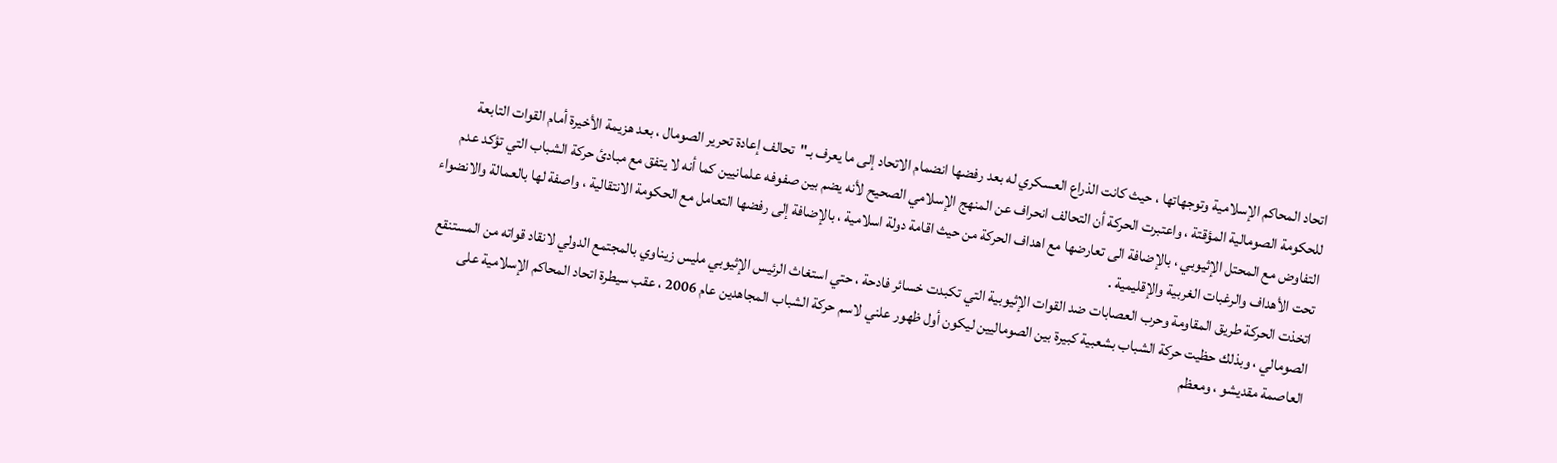اتحاد المحاكم الإسلامية وتوجهاتها ، حيث كانت الذراع العسكري له بعد رفضها انضمام الاتحاد إلى ما يعرف بـ"تحالف إعادة تحرير الصومال ، بعد هزيمة الأخيرة أمام القوات التابعة للحكومة الصومالية المؤقتة ، واعتبرت الحركة أن التحالف انحراف عن المنهج الإسلامي الصحيح لأنه يضم بين صفوفه علمانيين كما أنه لا يتفق مع مبادئ حركة الشباب التي تؤكد عدم التفاوض مع المحتل الإثيوبي ، بالإضافة الى تعارضها مع اهداف الحركة من حيث اقامة دولة اسلامية ، بالإضافة إلى رفضها التعامل مع الحكومة الانتقالية ، واصفة لها بالعمالة والانضواء تحت الأهداف والرغبات الغربية والإقليمية .
اتخذت الحركة طريق المقاومة وحرب العصابات ضد القوات الإثيوبية التي تكبدت خسائر فادحة ، حتي استغاث الرئيس الإثيوبي مليس زيناوي بالمجتمع الدولي لانقاد قواته من المستنقع الصومالي ، وبذلك حظيت حركة الشباب بشعبية كبيرة بين الصوماليين ليكون أول ظهور علني لاسم حركة الشباب المجاهدين عام 2006 ، عقب سيطرة اتحاد المحاكم الإسلامية على العاصمة مقديشو ، ومعظم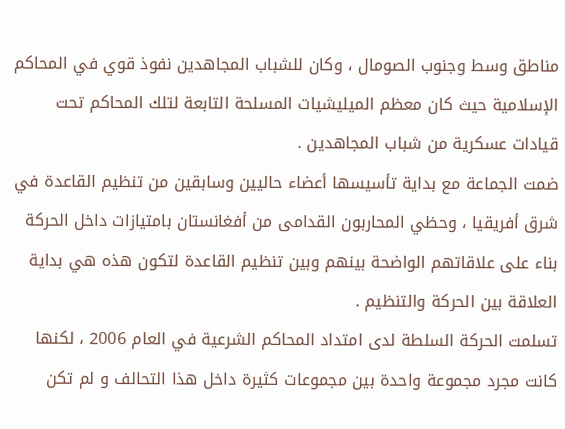مناطق وسط وجنوب الصومال ، وكان للشباب المجاهدين نفوذ قوي في المحاكم الإسلامية حيث كان معظم الميليشيات المسلحة التابعة لتلك المحاكم تحت قيادات عسكرية من شباب المجاهدين .
ضمت الجماعة مع بداية تأسيسها أعضاء حاليين وسابقين من تنظيم القاعدة في شرق أفريقيا ، وحظي المحاربون القدامى من أفغانستان بامتيازات داخل الحركة بناء على علاقاتهم الواضحة بينهم وبين تنظيم القاعدة لتكون هذه هي بداية العلاقة بين الحركة والتنظيم .
تسلمت الحركة السلطة لدى امتداد المحاكم الشرعية في العام 2006 ، لكنها كانت مجرد مجموعة واحدة بين مجموعات كثيرة داخل هذا التحالف و لم تكن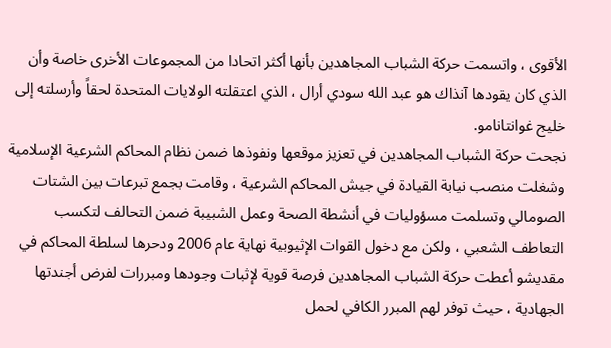الأقوى ، واتسمت حركة الشباب المجاهدين بأنها أكثر اتحادا من المجموعات الأخرى خاصة وأن الذي كان يقودها آنذاك هو عبد الله سودي أرال ، الذي اعتقلته الولايات المتحدة لحقاً وأرسلته إلى خليج غوانتانامو.
نجحت حركة الشباب المجاهدين في تعزيز موقعها ونفوذها ضمن نظام المحاكم الشرعية الإسلامية وشغلت منصب نيابة القيادة في جيش المحاكم الشرعية ، وقامت بجمع تبرعات بين الشتات الصومالي وتسلمت مسؤوليات في أنشطة الصحة وعمل الشبيبة ضمن التحالف لتكسب التعاطف الشعبي ، ولكن مع دخول القوات الإثيوبية نهاية عام 2006 ودحرها لسلطة المحاكم في مقديشو أعطت حركة الشباب المجاهدين فرصة قوية لإثبات وجودها ومبررات لفرض أجندتها الجهادية ، حيث توفر لهم المبرر الكافي لحمل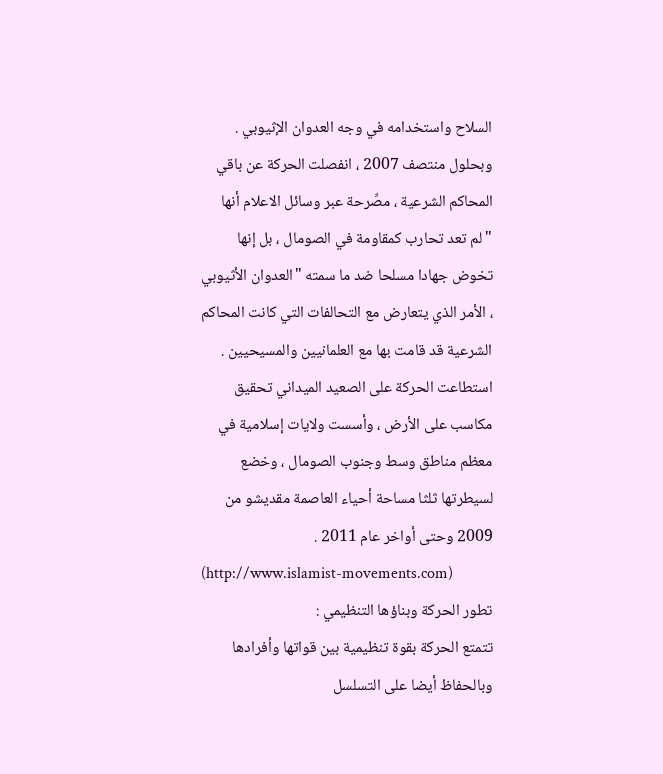السلاح واستخدامه في وجه العدوان الإثيوبي .
وبحلول منتصف 2007 ، انفصلت الحركة عن باقي المحاكم الشرعية ، مصِّرحة عبر وسائل الاعلام أنها "لم تعد تحارب كمقاومة في الصومال ، بل إنها تخوض جهادا مسلحا ضد ما سمته "العدوان الأثيوبي ، الأمر الذي يتعارض مع التحالفات التي كانت المحاكم الشرعية قد قامت بها مع العلمانيين والمسيحيين .
استطاعت الحركة على الصعيد الميداني تحقيق مكاسب على الأرض ، وأسست ولايات إسلامية في معظم مناطق وسط وجنوب الصومال ، وخضع لسيطرتها ثلثا مساحة أحياء العاصمة مقديشو من 2009 وحتى أواخر عام 2011 .
(http://www.islamist-movements.com)
تطور الحركة وبناؤها التنظيمي :
تتمتع الحركة بقوة تنظيمية بين قواتها وأفرادها وبالحفاظ أيضا على التسلسل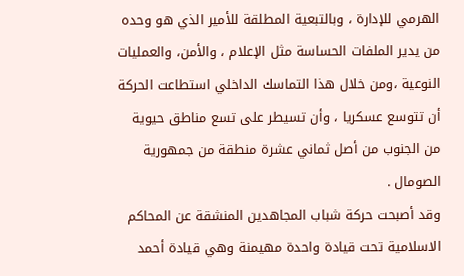الهرمي للإدارة ، وبالتبعية المطلقة للأمير الذي هو وحده من يدير الملفات الحساسة مثل الإعلام ، والأمن، والعمليات النوعية ،ومن خلال هذا التماسك الداخلي استطاعت الحركة أن تتوسع عسكريا ، وأن تسيطر على تسع مناطق حيوية من الجنوب من أصل ثماني عشرة منطقة من جمهورية الصومال .
وقد أصبحت حركة شباب المجاهدين المنشقة عن المحاكم الاسلامية تحت قيادة واحدة مهيمنة وهي قيادة أحمد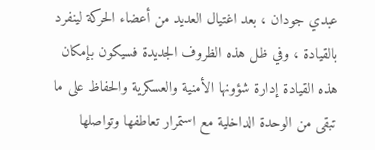عبدي جودان ، بعد اغتيال العديد من أعضاء الحركة لينفرد بالقيادة ، وفي ظل هذه الظروف الجديدة فسيكون بإمكان هذه القيادة إدارة شؤونها الأمنية والعسكرية والحفاظ على ما تبقى من الوحدة الداخلية مع استمرار تعاطفها وتواصلها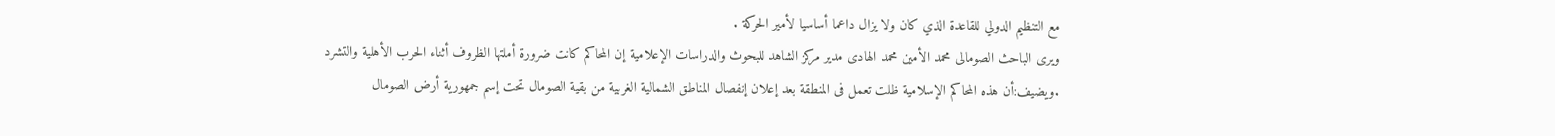مع التنظيم الدولي للقاعدة الذي كان ولا يزال داعما أساسيا لأمير الحركة .
ويرى الباحث الصومالى محمد الأمين محمد الهادى مدير مركز الشاهد للبحوث والدراسات الإعلامية إن المحاكم كانت ضرورة أملتها الظروف أثناء الحرب الأهلية والتشرد .ويضيف:أن هذه المحاكم الإسلامية ظلت تعمل فى المنطقة بعد إعلان إنفصال المناطق الشمالية الغربية من بقية الصومال تحت إسم جمهورية أرض الصومال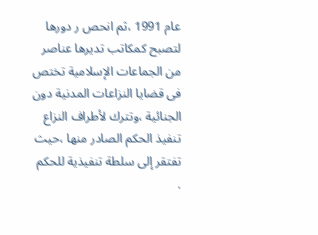عام 1991 ،ثم انحص ر دورها لتصبح كمكاتب تديرها عناصر من الجماعات الإسلامية تختص فى قضايا النزاعات المدنية دون الجنائية ،وتترك لأطراف النزاع تنفيذ الحكم الصادر منها ،حيث تفتقر إلى سلطة تنفيذية للحكم .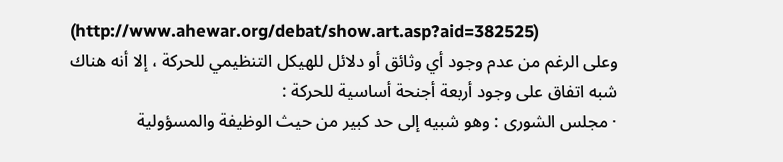(http://www.ahewar.org/debat/show.art.asp?aid=382525)
وعلى الرغم من عدم وجود أي وثائق أو دلائل للهيكل التنظيمي للحركة ، إلا أنه هناك شبه اتفاق على وجود أربعة أجنحة أساسية للحركة :
· مجلس الشورى : وهو شبيه إلى حد كبير من حيث الوظيفة والمسؤولية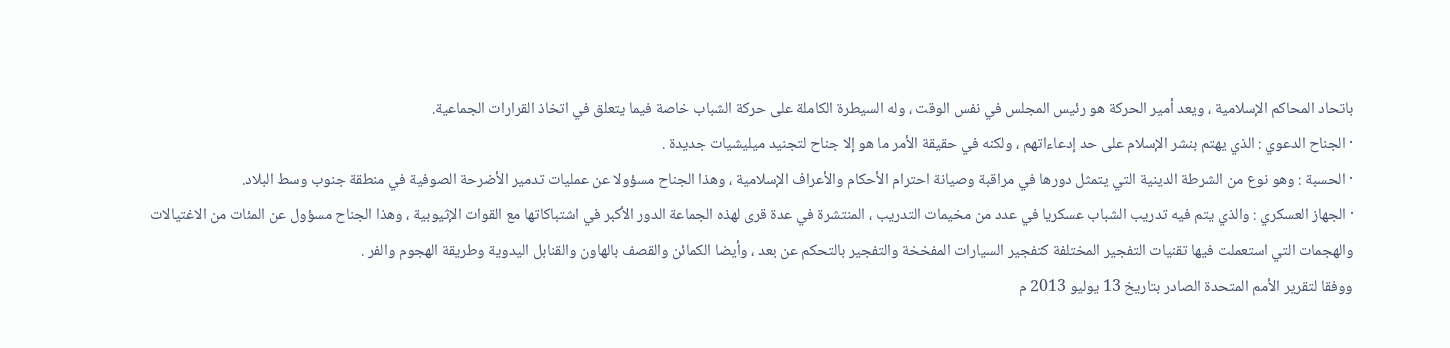باتحاد المحاكم الإسلامية ، ويعد أمير الحركة هو رئيس المجلس في نفس الوقت ، وله السيطرة الكاملة على حركة الشباب خاصة فيما يتعلق في اتخاذ القرارات الجماعية.
· الجناح الدعوي : الذي يهتم بنشر الإسلام على حد إدعاءاتهم ، ولكنه في حقيقة الأمر ما هو إلا جناح لتجنيد ميليشيات جديدة .
· الحسبة : وهو نوع من الشرطة الدينية التي يتمثل دورها في مراقبة وصيانة احترام الأحكام والأعراف الإسلامية ، وهذا الجناح مسؤولا عن عمليات تدمير الأضرحة الصوفية في منطقة جنوب وسط البلاد.
· الجهاز العسكري : والذي يتم فيه تدريب الشباب عسكريا في عدد من مخيمات التدريب ، المنتشرة في عدة قرى لهذه الجماعة الدور الأكبر في اشتباكاتها مع القوات الإثيوبية ، وهذا الجناح مسؤول عن المئات من الاغتيالات والهجمات التي استعملت فيها تقنيات التفجير المختلفة كتفجير السيارات المفخخة والتفجير بالتحكم عن بعد ، وأيضا الكمائن والقصف بالهاون والقنابل اليدوية وطريقة الهجوم والفر .
ووفقا لتقرير الأمم المتحدة الصادر بتاريخ 13 يوليو 2013 م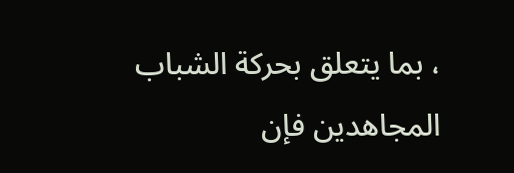، بما يتعلق بحركة الشباب المجاهدين فإن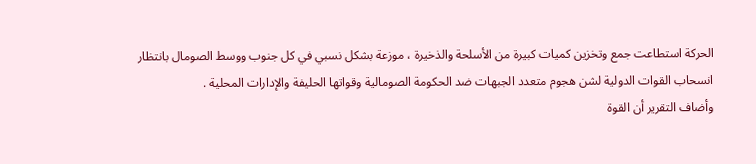الحركة استطاعت جمع وتخزين كميات كبيرة من الأسلحة والذخيرة ، موزعة بشكل نسبي في كل جنوب ووسط الصومال بانتظار انسحاب القوات الدولية لشن هجوم متعدد الجبهات ضد الحكومة الصومالية وقواتها الحليفة والإدارات المحلية .
وأضاف التقرير أن القوة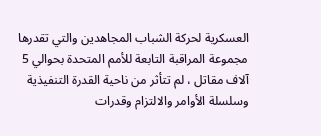العسكرية لحركة الشباب المجاهدين والتي تقدرها مجموعة المراقبة التابعة للأمم المتحدة بحوالي 5 آلاف مقاتل ، لم تتأثر من ناحية القدرة التنفيذية وسلسلة الأوامر والالتزام وقدرات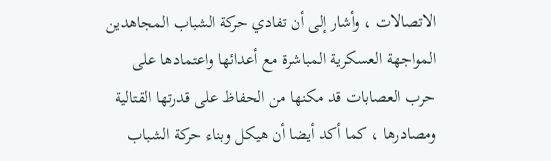الاتصالات ، وأشار إلى أن تفادي حركة الشباب المجاهدين المواجهة العسكرية المباشرة مع أعدائها واعتمادها على حرب العصابات قد مكنها من الحفاظ على قدرتها القتالية ومصادرها ، كما أكد أيضا أن هيكل وبناء حركة الشباب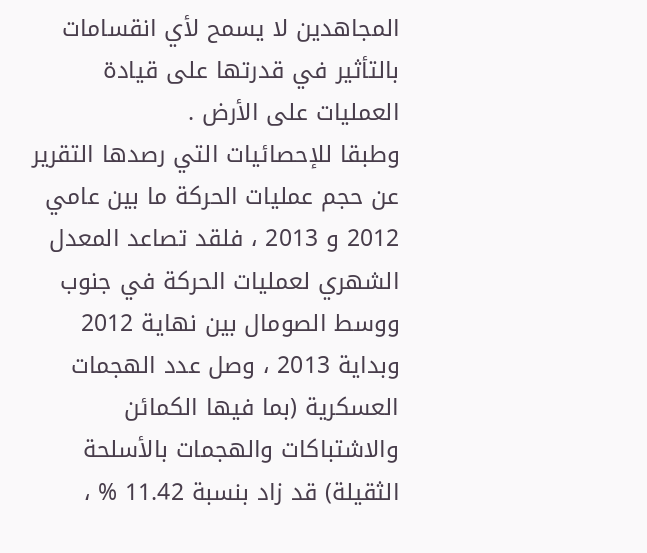المجاهدين لا يسمح لأي انقسامات بالتأثير في قدرتها على قيادة العمليات على الأرض .
وطبقا للإحصائيات التي رصدها التقرير عن حجم عمليات الحركة ما بين عامي 2012 و 2013 ، فلقد تصاعد المعدل الشهري لعمليات الحركة في جنوب ووسط الصومال بين نهاية 2012 وبداية 2013 ، وصل عدد الهجمات العسكرية (بما فيها الكمائن والاشتباكات والهجمات بالأسلحة الثقيلة) قد زاد بنسبة 11.42 % ،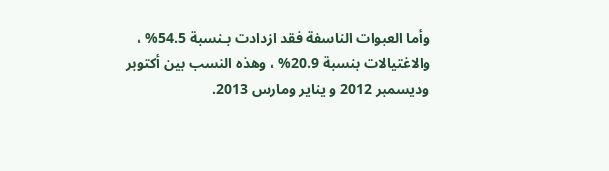وأما العبوات الناسفة فقد ازدادت بـنسبة 54.5% ، والاغتيالات بنسبة 20.9% ، وهذه النسب بين أكتوبر وديسمبر 2012 و يناير ومارس 2013.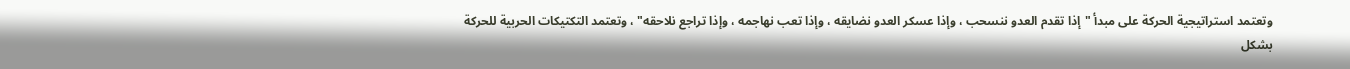وتعتمد استراتيجية الحركة على مبدأ "إذا تقدم العدو ننسحب ، وإذا عسكر العدو نضايقه ، وإذا تعب نهاجمه ، وإذا تراجع نلاحقه" ، وتعتمد التكتيكات الحربية للحركة بشكل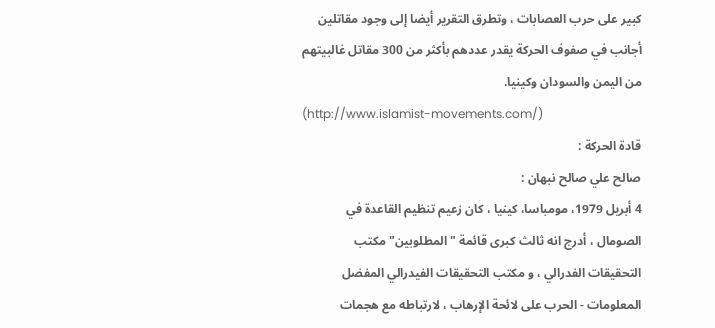كبير على حرب العصابات ، وتطرق التقرير أيضا إلى وجود مقاتلين أجانب في صفوف الحركة يقدر عددهم بأكثر من 300 مقاتل غالبيتهم من اليمن والسودان وكينيا.
(http://www.islamist-movements.com/)
قادة الحركة :
صالح علي صالح نبهان :
4 أبريل 1979، مومباسا، كينيا ، كان زعيم تنظيم القاعدة في الصومال ، أدرج انه ثالث كبرى قائمة "المطلوبين" مكتب التحقيقات الفدرالي ، و مكتب التحقيقات الفيدرالي المفضل المعلومات - الحرب على لائحة الإرهاب ، لارتباطه مع هجمات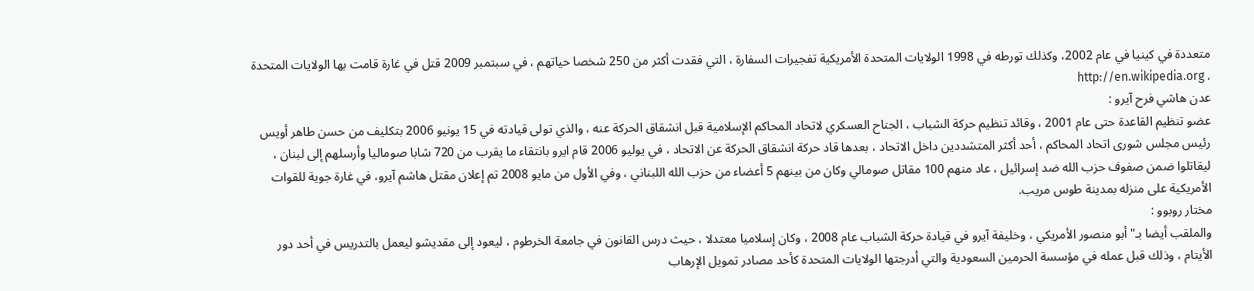متعددة في كينيا في عام 2002، وكذلك تورطه في 1998 الولايات المتحدة الأمريكية تفجيرات السفارة ، التي فقدت أكثر من 250 شخصا حياتهم ، في سبتمبر 2009 قتل في غارة قامت بها الولايات المتحدة . http://en.wikipedia.org
عدن هاشي فرح آيرو :
عضو تنظيم القاعدة حتى عام 2001 ، وقائد تنظيم حركة الشباب ، الجناح العسكري لاتحاد المحاكم الإسلامية قبل انشقاق الحركة عنه ، والذي تولى قيادته في 15 يونيو 2006 بتكليف من حسن طاهر أويس رئيس مجلس شورى اتحاد المحاكم ، أحد أكثر المتشددين داخل الاتحاد ، بعدها قاد حركة انشقاق الحركة عن الاتحاد ، في يوليو 2006 قام ايرو بانتقاء ما يقرب من 720 شابا صوماليا وأرسلهم إلى لبنان ، ليقاتلوا ضمن صفوف حزب الله ضد إسرائيل ، عاد منهم 100 مقاتل صومالي وكان من بينهم 5 أعضاء من حزب الله اللبناني ، وفي الأول من مايو 2008 تم إعلان مقتل هاشم آيرو، في غارة جوية للقوات الأمريكية على منزله بمدينة طوس مريب.
مختار روبوو :
والملقب أيضا بـ"أبو منصور الأمريكي ، وخليفة آيرو في قيادة حركة الشباب عام 2008 ، وكان إسلاميا معتدلا ، حيث درس القانون في جامعة الخرطوم ، ليعود إلى مقديشو ليعمل بالتدريس في أحد دور الأيتام ، وذلك قبل عمله في مؤسسة الحرمين السعودية والتي أدرجتها الولايات المتحدة كأحد مصادر تمويل الإرهاب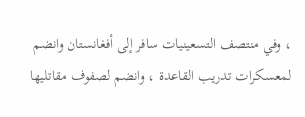، وفي منتصف التسعينيات سافر إلى أفغانستان وانضم لمعسكرات تدريب القاعدة ، وانضم لصفوف مقاتليها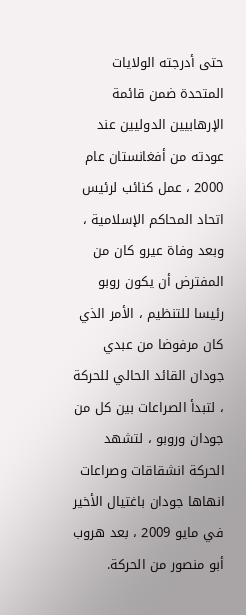حتى أدرجته الولايات المتحدة ضمن قائمة الإرهابيين الدوليين عند عودته من أفغانستان عام 2000 ، عمل كنائب لرئيس اتحاد المحاكم الإسلامية ، وبعد وفاة عيرو كان من المفترض أن يكون روبو رئيسا للتنظيم ، الأمر الذي كان مرفوضا من عبدي جودان القائد الحالي للحركة ، لتبدأ الصراعات بين كل من جودان وروبو ، لتشهد الحركة انشقاقات وصراعات انهاها جودان باغتيال الأخير في مايو 2009 ، بعد هروب أبو منصور من الحركة.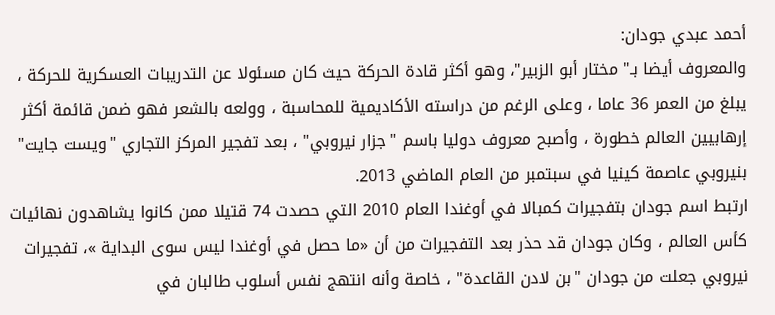أحمد عبدي جودان:
والمعروف أيضا بـ" مختار أبو الزبير"، وهو أكثر قادة الحركة حيث كان مسئولا عن التدريبات العسكرية للحركة ، يبلغ من العمر 36 عاما ، وعلى الرغم من دراسته الأكاديمية للمحاسبة ، وولعه بالشعر فهو ضمن قائمة أكثر إرهابيين العالم خطورة ، وأصبح معروف دوليا باسم "جزار نيروبي" ، بعد تفجير المركز التجاري "ويست جايت" بنيروبي عاصمة كينيا في سبتمبر من العام الماضي 2013.
ارتبط اسم جودان بتفجيرات كمبالا في أوغندا العام 2010 التي حصدت 74 قتيلا ممن كانوا يشاهدون نهائيات كأس العالم ، وكان جودان قد حذر بعد التفجيرات من أن «ما حصل في أوغندا ليس سوى البداية »، تفجيرات نيروبي جعلت من جودان "بن لادن القاعدة" ، خاصة وأنه انتهج نفس أسلوب طالبان في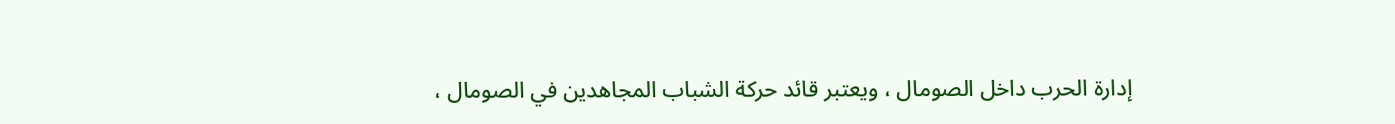إدارة الحرب داخل الصومال ، ويعتبر قائد حركة الشباب المجاهدين في الصومال ،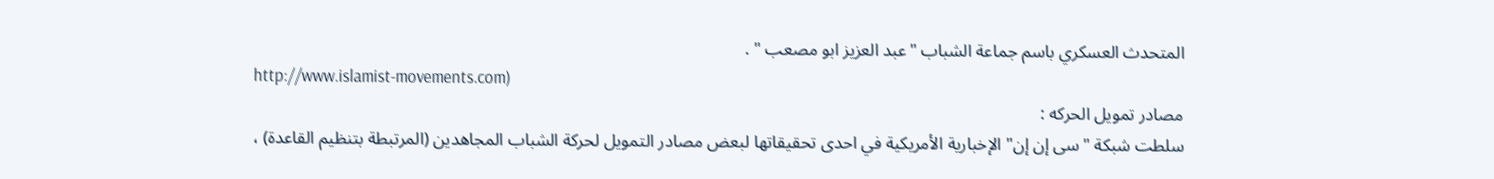المتحدث العسكري باسم جماعة الشباب "عبد العزيز ابو مصعب " .
http://www.islamist-movements.com)
مصادر تمويل الحركه :
سلطت شبكة "سى إن إن" الإخبارية الأمريكية في احدى تحقيقاتها لبعض مصادر التمويل لحركة الشباب المجاهدين (المرتبطة بتنظيم القاعدة) ،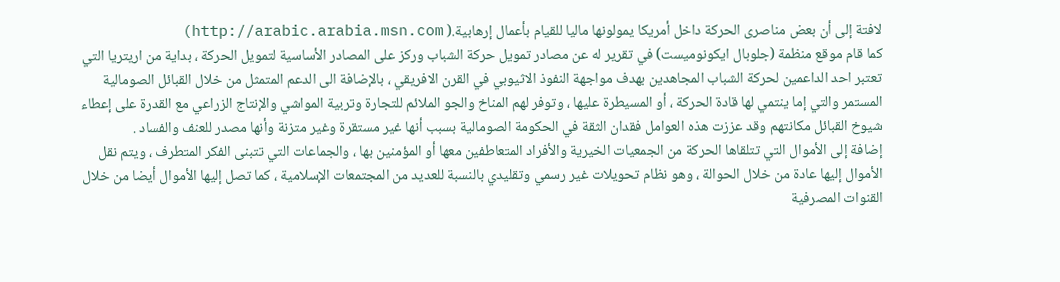لافتة إلى أن بعض مناصرى الحركة داخل أمريكا يمولونها ماليا للقيام بأعمال إرهابية.( http://arabic.arabia.msn.com)
كما قام موقع منظمة (جلوبال ايكونوميست) في تقرير له عن مصادر تمويل حركة الشباب وركز على المصادر الأساسية لتمويل الحركة ، بداية من اريتريا التي تعتبر احد الداعمين لحركة الشباب المجاهدين بهدف مواجهة النفوذ الاثيوبي في القرن الافريقي ، بالإضافة الى الدعم المتمثل من خلال القبائل الصومالية المستمر والتي إما ينتمي لها قادة الحركة ، أو المسيطرة عليها ، وتوفر لهم المناخ والجو الملائم للتجارة وتربية المواشي والإنتاج الزراعي مع القدرة على إعطاء شيوخ القبائل مكانتهم وقد عززت هذه العوامل فقدان الثقة في الحكومة الصومالية بسبب أنها غير مستقرة وغير متزنة وأنها مصدر للعنف والفساد .
إضافة إلى الأموال التي تتلقاها الحركة من الجمعيات الخيرية والأفراد المتعاطفين معها أو المؤمنين بها ، والجماعات التي تتبنى الفكر المتطرف ، ويتم نقل الأموال إليها عادة من خلال الحوالة ، وهو نظام تحويلات غير رسمي وتقليدي بالنسبة للعديد من المجتمعات الإسلامية ، كما تصل إليها الأموال أيضا من خلال القنوات المصرفية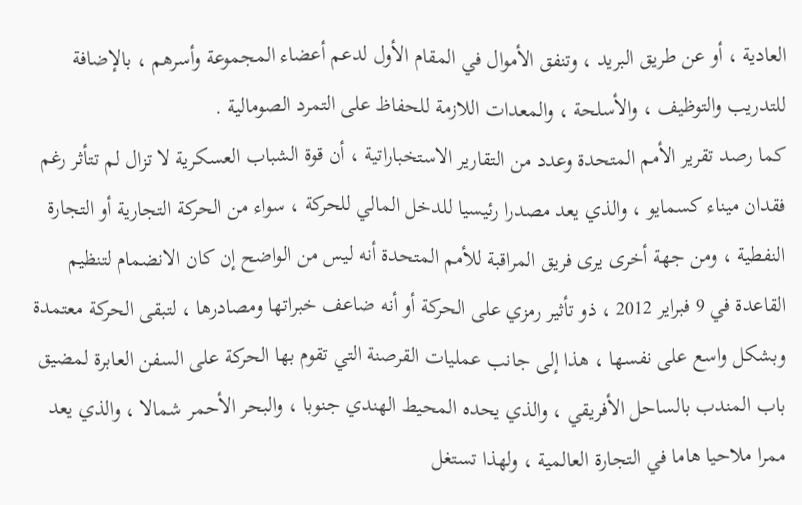العادية ، أو عن طريق البريد ، وتنفق الأموال في المقام الأول لدعم أعضاء المجموعة وأسرهم ، بالإضافة للتدريب والتوظيف ، والأسلحة ، والمعدات اللازمة للحفاظ على التمرد الصومالية .
كما رصد تقرير الأمم المتحدة وعدد من التقارير الاستخباراتية ، أن قوة الشباب العسكرية لا تزال لم تتأثر رغم فقدان ميناء كسمايو ، والذي يعد مصدرا رئيسيا للدخل المالي للحركة ، سواء من الحركة التجارية أو التجارة النفطية ، ومن جهة أخرى يرى فريق المراقبة للأمم المتحدة أنه ليس من الواضح إن كان الانضمام لتنظيم القاعدة في 9 فبراير 2012 ، ذو تأثير رمزي على الحركة أو أنه ضاعف خبراتها ومصادرها ، لتبقى الحركة معتمدة وبشكل واسع على نفسها ، هذا إلى جانب عمليات القرصنة التي تقوم بها الحركة على السفن العابرة لمضيق باب المندب بالساحل الأفريقي ، والذي يحده المحيط الهندي جنوبا ، والبحر الأحمر شمالا ، والذي يعد ممرا ملاحيا هاما في التجارة العالمية ، ولهذا تستغل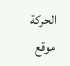الحركة موقع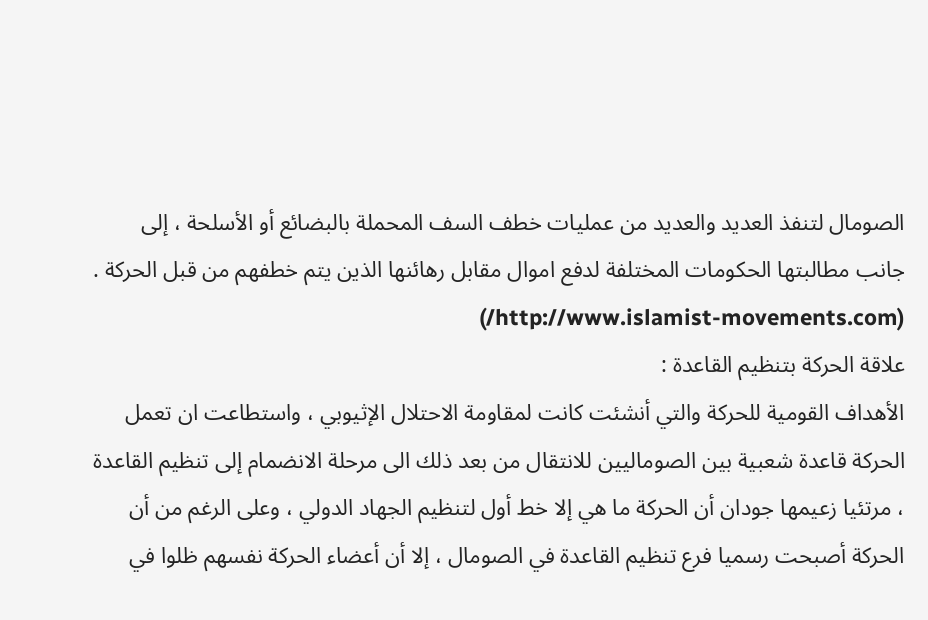الصومال لتنفذ العديد والعديد من عمليات خطف السف المحملة بالبضائع أو الأسلحة ، إلى جانب مطالبتها الحكومات المختلفة لدفع اموال مقابل رهائنها الذين يتم خطفهم من قبل الحركة . (http://www.islamist-movements.com/)
علاقة الحركة بتنظيم القاعدة :
الأهداف القومية للحركة والتي أنشئت كانت لمقاومة الاحتلال الإثيوبي ، واستطاعت ان تعمل الحركة قاعدة شعبية بين الصوماليين للانتقال من بعد ذلك الى مرحلة الانضمام إلى تنظيم القاعدة ، مرتئيا زعيمها جودان أن الحركة ما هي إلا خط أول لتنظيم الجهاد الدولي ، وعلى الرغم من أن الحركة أصبحت رسميا فرع تنظيم القاعدة في الصومال ، إلا أن أعضاء الحركة نفسهم ظلوا في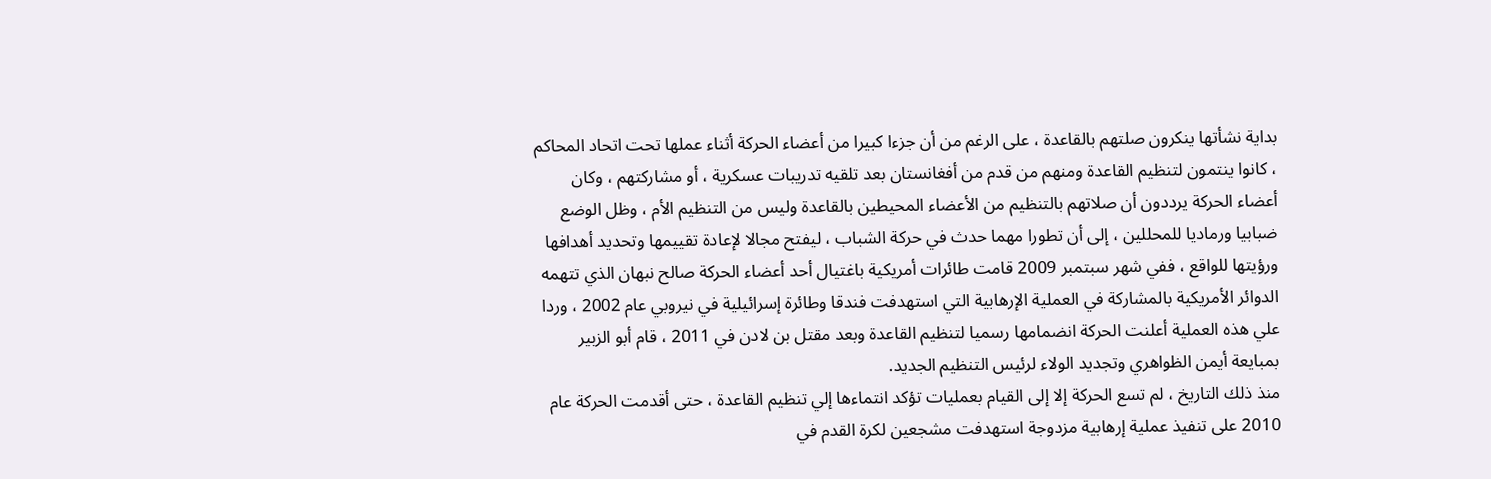بداية نشأتها ينكرون صلتهم بالقاعدة ، على الرغم من أن جزءا كبيرا من أعضاء الحركة أثناء عملها تحت اتحاد المحاكم ، كانوا ينتمون لتنظيم القاعدة ومنهم من قدم من أفغانستان بعد تلقيه تدريبات عسكرية ، أو مشاركتهم ، وكان أعضاء الحركة يرددون أن صلاتهم بالتنظيم من الأعضاء المحيطين بالقاعدة وليس من التنظيم الأم ، وظل الوضع ضبابيا ورماديا للمحللين ، إلى أن تطورا مهما حدث في حركة الشباب ، ليفتح مجالا لإعادة تقييمها وتحديد أهدافها ورؤيتها للواقع ، ففي شهر سبتمبر 2009 قامت طائرات أمريكية باغتيال أحد أعضاء الحركة صالح نبهان الذي تتهمه الدوائر الأمريكية بالمشاركة في العملية الإرهابية التي استهدفت فندقا وطائرة إسرائيلية في نيروبي عام 2002 ، وردا علي هذه العملية أعلنت الحركة انضمامها رسميا لتنظيم القاعدة وبعد مقتل بن لادن في 2011 ، قام أبو الزبير بمبايعة أيمن الظواهري وتجديد الولاء لرئيس التنظيم الجديد.
منذ ذلك التاريخ ، لم تسع الحركة إلا إلى القيام بعمليات تؤكد انتماءها إلي تنظيم القاعدة ، حتى أقدمت الحركة عام 2010 على تنفيذ عملية إرهابية مزدوجة استهدفت مشجعين لكرة القدم في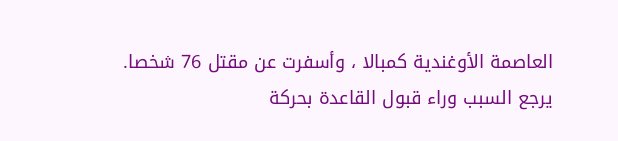العاصمة الأوغندية كمبالا ، وأسفرت عن مقتل 76 شخصا.
يرجع السبب وراء قبول القاعدة بحركة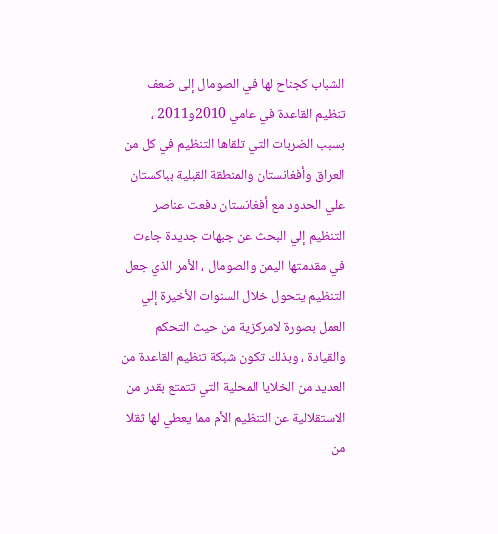الشباب كجناح لها في الصومال إلى ضعف تنظيم القاعدة في عامي 2010و2011 ، بسبب الضربات التي تلقاها التنظيم في كل من العراق وأفغانستان والمنطقة القبلية بباكستان علي الحدود مع أفغانستان دفعت عناصر التنظيم إلي البحث عن جبهات جديدة جاءت في مقدمتها اليمن والصومال ، الأمر الذي جعل التنظيم يتحول خلال السنوات الأخيرة إلي العمل بصورة لامركزية من حيث التحكم والقيادة ، وبذلك تكون شبكة تنظيم القاعدة من العديد من الخلايا المحلية التي تتمتع بقدر من الاستقلالية عن التنظيم الأم مما يعطي لها ثقلا من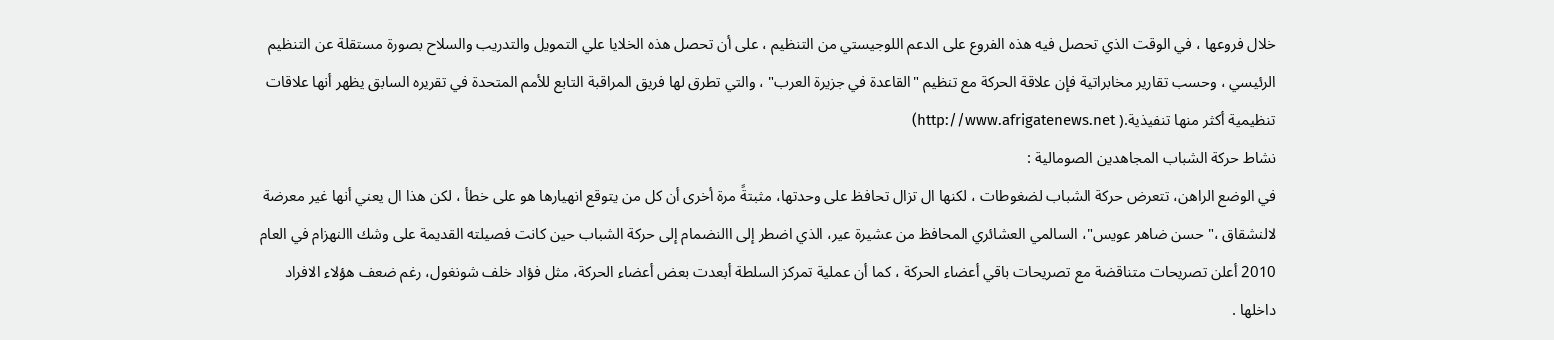خلال فروعها ، في الوقت الذي تحصل فيه هذه الفروع على الدعم اللوجيستي من التنظيم ، على أن تحصل هذه الخلايا علي التمويل والتدريب والسلاح بصورة مستقلة عن التنظيم الرئيسي ، وحسب تقارير مخابراتية فإن علاقة الحركة مع تنظيم "القاعدة في جزيرة العرب" ، والتي تطرق لها فريق المراقبة التابع للأمم المتحدة في تقريره السابق يظهر أنها علاقات تنظيمية أكثر منها تنفيذية.( http://www.afrigatenews.net)
نشاط حركة الشباب المجاهدين الصومالية :
في الوضع الراهن، تتعرض حركة الشباب لضغوطات ، لكنها ال تزال تحافظ على وحدتها، مثبتةً مرة أخرى أن كل من يتوقع انهيارها هو على خطأ ، لكن هذا ال يعني أنها غير معرضة لالنشقاق ،"حسن ضاهر عويس"، السالمي العشائري المحافظ من عشيرة عير، الذي اضطر إلى االنضمام إلى حركة الشباب حين كانت فصيلته القديمة على وشك االنهزام في العام 2010 أعلن تصريحات متناقضة مع تصريحات باقي أعضاء الحركة ، كما أن عملية تمركز السلطة أبعدت بعض أعضاء الحركة، مثل فؤاد خلف شونغول، رغم ضعف هؤلاء الافراد داخلها .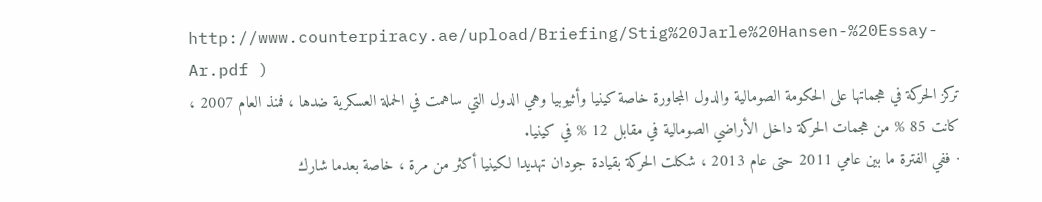http://www.counterpiracy.ae/upload/Briefing/Stig%20Jarle%20Hansen-%20Essay-Ar.pdf )
تركز الحركة في هجماتها على الحكومة الصومالية والدول المجاورة خاصة كينيا وأثيوبيا وهي الدول التي ساهمت في الحملة العسكرية ضدها ، فمنذ العام 2007 ، كانت 85 % من هجمات الحركة داخل الأراضي الصومالية في مقابل 12 % في كينيا.
· ففي الفترة ما بين عامي 2011 حتى عام 2013 ، شكلت الحركة بقيادة جودان تهديدا لكينيا أكثر من مرة ، خاصة بعدما شارك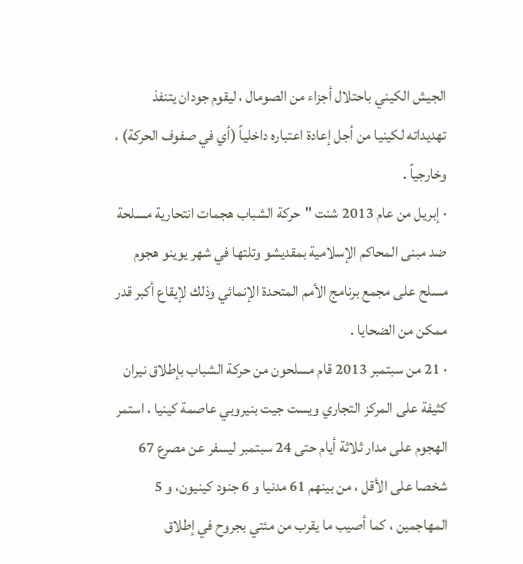الجيش الكيني باحتلال أجزاء من الصومال ، ليقوم جودان يتنفذ تهديداته لكينيا من أجل إعادة اعتباره داخلياً (أي في صفوف الحركة) ، وخارجياً .
· إبريل من عام 2013 شنت "حركة الشباب هجمات انتحارية مسلحة ضد مبنى المحاكم الإسلامية بمقديشو وتلتها في شهر يوينو هجوم مسلح على مجمع برنامج الأمم المتحدة الإنمائي وذلك لإيقاع أكبر قدر ممكن من الضحايا .
· 21 من سبتمبر 2013 قام مسلحون من حركة الشباب بإطلاق نيران كثيفة على المركز التجاري ويست جيت بنيروبي عاصمة كينيا ، استمر الهجوم على مدار ثلاثة أيام حتى 24 سبتمبر ليسفر عن مصرع 67 شخصا على الأقل ، من بينهم 61 مدنيا و 6 جنود كينيون، و 5 المهاجمين ، كما أصيب ما يقرب من مئتي بجروح في إطلاق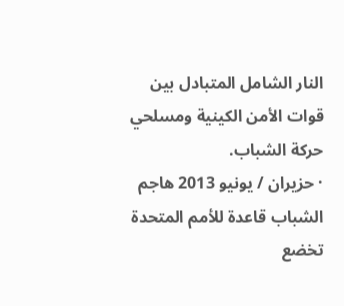النار الشامل المتبادل بين قوات الأمن الكينية ومسلحي حركة الشباب.
· حزيران / يونيو 2013 هاجم الشباب قاعدة للأمم المتحدة تخضع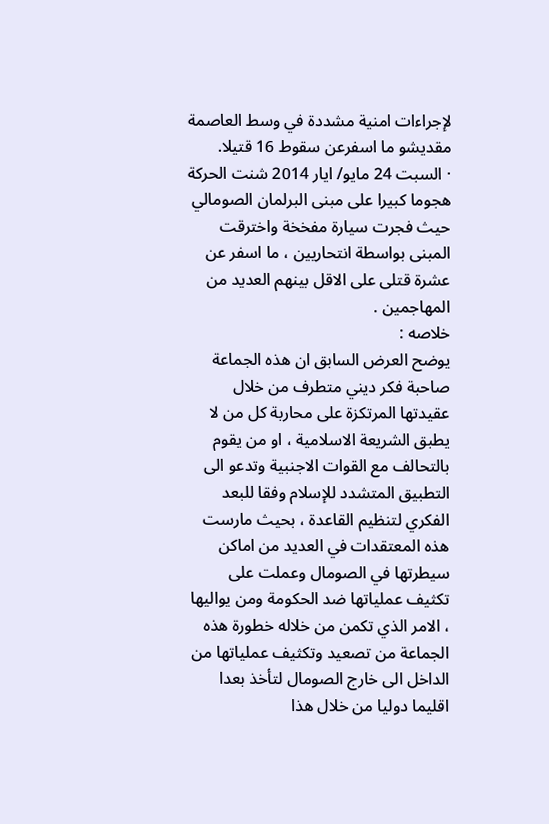لإجراءات امنية مشددة في وسط العاصمة مقديشو ما اسفرعن سقوط 16 قتيلا.
· السبت 24 مايو/ ايار 2014 شنت الحركة هجوما كبيرا على مبنى البرلمان الصومالي حيث فجرت سيارة مفخخة واخترقت المبنى بواسطة انتحاريين ، ما اسفر عن عشرة قتلى على الاقل بينهم العديد من المهاجمين .
خلاصه :
يوضح العرض السابق ان هذه الجماعة صاحبة فكر ديني متطرف من خلال عقيدتها المرتكزة على محاربة كل من لا يطبق الشريعة الاسلامية ، او من يقوم بالتحالف مع القوات الاجنبية وتدعو الى التطبيق المتشدد للإسلام وفقا للبعد الفكري لتنظيم القاعدة ، بحيث مارست هذه المعتقدات في العديد من اماكن سيطرتها في الصومال وعملت على تكثيف عملياتها ضد الحكومة ومن يواليها ، الامر الذي تكمن من خلاله خطورة هذه الجماعة من تصعيد وتكثيف عملياتها من الداخل الى خارج الصومال لتأخذ بعدا اقليما دوليا من خلال هذا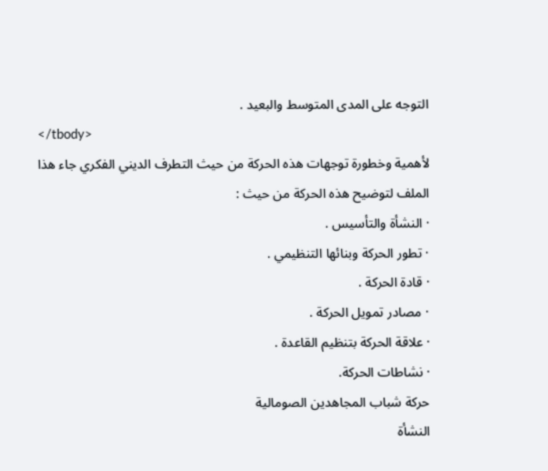التوجه على المدى المتوسط والبعيد .
</tbody>
لأهمية وخطورة توجهات هذه الحركة من حيث التطرف الديني الفكري جاء هذا الملف لتوضيح هذه الحركة من حيث :
· النشأة والتأسيس .
· تطور الحركة وبنائها التنظيمي .
· قادة الحركة .
· مصادر تمويل الحركة .
· علاقة الحركة بتنظيم القاعدة .
· نشاطات الحركة.
حركة شباب المجاهدين الصومالية
النشأة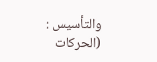والتأسيس : (الحركات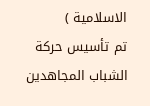الاسلامية )
تم تأسيس حركة الشباب المجاهدين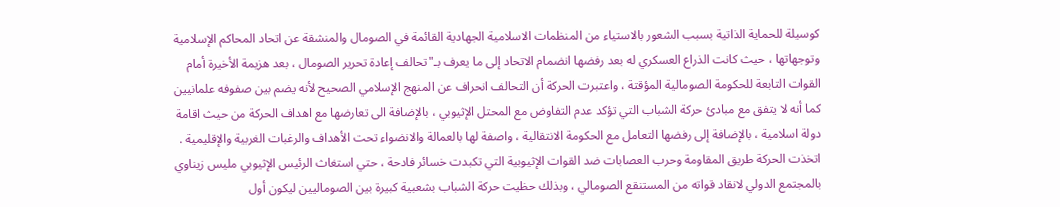كوسيلة للحماية الذاتية بسبب الشعور بالاستياء من المنظمات الاسلامية الجهادية القائمة في الصومال والمنشقة عن اتحاد المحاكم الإسلامية وتوجهاتها ، حيث كانت الذراع العسكري له بعد رفضها انضمام الاتحاد إلى ما يعرف بـ"تحالف إعادة تحرير الصومال ، بعد هزيمة الأخيرة أمام القوات التابعة للحكومة الصومالية المؤقتة ، واعتبرت الحركة أن التحالف انحراف عن المنهج الإسلامي الصحيح لأنه يضم بين صفوفه علمانيين كما أنه لا يتفق مع مبادئ حركة الشباب التي تؤكد عدم التفاوض مع المحتل الإثيوبي ، بالإضافة الى تعارضها مع اهداف الحركة من حيث اقامة دولة اسلامية ، بالإضافة إلى رفضها التعامل مع الحكومة الانتقالية ، واصفة لها بالعمالة والانضواء تحت الأهداف والرغبات الغربية والإقليمية .
اتخذت الحركة طريق المقاومة وحرب العصابات ضد القوات الإثيوبية التي تكبدت خسائر فادحة ، حتي استغاث الرئيس الإثيوبي مليس زيناوي بالمجتمع الدولي لانقاد قواته من المستنقع الصومالي ، وبذلك حظيت حركة الشباب بشعبية كبيرة بين الصوماليين ليكون أول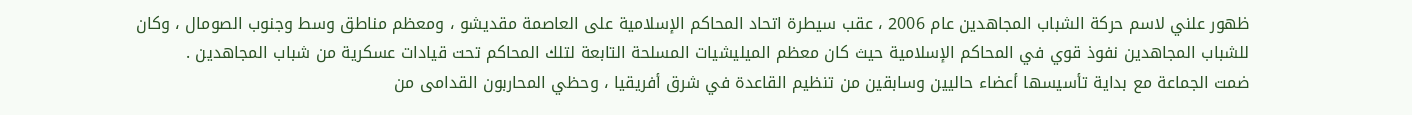ظهور علني لاسم حركة الشباب المجاهدين عام 2006 ، عقب سيطرة اتحاد المحاكم الإسلامية على العاصمة مقديشو ، ومعظم مناطق وسط وجنوب الصومال ، وكان للشباب المجاهدين نفوذ قوي في المحاكم الإسلامية حيث كان معظم الميليشيات المسلحة التابعة لتلك المحاكم تحت قيادات عسكرية من شباب المجاهدين .
ضمت الجماعة مع بداية تأسيسها أعضاء حاليين وسابقين من تنظيم القاعدة في شرق أفريقيا ، وحظي المحاربون القدامى من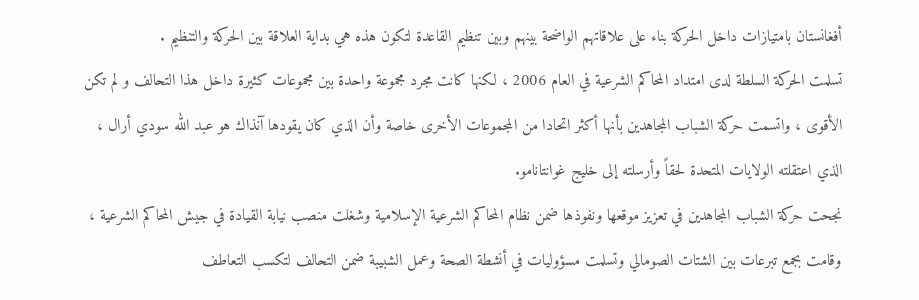أفغانستان بامتيازات داخل الحركة بناء على علاقاتهم الواضحة بينهم وبين تنظيم القاعدة لتكون هذه هي بداية العلاقة بين الحركة والتنظيم .
تسلمت الحركة السلطة لدى امتداد المحاكم الشرعية في العام 2006 ، لكنها كانت مجرد مجموعة واحدة بين مجموعات كثيرة داخل هذا التحالف و لم تكن الأقوى ، واتسمت حركة الشباب المجاهدين بأنها أكثر اتحادا من المجموعات الأخرى خاصة وأن الذي كان يقودها آنذاك هو عبد الله سودي أرال ، الذي اعتقلته الولايات المتحدة لحقاً وأرسلته إلى خليج غوانتانامو.
نجحت حركة الشباب المجاهدين في تعزيز موقعها ونفوذها ضمن نظام المحاكم الشرعية الإسلامية وشغلت منصب نيابة القيادة في جيش المحاكم الشرعية ، وقامت بجمع تبرعات بين الشتات الصومالي وتسلمت مسؤوليات في أنشطة الصحة وعمل الشبيبة ضمن التحالف لتكسب التعاطف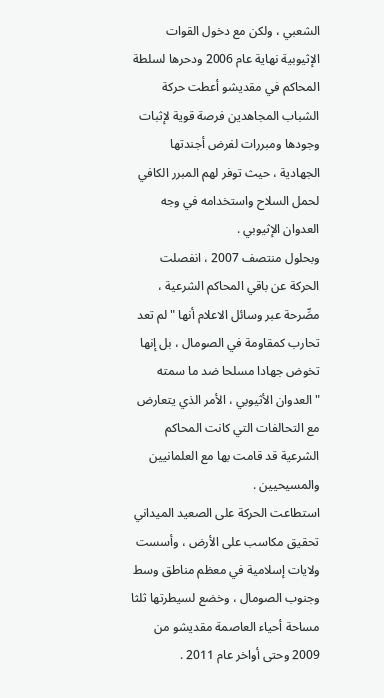الشعبي ، ولكن مع دخول القوات الإثيوبية نهاية عام 2006 ودحرها لسلطة المحاكم في مقديشو أعطت حركة الشباب المجاهدين فرصة قوية لإثبات وجودها ومبررات لفرض أجندتها الجهادية ، حيث توفر لهم المبرر الكافي لحمل السلاح واستخدامه في وجه العدوان الإثيوبي .
وبحلول منتصف 2007 ، انفصلت الحركة عن باقي المحاكم الشرعية ، مصِّرحة عبر وسائل الاعلام أنها "لم تعد تحارب كمقاومة في الصومال ، بل إنها تخوض جهادا مسلحا ضد ما سمته "العدوان الأثيوبي ، الأمر الذي يتعارض مع التحالفات التي كانت المحاكم الشرعية قد قامت بها مع العلمانيين والمسيحيين .
استطاعت الحركة على الصعيد الميداني تحقيق مكاسب على الأرض ، وأسست ولايات إسلامية في معظم مناطق وسط وجنوب الصومال ، وخضع لسيطرتها ثلثا مساحة أحياء العاصمة مقديشو من 2009 وحتى أواخر عام 2011 .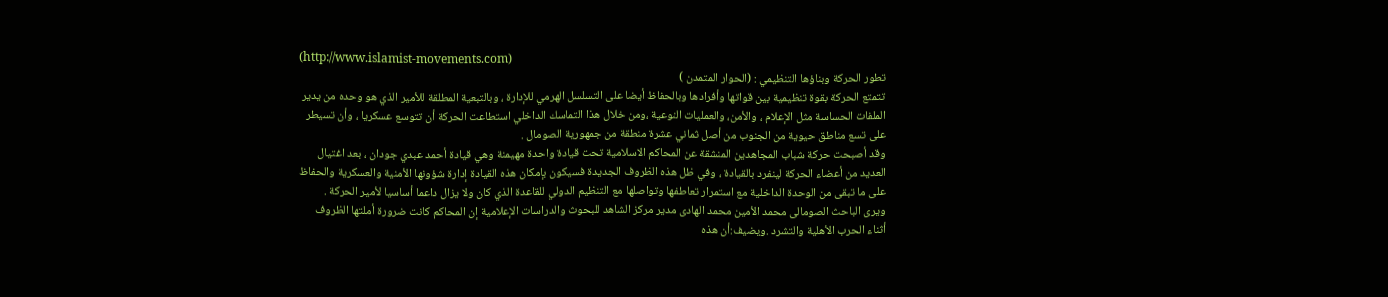(http://www.islamist-movements.com)
تطور الحركة وبناؤها التنظيمي : (الحوار المتمدن )
تتمتع الحركة بقوة تنظيمية بين قواتها وأفرادها وبالحفاظ أيضا على التسلسل الهرمي للإدارة ، وبالتبعية المطلقة للأمير الذي هو وحده من يدير الملفات الحساسة مثل الإعلام ، والأمن، والعمليات النوعية ،ومن خلال هذا التماسك الداخلي استطاعت الحركة أن تتوسع عسكريا ، وأن تسيطر على تسع مناطق حيوية من الجنوب من أصل ثماني عشرة منطقة من جمهورية الصومال .
وقد أصبحت حركة شباب المجاهدين المنشقة عن المحاكم الاسلامية تحت قيادة واحدة مهيمنة وهي قيادة أحمد عبدي جودان ، بعد اغتيال العديد من أعضاء الحركة لينفرد بالقيادة ، وفي ظل هذه الظروف الجديدة فسيكون بإمكان هذه القيادة إدارة شؤونها الأمنية والعسكرية والحفاظ على ما تبقى من الوحدة الداخلية مع استمرار تعاطفها وتواصلها مع التنظيم الدولي للقاعدة الذي كان ولا يزال داعما أساسيا لأمير الحركة .
ويرى الباحث الصومالى محمد الأمين محمد الهادى مدير مركز الشاهد للبحوث والدراسات الإعلامية إن المحاكم كانت ضرورة أملتها الظروف أثناء الحرب الأهلية والتشرد .ويضيف:أن هذه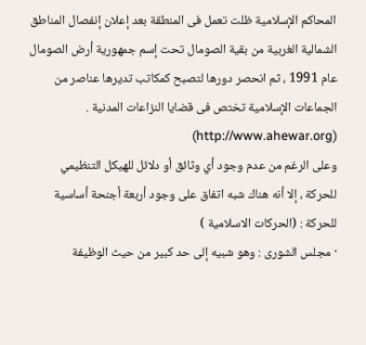المحاكم الإسلامية ظلت تعمل فى المنطقة بعد إعلان إنفصال المناطق الشمالية الغربية من بقية الصومال تحت إسم جمهورية أرض الصومال عام 1991 ، ثم انحصر دورها لتصبح كمكاتب تديرها عناصر من الجماعات الإسلامية تختص فى قضايا النزاعات المدنية . (http://www.ahewar.org)
وعلى الرغم من عدم وجود أي وثائق أو دلائل للهيكل التنظيمي للحركة ، إلا أنه هناك شبه اتفاق على وجود أربعة أجنحة أساسية للحركة : (الحركات الاسلامية )
· مجلس الشورى : وهو شبيه إلى حد كبير من حيث الوظيفة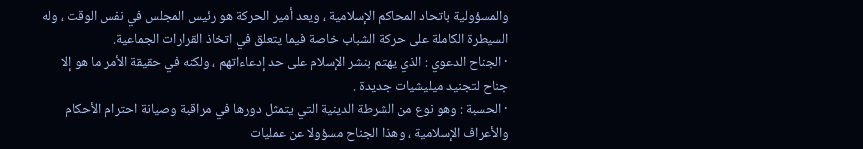والمسؤولية باتحاد المحاكم الإسلامية ، ويعد أمير الحركة هو رئيس المجلس في نفس الوقت ، وله السيطرة الكاملة على حركة الشباب خاصة فيما يتعلق في اتخاذ القرارات الجماعية.
· الجناح الدعوي : الذي يهتم بنشر الإسلام على حد إدعاءاتهم ، ولكنه في حقيقة الأمر ما هو إلا جناح لتجنيد ميليشيات جديدة .
· الحسبة : وهو نوع من الشرطة الدينية التي يتمثل دورها في مراقبة وصيانة احترام الأحكام والأعراف الإسلامية ، وهذا الجناح مسؤولا عن عمليات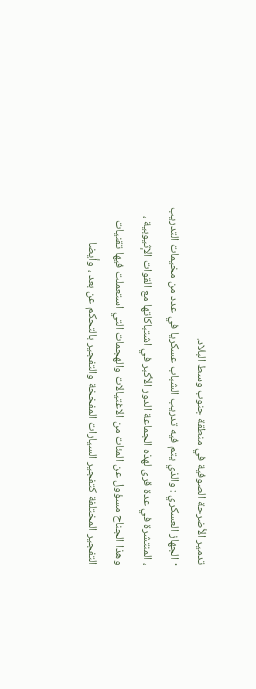تدمير الأضرحة الصوفية في منطقة جنوب وسط البلاد.
· الجهاز العسكري : والذي يتم فيه تدريب الشباب عسكريا في عدد من مخيمات التدريب ، المنتشرة في عدة قرى لهذه الجماعة الدور الأكبر في اشتباكاتها مع القوات الإثيوبية ، وهذا الجناح مسؤول عن المئات من الاغتيالات والهجمات التي استعملت فيها تقنيات التفجير المختلفة كتفجير السيارات المفخخة والتفجير بالتحكم عن بعد ، وأيضا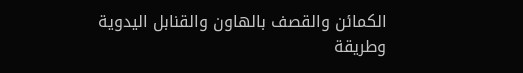الكمائن والقصف بالهاون والقنابل اليدوية وطريقة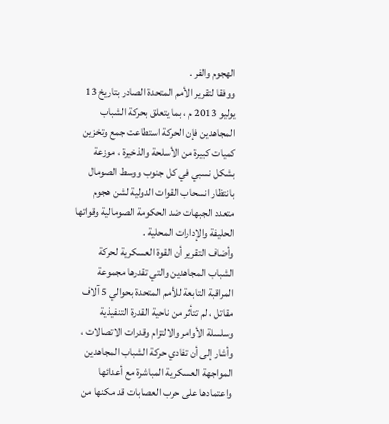الهجوم والفر .
ووفقا لتقرير الأمم المتحدة الصادر بتاريخ 13 يوليو 2013 م ، بما يتعلق بحركة الشباب المجاهدين فإن الحركة استطاعت جمع وتخزين كميات كبيرة من الأسلحة والذخيرة ، موزعة بشكل نسبي في كل جنوب ووسط الصومال بانتظار انسحاب القوات الدولية لشن هجوم متعدد الجبهات ضد الحكومة الصومالية وقواتها الحليفة والإدارات المحلية .
وأضاف التقرير أن القوة العسكرية لحركة الشباب المجاهدين والتي تقدرها مجموعة المراقبة التابعة للأمم المتحدة بحوالي 5 آلاف مقاتل ، لم تتأثر من ناحية القدرة التنفيذية وسلسلة الأوامر والالتزام وقدرات الاتصالات ، وأشار إلى أن تفادي حركة الشباب المجاهدين المواجهة العسكرية المباشرة مع أعدائها واعتمادها على حرب العصابات قد مكنها من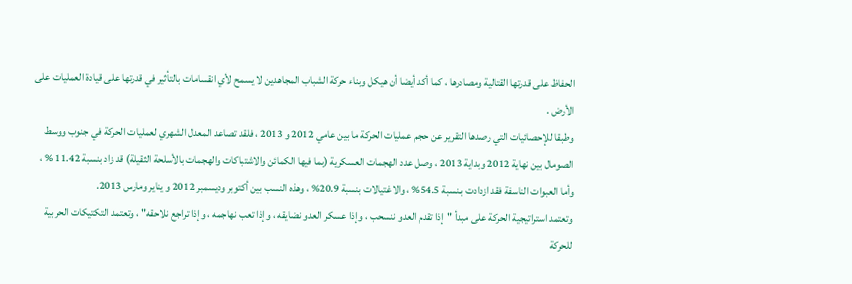الحفاظ على قدرتها القتالية ومصادرها ، كما أكد أيضا أن هيكل وبناء حركة الشباب المجاهدين لا يسمح لأي انقسامات بالتأثير في قدرتها على قيادة العمليات على الأرض .
وطبقا للإحصائيات التي رصدها التقرير عن حجم عمليات الحركة ما بين عامي 2012 و 2013 ، فلقد تصاعد المعدل الشهري لعمليات الحركة في جنوب ووسط الصومال بين نهاية 2012 وبداية 2013 ، وصل عدد الهجمات العسكرية (بما فيها الكمائن والاشتباكات والهجمات بالأسلحة الثقيلة) قد زاد بنسبة 11.42 % ، وأما العبوات الناسفة فقد ازدادت بـنسبة 54.5% ، والاغتيالات بنسبة 20.9% ، وهذه النسب بين أكتوبر وديسمبر 2012 و يناير ومارس 2013.
وتعتمد استراتيجية الحركة على مبدأ "إذا تقدم العدو ننسحب ، وإذا عسكر العدو نضايقه ، وإذا تعب نهاجمه ، وإذا تراجع نلاحقه" ، وتعتمد التكتيكات الحربية للحركة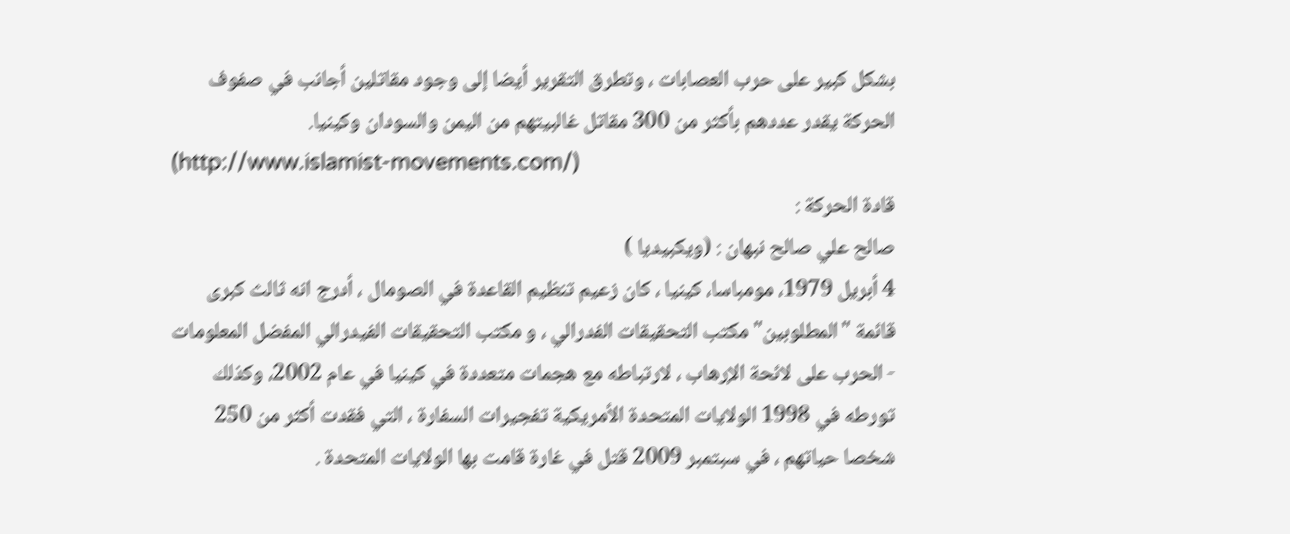بشكل كبير على حرب العصابات ، وتطرق التقرير أيضا إلى وجود مقاتلين أجانب في صفوف الحركة يقدر عددهم بأكثر من 300 مقاتل غالبيتهم من اليمن والسودان وكينيا.
(http://www.islamist-movements.com/)
قادة الحركة :
صالح علي صالح نبهان : (ويكبيديا )
4 أبريل 1979، مومباسا، كينيا ، كان زعيم تنظيم القاعدة في الصومال ، أدرج انه ثالث كبرى قائمة "المطلوبين" مكتب التحقيقات الفدرالي ، و مكتب التحقيقات الفيدرالي المفضل المعلومات - الحرب على لائحة الإرهاب ، لارتباطه مع هجمات متعددة في كينيا في عام 2002، وكذلك تورطه في 1998 الولايات المتحدة الأمريكية تفجيرات السفارة ، التي فقدت أكثر من 250 شخصا حياتهم ، في سبتمبر 2009 قتل في غارة قامت بها الولايات المتحدة .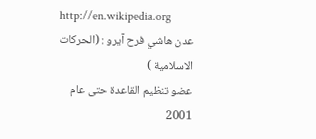http://en.wikipedia.org
عدن هاشي فرح آيرو : (الحركات الاسلامية )
عضو تنظيم القاعدة حتى عام 2001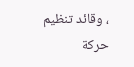، وقائد تنظيم حركة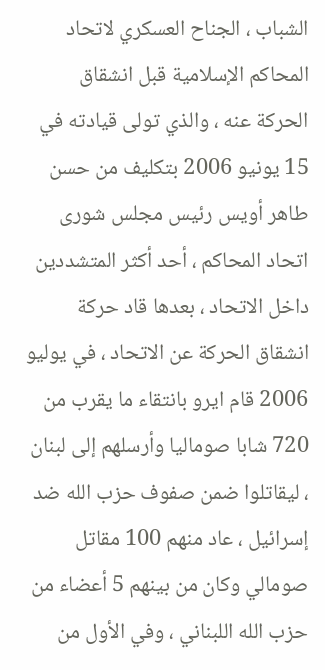الشباب ، الجناح العسكري لاتحاد المحاكم الإسلامية قبل انشقاق الحركة عنه ، والذي تولى قيادته في 15 يونيو 2006 بتكليف من حسن طاهر أويس رئيس مجلس شورى اتحاد المحاكم ، أحد أكثر المتشددين داخل الاتحاد ، بعدها قاد حركة انشقاق الحركة عن الاتحاد ، في يوليو 2006 قام ايرو بانتقاء ما يقرب من 720 شابا صوماليا وأرسلهم إلى لبنان ، ليقاتلوا ضمن صفوف حزب الله ضد إسرائيل ، عاد منهم 100 مقاتل صومالي وكان من بينهم 5 أعضاء من حزب الله اللبناني ، وفي الأول من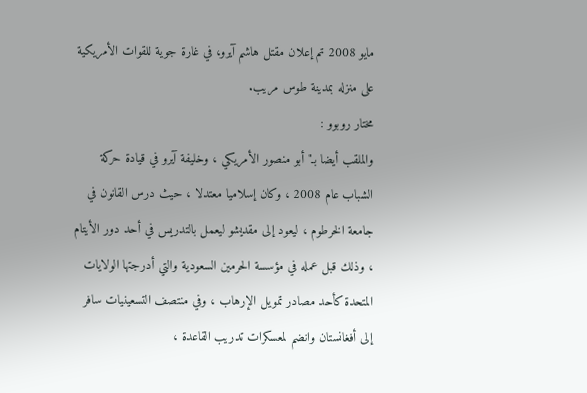مايو 2008 تم إعلان مقتل هاشم آيرو، في غارة جوية للقوات الأمريكية على منزله بمدينة طوس مريب.
مختار روبوو :
والملقب أيضا بـ"أبو منصور الأمريكي ، وخليفة آيرو في قيادة حركة الشباب عام 2008 ، وكان إسلاميا معتدلا ، حيث درس القانون في جامعة الخرطوم ، ليعود إلى مقديشو ليعمل بالتدريس في أحد دور الأيتام ، وذلك قبل عمله في مؤسسة الحرمين السعودية والتي أدرجتها الولايات المتحدة كأحد مصادر تمويل الإرهاب ، وفي منتصف التسعينيات سافر إلى أفغانستان وانضم لمعسكرات تدريب القاعدة ،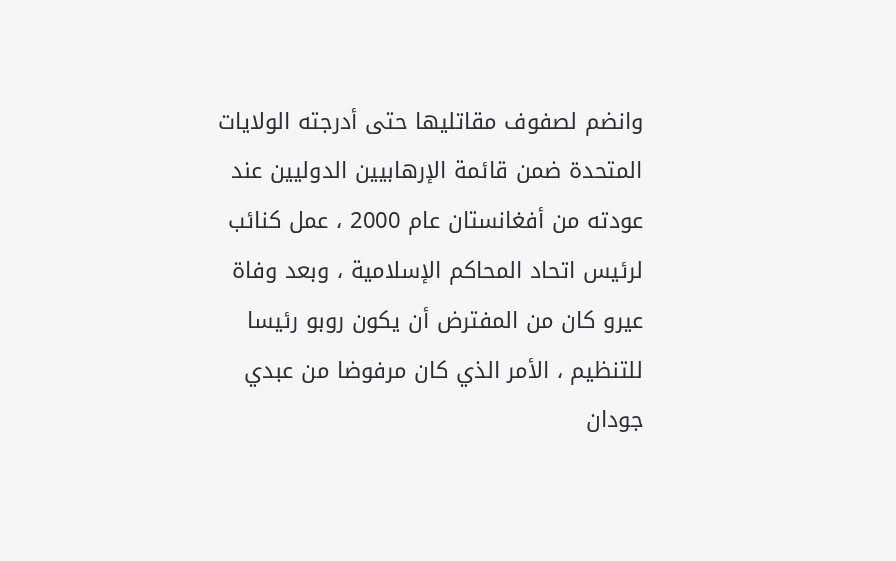وانضم لصفوف مقاتليها حتى أدرجته الولايات المتحدة ضمن قائمة الإرهابيين الدوليين عند عودته من أفغانستان عام 2000 ، عمل كنائب لرئيس اتحاد المحاكم الإسلامية ، وبعد وفاة عيرو كان من المفترض أن يكون روبو رئيسا للتنظيم ، الأمر الذي كان مرفوضا من عبدي جودان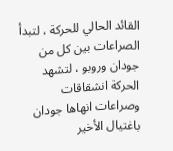القائد الحالي للحركة ، لتبدأ الصراعات بين كل من جودان وروبو ، لتشهد الحركة انشقاقات وصراعات انهاها جودان باغتيال الأخير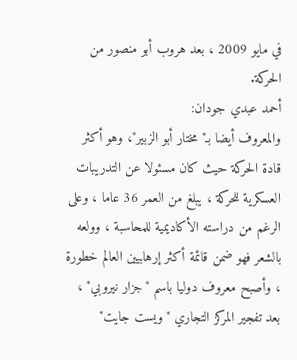في مايو 2009 ، بعد هروب أبو منصور من الحركة.
أحمد عبدي جودان:
والمعروف أيضا بـ" مختار أبو الزبير"، وهو أكثر قادة الحركة حيث كان مسئولا عن التدريبات العسكرية للحركة ، يبلغ من العمر 36 عاما ، وعلى الرغم من دراسته الأكاديمية للمحاسبة ، وولعه بالشعر فهو ضمن قائمة أكثر إرهابيين العالم خطورة ، وأصبح معروف دوليا باسم "جزار نيروبي" ، بعد تفجير المركز التجاري "ويست جايت"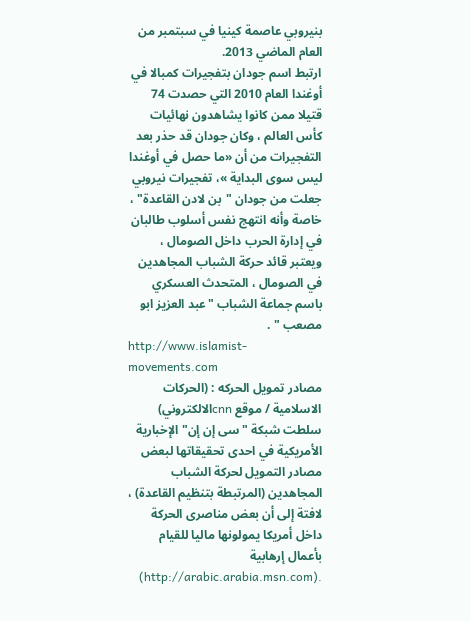بنيروبي عاصمة كينيا في سبتمبر من العام الماضي 2013.
ارتبط اسم جودان بتفجيرات كمبالا في أوغندا العام 2010 التي حصدت 74 قتيلا ممن كانوا يشاهدون نهائيات كأس العالم ، وكان جودان قد حذر بعد التفجيرات من أن «ما حصل في أوغندا ليس سوى البداية »، تفجيرات نيروبي جعلت من جودان "بن لادن القاعدة" ، خاصة وأنه انتهج نفس أسلوب طالبان في إدارة الحرب داخل الصومال ، ويعتبر قائد حركة الشباب المجاهدين في الصومال ، المتحدث العسكري باسم جماعة الشباب "عبد العزيز ابو مصعب " .
http://www.islamist-movements.com
مصادر تمويل الحركه : (الحركات الاسلامية / موقع cnnالالكتروني)
سلطت شبكة "سى إن إن" الإخبارية الأمريكية في احدى تحقيقاتها لبعض مصادر التمويل لحركة الشباب المجاهدين (المرتبطة بتنظيم القاعدة) ، لافتة إلى أن بعض مناصرى الحركة داخل أمريكا يمولونها ماليا للقيام بأعمال إرهابية .(http://arabic.arabia.msn.com)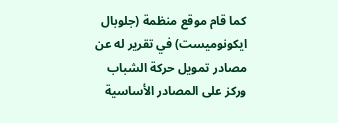كما قام موقع منظمة (جلوبال ايكونوميست) في تقرير له عن مصادر تمويل حركة الشباب وركز على المصادر الأساسية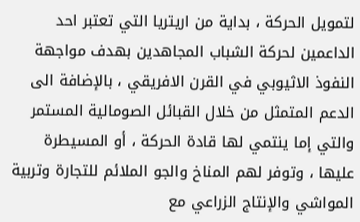لتمويل الحركة ، بداية من اريتريا التي تعتبر احد الداعمين لحركة الشباب المجاهدين بهدف مواجهة النفوذ الاثيوبي في القرن الافريقي ، بالإضافة الى الدعم المتمثل من خلال القبائل الصومالية المستمر والتي إما ينتمي لها قادة الحركة ، أو المسيطرة عليها ، وتوفر لهم المناخ والجو الملائم للتجارة وتربية المواشي والإنتاج الزراعي مع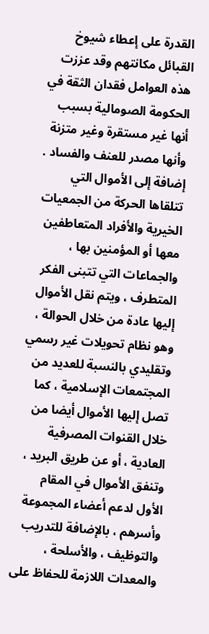القدرة على إعطاء شيوخ القبائل مكانتهم وقد عززت هذه العوامل فقدان الثقة في الحكومة الصومالية بسبب أنها غير مستقرة وغير متزنة وأنها مصدر للعنف والفساد .
إضافة إلى الأموال التي تتلقاها الحركة من الجمعيات الخيرية والأفراد المتعاطفين معها أو المؤمنين بها ، والجماعات التي تتبنى الفكر المتطرف ، ويتم نقل الأموال إليها عادة من خلال الحوالة ، وهو نظام تحويلات غير رسمي وتقليدي بالنسبة للعديد من المجتمعات الإسلامية ، كما تصل إليها الأموال أيضا من خلال القنوات المصرفية العادية ، أو عن طريق البريد ، وتنفق الأموال في المقام الأول لدعم أعضاء المجموعة وأسرهم ، بالإضافة للتدريب والتوظيف ، والأسلحة ، والمعدات اللازمة للحفاظ على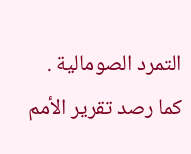التمرد الصومالية .
كما رصد تقرير الأمم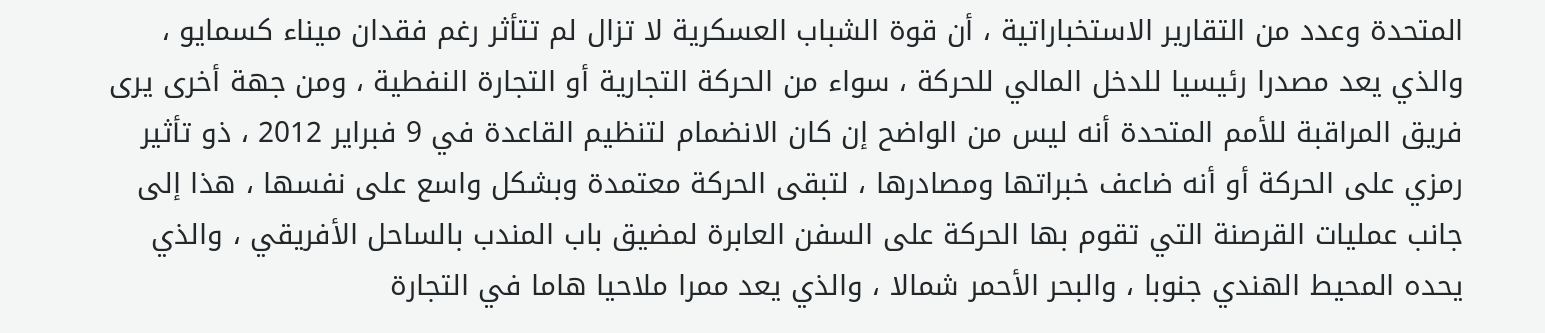المتحدة وعدد من التقارير الاستخباراتية ، أن قوة الشباب العسكرية لا تزال لم تتأثر رغم فقدان ميناء كسمايو ، والذي يعد مصدرا رئيسيا للدخل المالي للحركة ، سواء من الحركة التجارية أو التجارة النفطية ، ومن جهة أخرى يرى فريق المراقبة للأمم المتحدة أنه ليس من الواضح إن كان الانضمام لتنظيم القاعدة في 9 فبراير 2012 ، ذو تأثير رمزي على الحركة أو أنه ضاعف خبراتها ومصادرها ، لتبقى الحركة معتمدة وبشكل واسع على نفسها ، هذا إلى جانب عمليات القرصنة التي تقوم بها الحركة على السفن العابرة لمضيق باب المندب بالساحل الأفريقي ، والذي يحده المحيط الهندي جنوبا ، والبحر الأحمر شمالا ، والذي يعد ممرا ملاحيا هاما في التجارة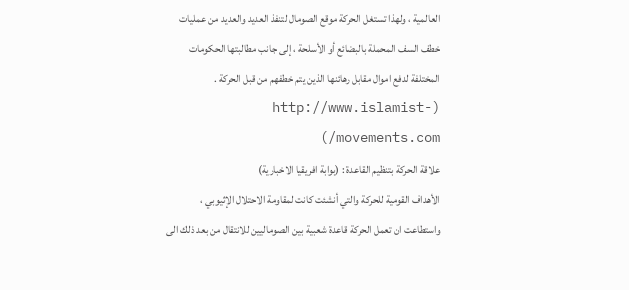العالمية ، ولهذا تستغل الحركة موقع الصومال لتنفذ العديد والعديد من عمليات خطف السف المحملة بالبضائع أو الأسلحة ، إلى جانب مطالبتها الحكومات المختلفة لدفع اموال مقابل رهائنها الذين يتم خطفهم من قبل الحركة . (http://www.islamist-movements.com/)
علاقة الحركة بتنظيم القاعدة : (بوابة افريقيا الاخبارية)
الأهداف القومية للحركة والتي أنشئت كانت لمقاومة الاحتلال الإثيوبي ، واستطاعت ان تعمل الحركة قاعدة شعبية بين الصوماليين للانتقال من بعد ذلك الى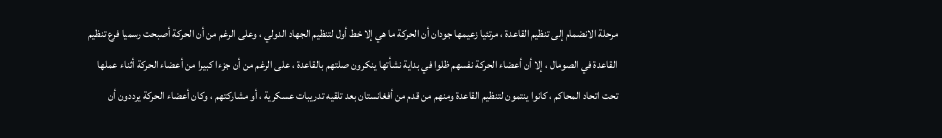مرحلة الانضمام إلى تنظيم القاعدة ، مرتئيا زعيمها جودان أن الحركة ما هي إلا خط أول لتنظيم الجهاد الدولي ، وعلى الرغم من أن الحركة أصبحت رسميا فرع تنظيم القاعدة في الصومال ، إلا أن أعضاء الحركة نفسهم ظلوا في بداية نشأتها ينكرون صلتهم بالقاعدة ، على الرغم من أن جزءا كبيرا من أعضاء الحركة أثناء عملها تحت اتحاد المحاكم ، كانوا ينتمون لتنظيم القاعدة ومنهم من قدم من أفغانستان بعد تلقيه تدريبات عسكرية ، أو مشاركتهم ، وكان أعضاء الحركة يرددون أن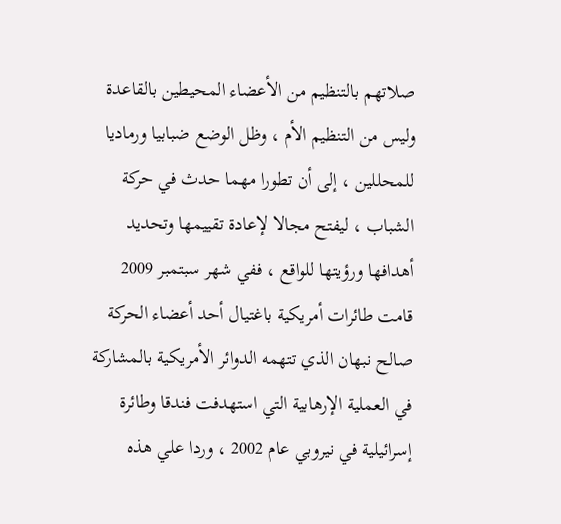صلاتهم بالتنظيم من الأعضاء المحيطين بالقاعدة وليس من التنظيم الأم ، وظل الوضع ضبابيا ورماديا للمحللين ، إلى أن تطورا مهما حدث في حركة الشباب ، ليفتح مجالا لإعادة تقييمها وتحديد أهدافها ورؤيتها للواقع ، ففي شهر سبتمبر 2009 قامت طائرات أمريكية باغتيال أحد أعضاء الحركة صالح نبهان الذي تتهمه الدوائر الأمريكية بالمشاركة في العملية الإرهابية التي استهدفت فندقا وطائرة إسرائيلية في نيروبي عام 2002 ، وردا علي هذه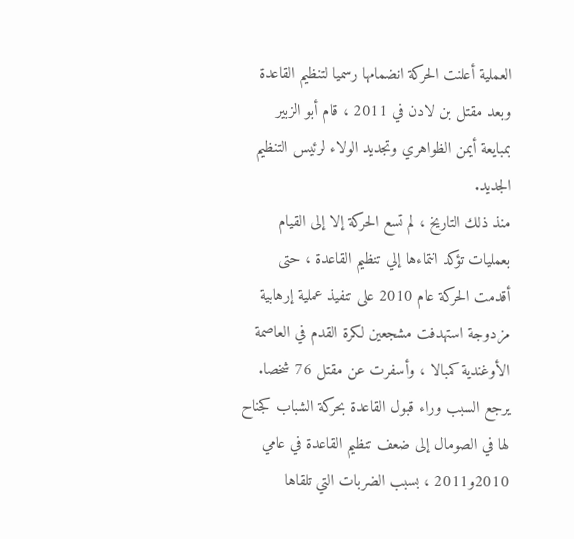العملية أعلنت الحركة انضمامها رسميا لتنظيم القاعدة وبعد مقتل بن لادن في 2011 ، قام أبو الزبير بمبايعة أيمن الظواهري وتجديد الولاء لرئيس التنظيم الجديد.
منذ ذلك التاريخ ، لم تسع الحركة إلا إلى القيام بعمليات تؤكد انتماءها إلي تنظيم القاعدة ، حتى أقدمت الحركة عام 2010 على تنفيذ عملية إرهابية مزدوجة استهدفت مشجعين لكرة القدم في العاصمة الأوغندية كمبالا ، وأسفرت عن مقتل 76 شخصا.
يرجع السبب وراء قبول القاعدة بحركة الشباب كجناح لها في الصومال إلى ضعف تنظيم القاعدة في عامي 2010و2011 ، بسبب الضربات التي تلقاها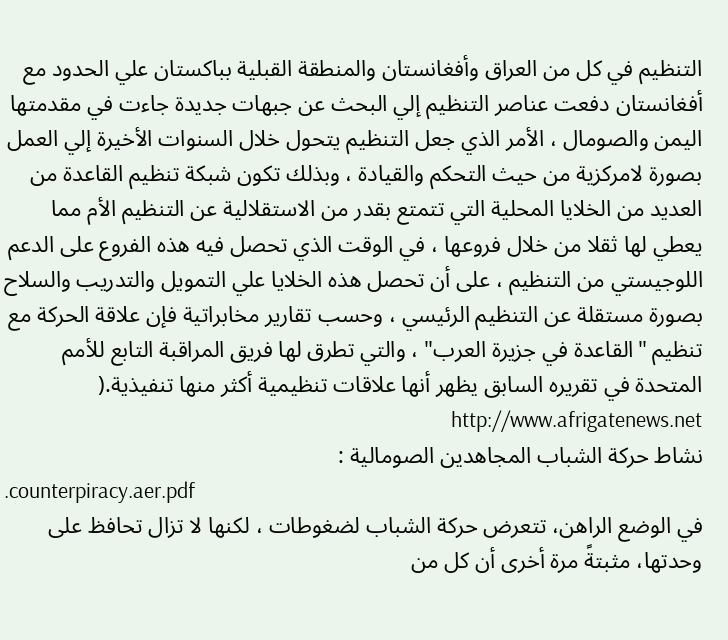التنظيم في كل من العراق وأفغانستان والمنطقة القبلية بباكستان علي الحدود مع أفغانستان دفعت عناصر التنظيم إلي البحث عن جبهات جديدة جاءت في مقدمتها اليمن والصومال ، الأمر الذي جعل التنظيم يتحول خلال السنوات الأخيرة إلي العمل بصورة لامركزية من حيث التحكم والقيادة ، وبذلك تكون شبكة تنظيم القاعدة من العديد من الخلايا المحلية التي تتمتع بقدر من الاستقلالية عن التنظيم الأم مما يعطي لها ثقلا من خلال فروعها ، في الوقت الذي تحصل فيه هذه الفروع على الدعم اللوجيستي من التنظيم ، على أن تحصل هذه الخلايا علي التمويل والتدريب والسلاح بصورة مستقلة عن التنظيم الرئيسي ، وحسب تقارير مخابراتية فإن علاقة الحركة مع تنظيم "القاعدة في جزيرة العرب" ، والتي تطرق لها فريق المراقبة التابع للأمم المتحدة في تقريره السابق يظهر أنها علاقات تنظيمية أكثر منها تنفيذية.( http://www.afrigatenews.net
نشاط حركة الشباب المجاهدين الصومالية :
.counterpiracy.aer.pdf
في الوضع الراهن، تتعرض حركة الشباب لضغوطات ، لكنها لا تزال تحافظ على وحدتها، مثبتةً مرة أخرى أن كل من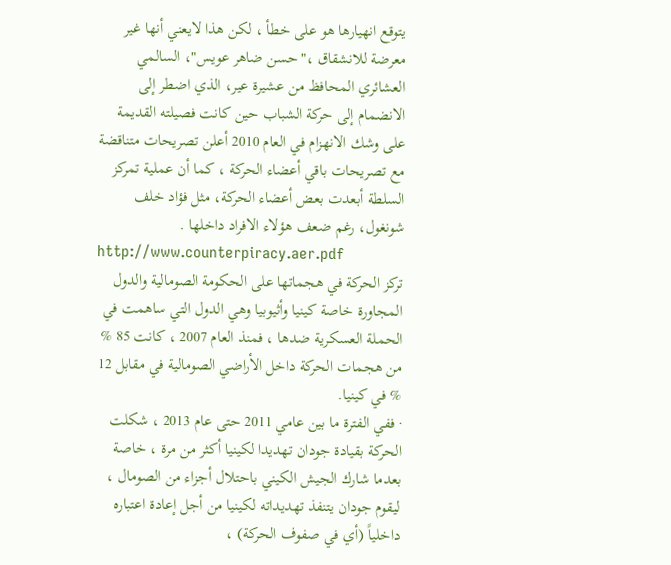يتوقع انهيارها هو على خطأ ، لكن هذا لايعني أنها غير معرضة للانشقاق ،"حسن ضاهر عويس"، السالمي العشائري المحافظ من عشيرة عير، الذي اضطر إلى الانضمام إلى حركة الشباب حين كانت فصيلته القديمة على وشك الانهزام في العام 2010 أعلن تصريحات متناقضة مع تصريحات باقي أعضاء الحركة ، كما أن عملية تمركز السلطة أبعدت بعض أعضاء الحركة، مثل فؤاد خلف شونغول، رغم ضعف هؤلاء الافراد داخلها .
http://www.counterpiracy.aer.pdf
تركز الحركة في هجماتها على الحكومة الصومالية والدول المجاورة خاصة كينيا وأثيوبيا وهي الدول التي ساهمت في الحملة العسكرية ضدها ، فمنذ العام 2007 ، كانت 85 % من هجمات الحركة داخل الأراضي الصومالية في مقابل 12 % في كينيا.
· ففي الفترة ما بين عامي 2011 حتى عام 2013 ، شكلت الحركة بقيادة جودان تهديدا لكينيا أكثر من مرة ، خاصة بعدما شارك الجيش الكيني باحتلال أجزاء من الصومال ، ليقوم جودان يتنفذ تهديداته لكينيا من أجل إعادة اعتباره داخلياً (أي في صفوف الحركة) ،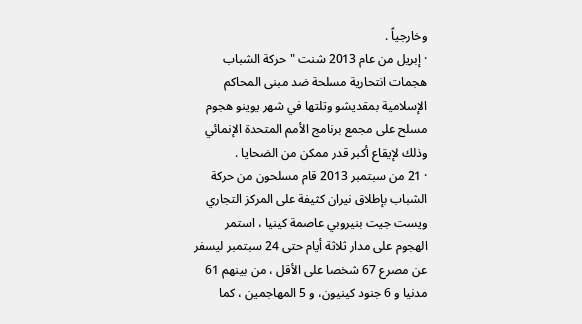وخارجياً .
· إبريل من عام 2013 شنت "حركة الشباب هجمات انتحارية مسلحة ضد مبنى المحاكم الإسلامية بمقديشو وتلتها في شهر يوينو هجوم مسلح على مجمع برنامج الأمم المتحدة الإنمائي وذلك لإيقاع أكبر قدر ممكن من الضحايا .
· 21 من سبتمبر 2013 قام مسلحون من حركة الشباب بإطلاق نيران كثيفة على المركز التجاري ويست جيت بنيروبي عاصمة كينيا ، استمر الهجوم على مدار ثلاثة أيام حتى 24 سبتمبر ليسفر عن مصرع 67 شخصا على الأقل ، من بينهم 61 مدنيا و 6 جنود كينيون، و 5 المهاجمين ، كما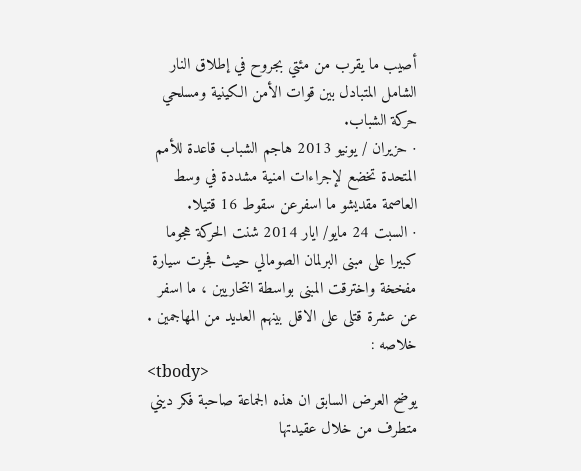أصيب ما يقرب من مئتي بجروح في إطلاق النار الشامل المتبادل بين قوات الأمن الكينية ومسلحي حركة الشباب.
· حزيران / يونيو 2013 هاجم الشباب قاعدة للأمم المتحدة تخضع لإجراءات امنية مشددة في وسط العاصمة مقديشو ما اسفرعن سقوط 16 قتيلا.
· السبت 24 مايو/ ايار 2014 شنت الحركة هجوما كبيرا على مبنى البرلمان الصومالي حيث فجرت سيارة مفخخة واخترقت المبنى بواسطة انتحاريين ، ما اسفر عن عشرة قتلى على الاقل بينهم العديد من المهاجمين .
خلاصه :
<tbody>
يوضح العرض السابق ان هذه الجماعة صاحبة فكر ديني متطرف من خلال عقيدتها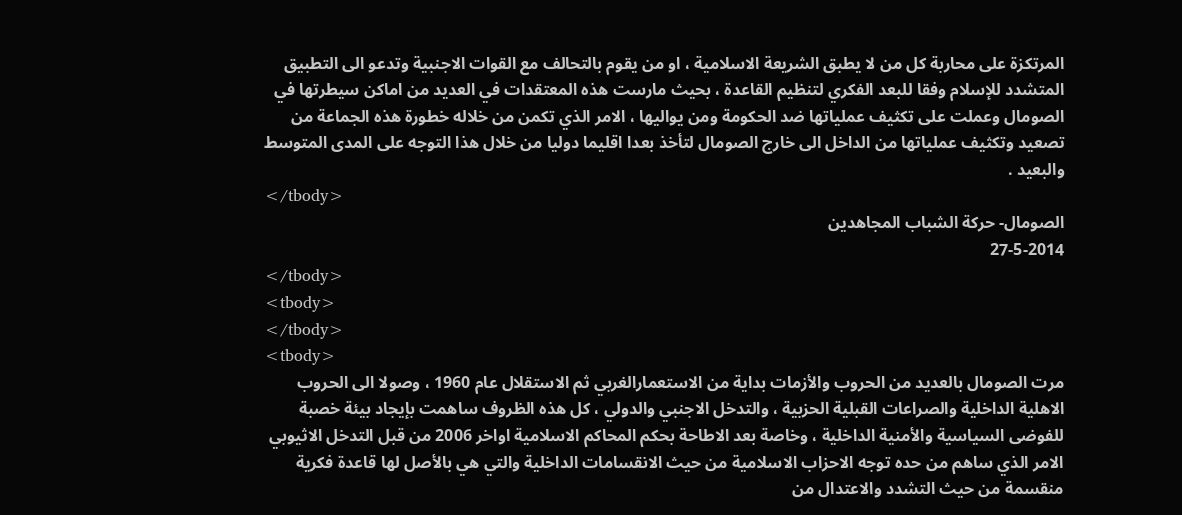المرتكزة على محاربة كل من لا يطبق الشريعة الاسلامية ، او من يقوم بالتحالف مع القوات الاجنبية وتدعو الى التطبيق المتشدد للإسلام وفقا للبعد الفكري لتنظيم القاعدة ، بحيث مارست هذه المعتقدات في العديد من اماكن سيطرتها في الصومال وعملت على تكثيف عملياتها ضد الحكومة ومن يواليها ، الامر الذي تكمن من خلاله خطورة هذه الجماعة من تصعيد وتكثيف عملياتها من الداخل الى خارج الصومال لتأخذ بعدا اقليما دوليا من خلال هذا التوجه على المدى المتوسط والبعيد .
</tbody>
الصومال- حركة الشباب المجاهدين
27-5-2014
</tbody>
<tbody>
</tbody>
<tbody>
مرت الصومال بالعديد من الحروب والأزمات بداية من الاستعمارالغربي ثم الاستقلال عام 1960 ، وصولا الى الحروب الاهلية الداخلية والصراعات القبلية الحزبية ، والتدخل الاجنبي والدولي ، كل هذه الظروف ساهمت بإيجاد بيئة خصبة للفوضى السياسية والأمنية الداخلية ، وخاصة بعد الاطاحة بحكم المحاكم الاسلامية اواخر 2006 من قبل التدخل الاثيوبي الامر الذي ساهم من حده توجه الاحزاب الاسلامية من حيث الانقسامات الداخلية والتي هي بالأصل لها قاعدة فكرية منقسمة من حيث التشدد والاعتدال من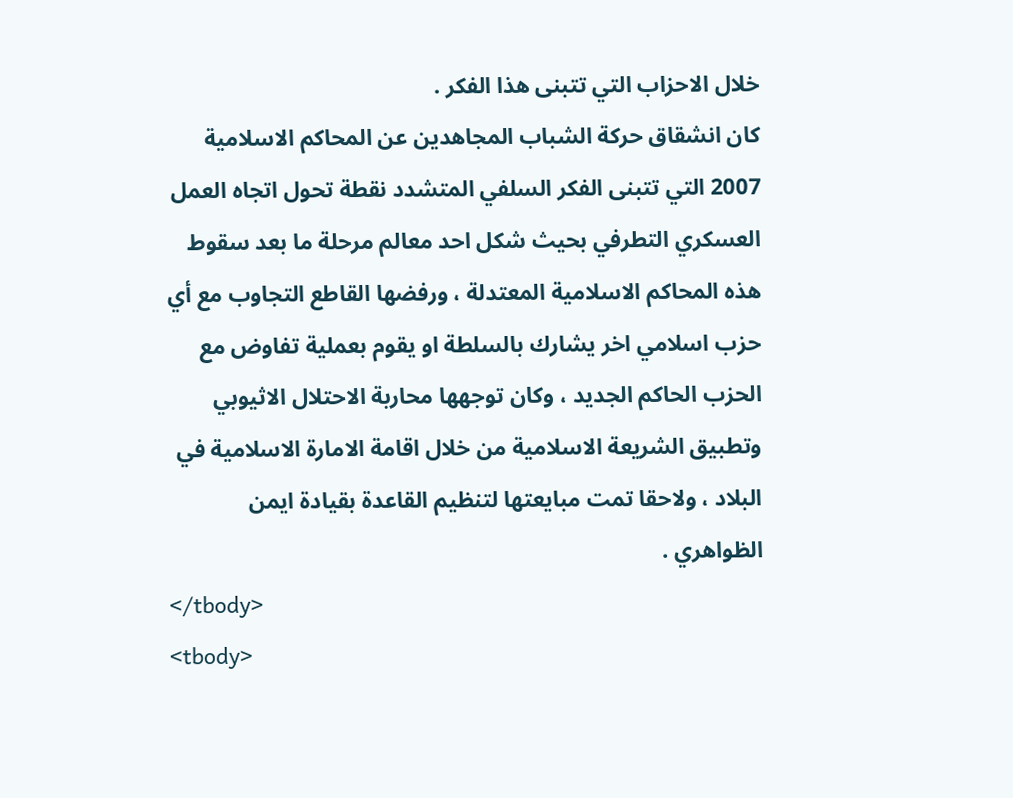خلال الاحزاب التي تتبنى هذا الفكر .
كان انشقاق حركة الشباب المجاهدين عن المحاكم الاسلامية 2007 التي تتبنى الفكر السلفي المتشدد نقطة تحول اتجاه العمل العسكري التطرفي بحيث شكل احد معالم مرحلة ما بعد سقوط هذه المحاكم الاسلامية المعتدلة ، ورفضها القاطع التجاوب مع أي حزب اسلامي اخر يشارك بالسلطة او يقوم بعملية تفاوض مع الحزب الحاكم الجديد ، وكان توجهها محاربة الاحتلال الاثيوبي وتطبيق الشريعة الاسلامية من خلال اقامة الامارة الاسلامية في البلاد ، ولاحقا تمت مبايعتها لتنظيم القاعدة بقيادة ايمن الظواهري .
</tbody>
<tbody>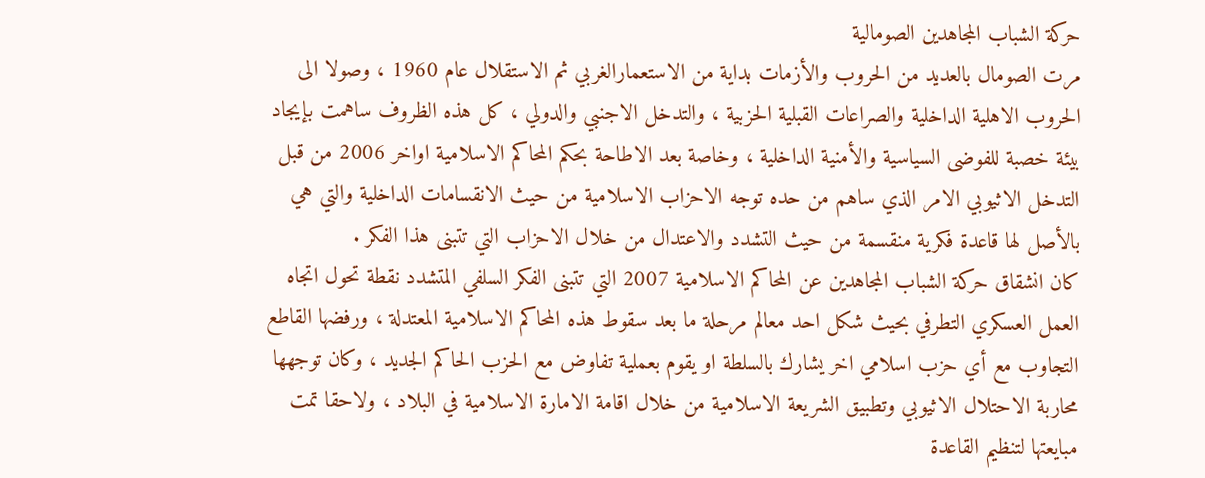حركة الشباب المجاهدين الصومالية
مرت الصومال بالعديد من الحروب والأزمات بداية من الاستعمارالغربي ثم الاستقلال عام 1960 ، وصولا الى الحروب الاهلية الداخلية والصراعات القبلية الحزبية ، والتدخل الاجنبي والدولي ، كل هذه الظروف ساهمت بإيجاد بيئة خصبة للفوضى السياسية والأمنية الداخلية ، وخاصة بعد الاطاحة بحكم المحاكم الاسلامية اواخر 2006 من قبل التدخل الاثيوبي الامر الذي ساهم من حده توجه الاحزاب الاسلامية من حيث الانقسامات الداخلية والتي هي بالأصل لها قاعدة فكرية منقسمة من حيث التشدد والاعتدال من خلال الاحزاب التي تتبنى هذا الفكر .
كان انشقاق حركة الشباب المجاهدين عن المحاكم الاسلامية 2007 التي تتبنى الفكر السلفي المتشدد نقطة تحول اتجاه العمل العسكري التطرفي بحيث شكل احد معالم مرحلة ما بعد سقوط هذه المحاكم الاسلامية المعتدلة ، ورفضها القاطع التجاوب مع أي حزب اسلامي اخر يشارك بالسلطة او يقوم بعملية تفاوض مع الحزب الحاكم الجديد ، وكان توجهها محاربة الاحتلال الاثيوبي وتطبيق الشريعة الاسلامية من خلال اقامة الامارة الاسلامية في البلاد ، ولاحقا تمت مبايعتها لتنظيم القاعدة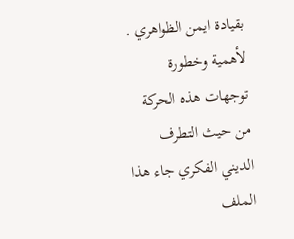بقيادة ايمن الظواهري .
لأهمية وخطورة توجهات هذه الحركة من حيث التطرف الديني الفكري جاء هذا الملف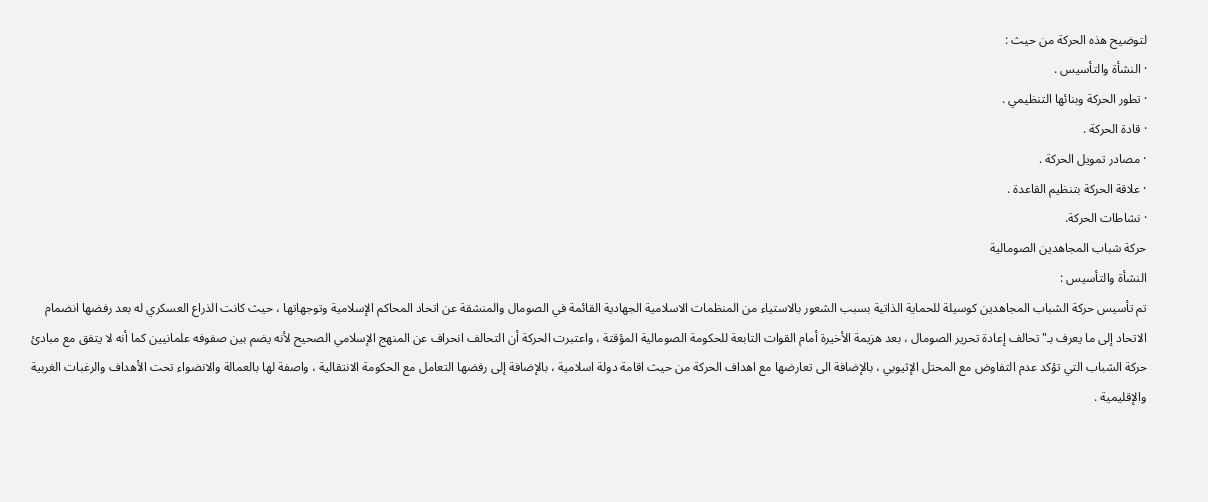لتوضيح هذه الحركة من حيث :
· النشأة والتأسيس .
· تطور الحركة وبنائها التنظيمي .
· قادة الحركة .
· مصادر تمويل الحركة .
· علاقة الحركة بتنظيم القاعدة .
· نشاطات الحركة.
حركة شباب المجاهدين الصومالية
النشأة والتأسيس :
تم تأسيس حركة الشباب المجاهدين كوسيلة للحماية الذاتية بسبب الشعور بالاستياء من المنظمات الاسلامية الجهادية القائمة في الصومال والمنشقة عن اتحاد المحاكم الإسلامية وتوجهاتها ، حيث كانت الذراع العسكري له بعد رفضها انضمام الاتحاد إلى ما يعرف بـ"تحالف إعادة تحرير الصومال ، بعد هزيمة الأخيرة أمام القوات التابعة للحكومة الصومالية المؤقتة ، واعتبرت الحركة أن التحالف انحراف عن المنهج الإسلامي الصحيح لأنه يضم بين صفوفه علمانيين كما أنه لا يتفق مع مبادئ حركة الشباب التي تؤكد عدم التفاوض مع المحتل الإثيوبي ، بالإضافة الى تعارضها مع اهداف الحركة من حيث اقامة دولة اسلامية ، بالإضافة إلى رفضها التعامل مع الحكومة الانتقالية ، واصفة لها بالعمالة والانضواء تحت الأهداف والرغبات الغربية والإقليمية .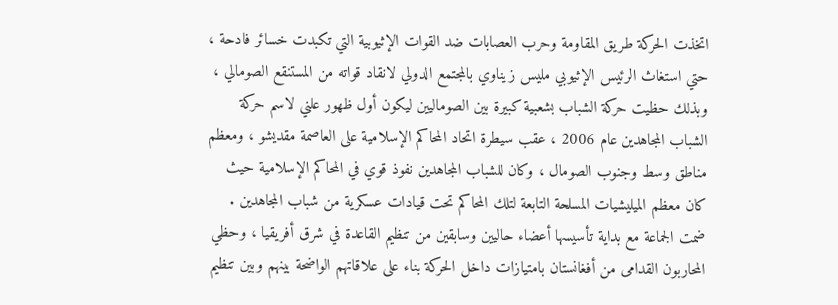اتخذت الحركة طريق المقاومة وحرب العصابات ضد القوات الإثيوبية التي تكبدت خسائر فادحة ، حتي استغاث الرئيس الإثيوبي مليس زيناوي بالمجتمع الدولي لانقاد قواته من المستنقع الصومالي ، وبذلك حظيت حركة الشباب بشعبية كبيرة بين الصوماليين ليكون أول ظهور علني لاسم حركة الشباب المجاهدين عام 2006 ، عقب سيطرة اتحاد المحاكم الإسلامية على العاصمة مقديشو ، ومعظم مناطق وسط وجنوب الصومال ، وكان للشباب المجاهدين نفوذ قوي في المحاكم الإسلامية حيث كان معظم الميليشيات المسلحة التابعة لتلك المحاكم تحت قيادات عسكرية من شباب المجاهدين .
ضمت الجماعة مع بداية تأسيسها أعضاء حاليين وسابقين من تنظيم القاعدة في شرق أفريقيا ، وحظي المحاربون القدامى من أفغانستان بامتيازات داخل الحركة بناء على علاقاتهم الواضحة بينهم وبين تنظيم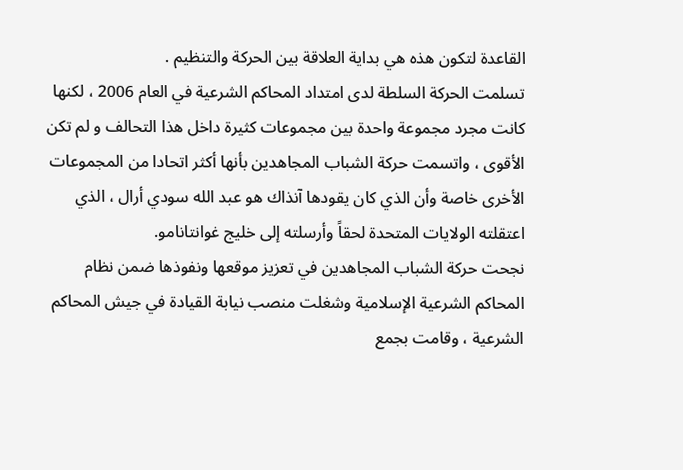القاعدة لتكون هذه هي بداية العلاقة بين الحركة والتنظيم .
تسلمت الحركة السلطة لدى امتداد المحاكم الشرعية في العام 2006 ، لكنها كانت مجرد مجموعة واحدة بين مجموعات كثيرة داخل هذا التحالف و لم تكن الأقوى ، واتسمت حركة الشباب المجاهدين بأنها أكثر اتحادا من المجموعات الأخرى خاصة وأن الذي كان يقودها آنذاك هو عبد الله سودي أرال ، الذي اعتقلته الولايات المتحدة لحقاً وأرسلته إلى خليج غوانتانامو.
نجحت حركة الشباب المجاهدين في تعزيز موقعها ونفوذها ضمن نظام المحاكم الشرعية الإسلامية وشغلت منصب نيابة القيادة في جيش المحاكم الشرعية ، وقامت بجمع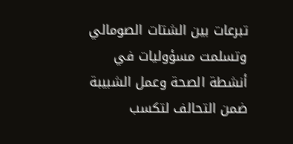تبرعات بين الشتات الصومالي وتسلمت مسؤوليات في أنشطة الصحة وعمل الشبيبة ضمن التحالف لتكسب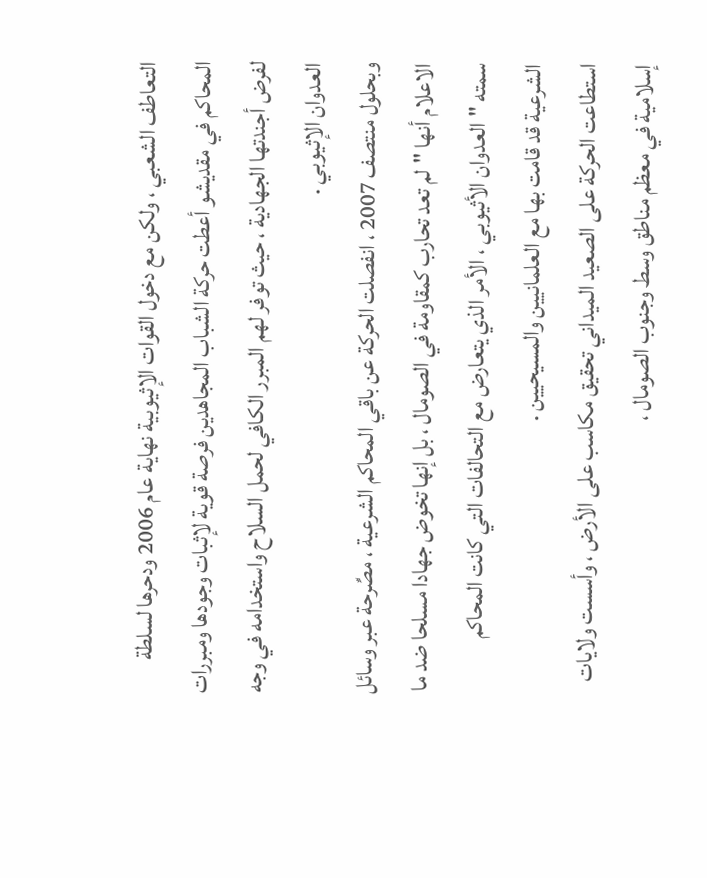التعاطف الشعبي ، ولكن مع دخول القوات الإثيوبية نهاية عام 2006 ودحرها لسلطة المحاكم في مقديشو أعطت حركة الشباب المجاهدين فرصة قوية لإثبات وجودها ومبررات لفرض أجندتها الجهادية ، حيث توفر لهم المبرر الكافي لحمل السلاح واستخدامه في وجه العدوان الإثيوبي .
وبحلول منتصف 2007 ، انفصلت الحركة عن باقي المحاكم الشرعية ، مصِّرحة عبر وسائل الاعلام أنها "لم تعد تحارب كمقاومة في الصومال ، بل إنها تخوض جهادا مسلحا ضد ما سمته "العدوان الأثيوبي ، الأمر الذي يتعارض مع التحالفات التي كانت المحاكم الشرعية قد قامت بها مع العلمانيين والمسيحيين .
استطاعت الحركة على الصعيد الميداني تحقيق مكاسب على الأرض ، وأسست ولايات إسلامية في معظم مناطق وسط وجنوب الصومال ،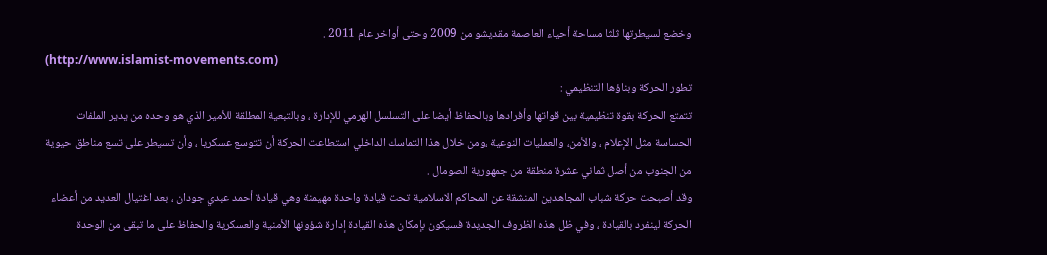وخضع لسيطرتها ثلثا مساحة أحياء العاصمة مقديشو من 2009 وحتى أواخر عام 2011 .
(http://www.islamist-movements.com)
تطور الحركة وبناؤها التنظيمي :
تتمتع الحركة بقوة تنظيمية بين قواتها وأفرادها وبالحفاظ أيضا على التسلسل الهرمي للإدارة ، وبالتبعية المطلقة للأمير الذي هو وحده من يدير الملفات الحساسة مثل الإعلام ، والأمن، والعمليات النوعية ،ومن خلال هذا التماسك الداخلي استطاعت الحركة أن تتوسع عسكريا ، وأن تسيطر على تسع مناطق حيوية من الجنوب من أصل ثماني عشرة منطقة من جمهورية الصومال .
وقد أصبحت حركة شباب المجاهدين المنشقة عن المحاكم الاسلامية تحت قيادة واحدة مهيمنة وهي قيادة أحمد عبدي جودان ، بعد اغتيال العديد من أعضاء الحركة لينفرد بالقيادة ، وفي ظل هذه الظروف الجديدة فسيكون بإمكان هذه القيادة إدارة شؤونها الأمنية والعسكرية والحفاظ على ما تبقى من الوحدة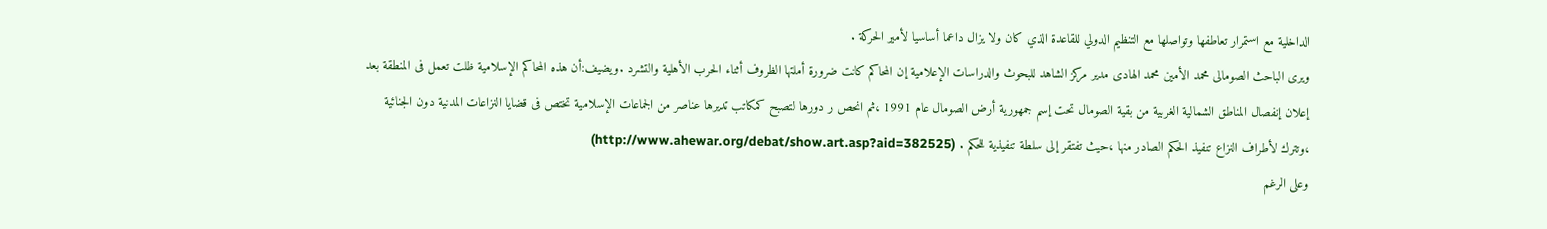الداخلية مع استمرار تعاطفها وتواصلها مع التنظيم الدولي للقاعدة الذي كان ولا يزال داعما أساسيا لأمير الحركة .
ويرى الباحث الصومالى محمد الأمين محمد الهادى مدير مركز الشاهد للبحوث والدراسات الإعلامية إن المحاكم كانت ضرورة أملتها الظروف أثناء الحرب الأهلية والتشرد .ويضيف:أن هذه المحاكم الإسلامية ظلت تعمل فى المنطقة بعد إعلان إنفصال المناطق الشمالية الغربية من بقية الصومال تحت إسم جمهورية أرض الصومال عام 1991 ،ثم انحص ر دورها لتصبح كمكاتب تديرها عناصر من الجماعات الإسلامية تختص فى قضايا النزاعات المدنية دون الجنائية ،وتترك لأطراف النزاع تنفيذ الحكم الصادر منها ،حيث تفتقر إلى سلطة تنفيذية للحكم . (http://www.ahewar.org/debat/show.art.asp?aid=382525)
وعلى الرغم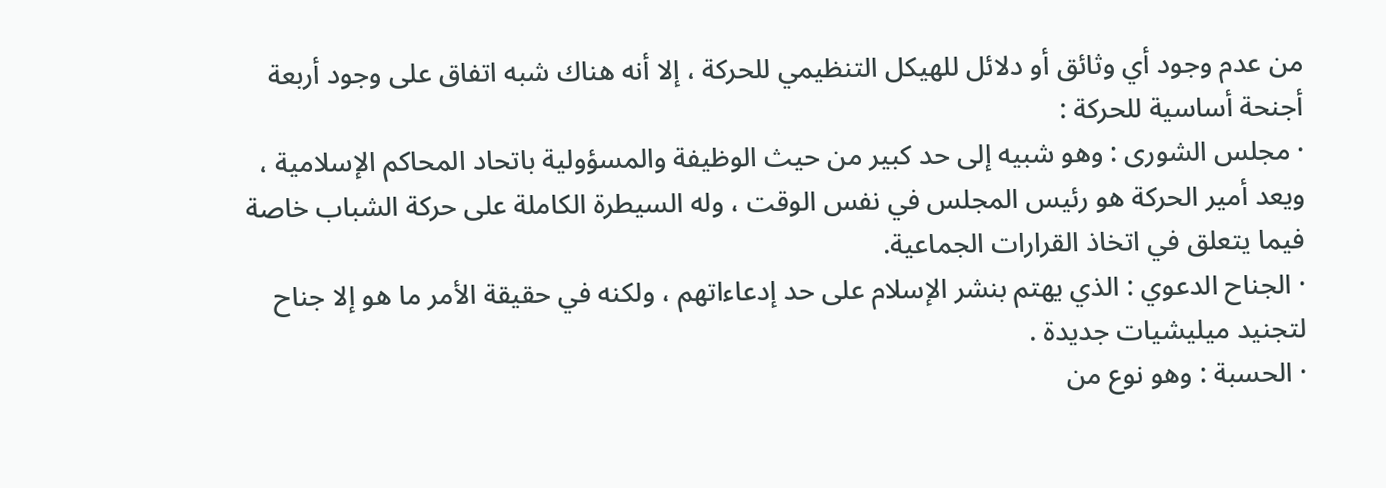من عدم وجود أي وثائق أو دلائل للهيكل التنظيمي للحركة ، إلا أنه هناك شبه اتفاق على وجود أربعة أجنحة أساسية للحركة :
· مجلس الشورى : وهو شبيه إلى حد كبير من حيث الوظيفة والمسؤولية باتحاد المحاكم الإسلامية ، ويعد أمير الحركة هو رئيس المجلس في نفس الوقت ، وله السيطرة الكاملة على حركة الشباب خاصة فيما يتعلق في اتخاذ القرارات الجماعية.
· الجناح الدعوي : الذي يهتم بنشر الإسلام على حد إدعاءاتهم ، ولكنه في حقيقة الأمر ما هو إلا جناح لتجنيد ميليشيات جديدة .
· الحسبة : وهو نوع من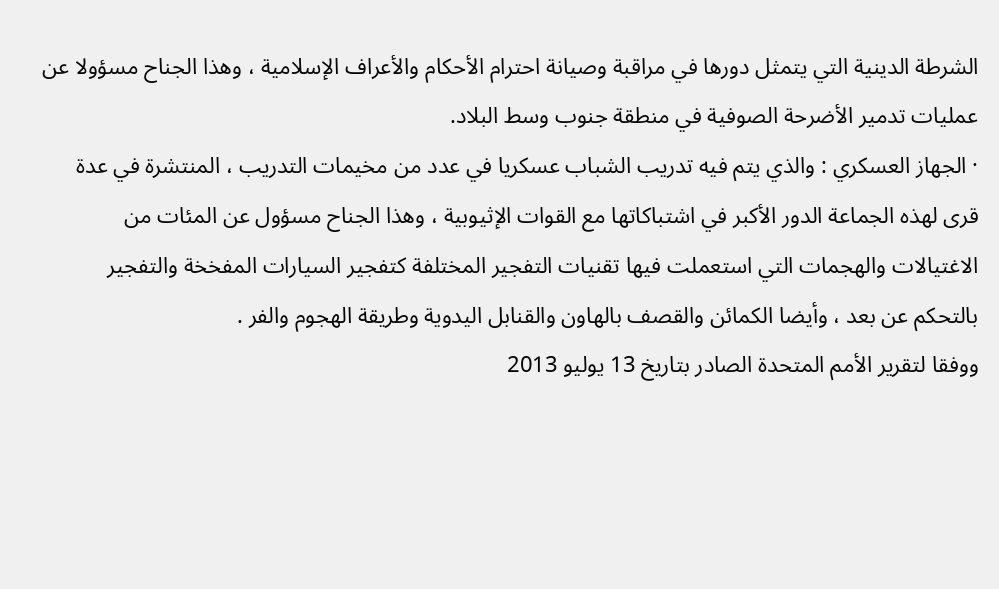الشرطة الدينية التي يتمثل دورها في مراقبة وصيانة احترام الأحكام والأعراف الإسلامية ، وهذا الجناح مسؤولا عن عمليات تدمير الأضرحة الصوفية في منطقة جنوب وسط البلاد.
· الجهاز العسكري : والذي يتم فيه تدريب الشباب عسكريا في عدد من مخيمات التدريب ، المنتشرة في عدة قرى لهذه الجماعة الدور الأكبر في اشتباكاتها مع القوات الإثيوبية ، وهذا الجناح مسؤول عن المئات من الاغتيالات والهجمات التي استعملت فيها تقنيات التفجير المختلفة كتفجير السيارات المفخخة والتفجير بالتحكم عن بعد ، وأيضا الكمائن والقصف بالهاون والقنابل اليدوية وطريقة الهجوم والفر .
ووفقا لتقرير الأمم المتحدة الصادر بتاريخ 13 يوليو 2013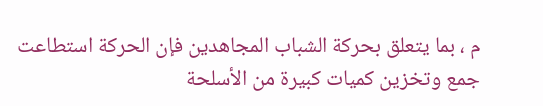م ، بما يتعلق بحركة الشباب المجاهدين فإن الحركة استطاعت جمع وتخزين كميات كبيرة من الأسلحة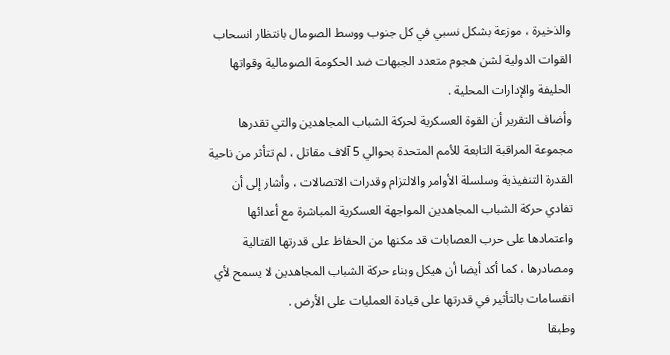والذخيرة ، موزعة بشكل نسبي في كل جنوب ووسط الصومال بانتظار انسحاب القوات الدولية لشن هجوم متعدد الجبهات ضد الحكومة الصومالية وقواتها الحليفة والإدارات المحلية .
وأضاف التقرير أن القوة العسكرية لحركة الشباب المجاهدين والتي تقدرها مجموعة المراقبة التابعة للأمم المتحدة بحوالي 5 آلاف مقاتل ، لم تتأثر من ناحية القدرة التنفيذية وسلسلة الأوامر والالتزام وقدرات الاتصالات ، وأشار إلى أن تفادي حركة الشباب المجاهدين المواجهة العسكرية المباشرة مع أعدائها واعتمادها على حرب العصابات قد مكنها من الحفاظ على قدرتها القتالية ومصادرها ، كما أكد أيضا أن هيكل وبناء حركة الشباب المجاهدين لا يسمح لأي انقسامات بالتأثير في قدرتها على قيادة العمليات على الأرض .
وطبقا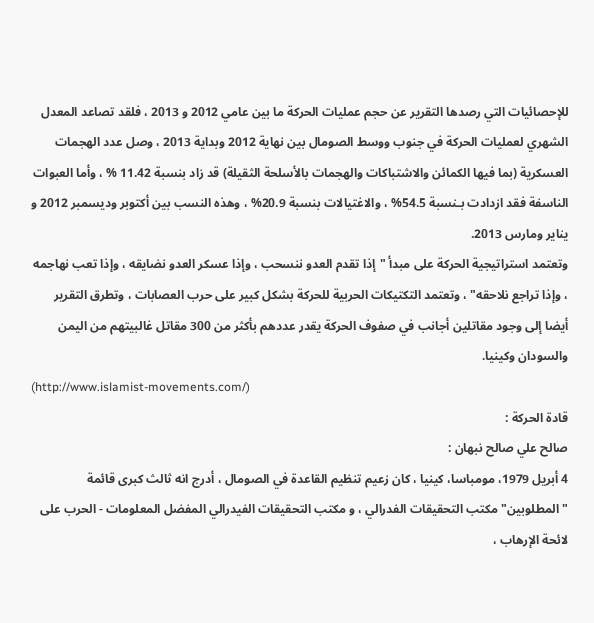للإحصائيات التي رصدها التقرير عن حجم عمليات الحركة ما بين عامي 2012 و 2013 ، فلقد تصاعد المعدل الشهري لعمليات الحركة في جنوب ووسط الصومال بين نهاية 2012 وبداية 2013 ، وصل عدد الهجمات العسكرية (بما فيها الكمائن والاشتباكات والهجمات بالأسلحة الثقيلة) قد زاد بنسبة 11.42 % ، وأما العبوات الناسفة فقد ازدادت بـنسبة 54.5% ، والاغتيالات بنسبة 20.9% ، وهذه النسب بين أكتوبر وديسمبر 2012 و يناير ومارس 2013.
وتعتمد استراتيجية الحركة على مبدأ "إذا تقدم العدو ننسحب ، وإذا عسكر العدو نضايقه ، وإذا تعب نهاجمه ، وإذا تراجع نلاحقه" ، وتعتمد التكتيكات الحربية للحركة بشكل كبير على حرب العصابات ، وتطرق التقرير أيضا إلى وجود مقاتلين أجانب في صفوف الحركة يقدر عددهم بأكثر من 300 مقاتل غالبيتهم من اليمن والسودان وكينيا.
(http://www.islamist-movements.com/)
قادة الحركة :
صالح علي صالح نبهان :
4 أبريل 1979، مومباسا، كينيا ، كان زعيم تنظيم القاعدة في الصومال ، أدرج انه ثالث كبرى قائمة "المطلوبين" مكتب التحقيقات الفدرالي ، و مكتب التحقيقات الفيدرالي المفضل المعلومات - الحرب على لائحة الإرهاب ،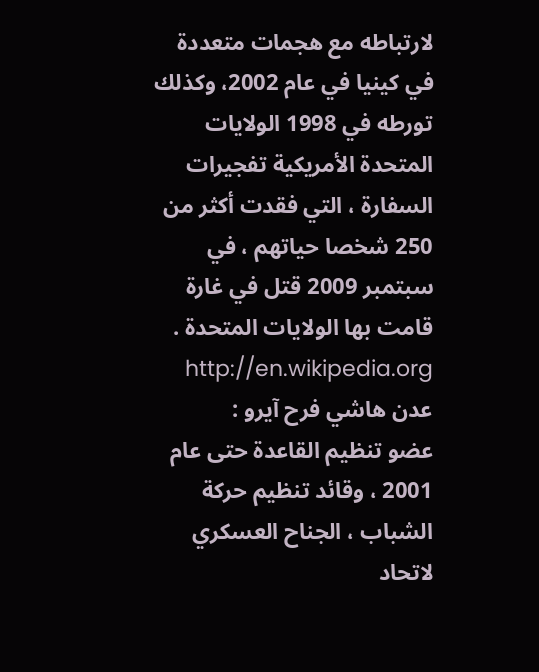لارتباطه مع هجمات متعددة في كينيا في عام 2002، وكذلك تورطه في 1998 الولايات المتحدة الأمريكية تفجيرات السفارة ، التي فقدت أكثر من 250 شخصا حياتهم ، في سبتمبر 2009 قتل في غارة قامت بها الولايات المتحدة . http://en.wikipedia.org
عدن هاشي فرح آيرو :
عضو تنظيم القاعدة حتى عام 2001 ، وقائد تنظيم حركة الشباب ، الجناح العسكري لاتحاد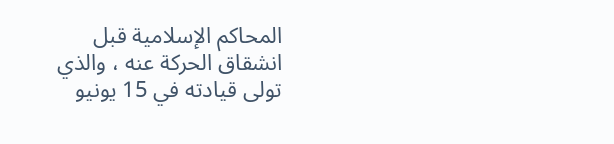المحاكم الإسلامية قبل انشقاق الحركة عنه ، والذي تولى قيادته في 15 يونيو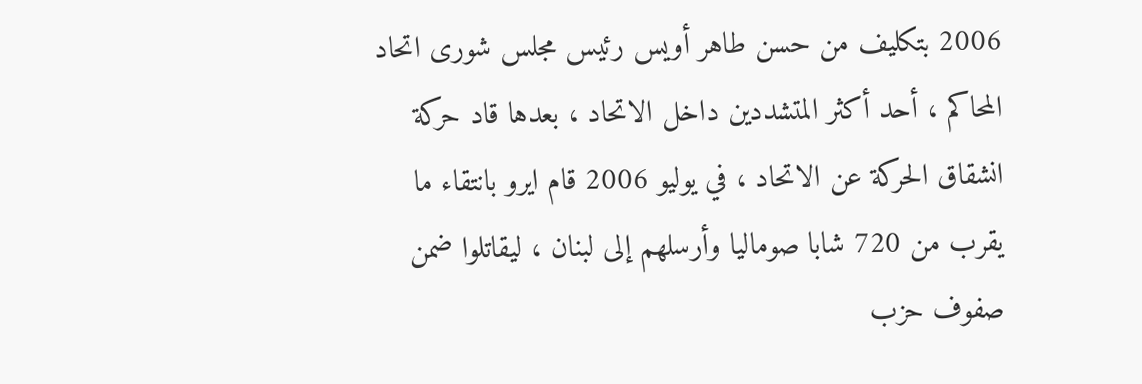2006 بتكليف من حسن طاهر أويس رئيس مجلس شورى اتحاد المحاكم ، أحد أكثر المتشددين داخل الاتحاد ، بعدها قاد حركة انشقاق الحركة عن الاتحاد ، في يوليو 2006 قام ايرو بانتقاء ما يقرب من 720 شابا صوماليا وأرسلهم إلى لبنان ، ليقاتلوا ضمن صفوف حزب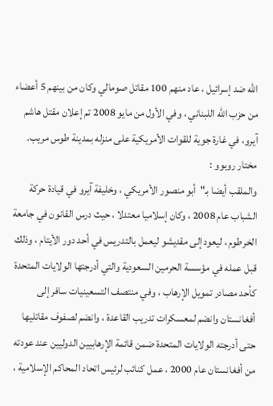الله ضد إسرائيل ، عاد منهم 100 مقاتل صومالي وكان من بينهم 5 أعضاء من حزب الله اللبناني ، وفي الأول من مايو 2008 تم إعلان مقتل هاشم آيرو، في غارة جوية للقوات الأمريكية على منزله بمدينة طوس مريب.
مختار روبوو :
والملقب أيضا بـ"أبو منصور الأمريكي ، وخليفة آيرو في قيادة حركة الشباب عام 2008 ، وكان إسلاميا معتدلا ، حيث درس القانون في جامعة الخرطوم ، ليعود إلى مقديشو ليعمل بالتدريس في أحد دور الأيتام ، وذلك قبل عمله في مؤسسة الحرمين السعودية والتي أدرجتها الولايات المتحدة كأحد مصادر تمويل الإرهاب ، وفي منتصف التسعينيات سافر إلى أفغانستان وانضم لمعسكرات تدريب القاعدة ، وانضم لصفوف مقاتليها حتى أدرجته الولايات المتحدة ضمن قائمة الإرهابيين الدوليين عند عودته من أفغانستان عام 2000 ، عمل كنائب لرئيس اتحاد المحاكم الإسلامية ،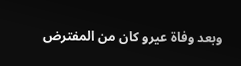وبعد وفاة عيرو كان من المفترض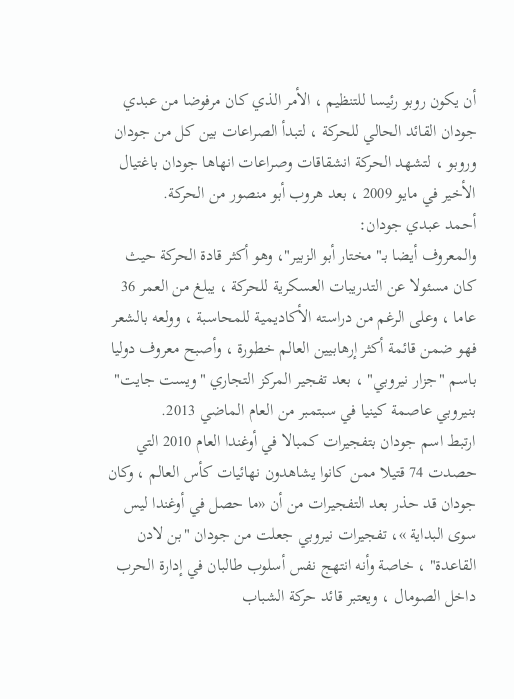أن يكون روبو رئيسا للتنظيم ، الأمر الذي كان مرفوضا من عبدي جودان القائد الحالي للحركة ، لتبدأ الصراعات بين كل من جودان وروبو ، لتشهد الحركة انشقاقات وصراعات انهاها جودان باغتيال الأخير في مايو 2009 ، بعد هروب أبو منصور من الحركة.
أحمد عبدي جودان:
والمعروف أيضا بـ" مختار أبو الزبير"، وهو أكثر قادة الحركة حيث كان مسئولا عن التدريبات العسكرية للحركة ، يبلغ من العمر 36 عاما ، وعلى الرغم من دراسته الأكاديمية للمحاسبة ، وولعه بالشعر فهو ضمن قائمة أكثر إرهابيين العالم خطورة ، وأصبح معروف دوليا باسم "جزار نيروبي" ، بعد تفجير المركز التجاري "ويست جايت" بنيروبي عاصمة كينيا في سبتمبر من العام الماضي 2013.
ارتبط اسم جودان بتفجيرات كمبالا في أوغندا العام 2010 التي حصدت 74 قتيلا ممن كانوا يشاهدون نهائيات كأس العالم ، وكان جودان قد حذر بعد التفجيرات من أن «ما حصل في أوغندا ليس سوى البداية »، تفجيرات نيروبي جعلت من جودان "بن لادن القاعدة" ، خاصة وأنه انتهج نفس أسلوب طالبان في إدارة الحرب داخل الصومال ، ويعتبر قائد حركة الشباب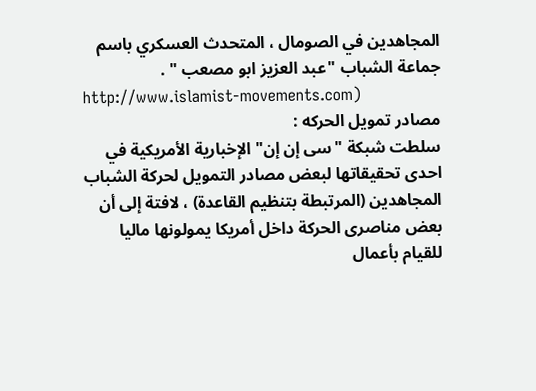المجاهدين في الصومال ، المتحدث العسكري باسم جماعة الشباب "عبد العزيز ابو مصعب " .
http://www.islamist-movements.com)
مصادر تمويل الحركه :
سلطت شبكة "سى إن إن" الإخبارية الأمريكية في احدى تحقيقاتها لبعض مصادر التمويل لحركة الشباب المجاهدين (المرتبطة بتنظيم القاعدة) ، لافتة إلى أن بعض مناصرى الحركة داخل أمريكا يمولونها ماليا للقيام بأعمال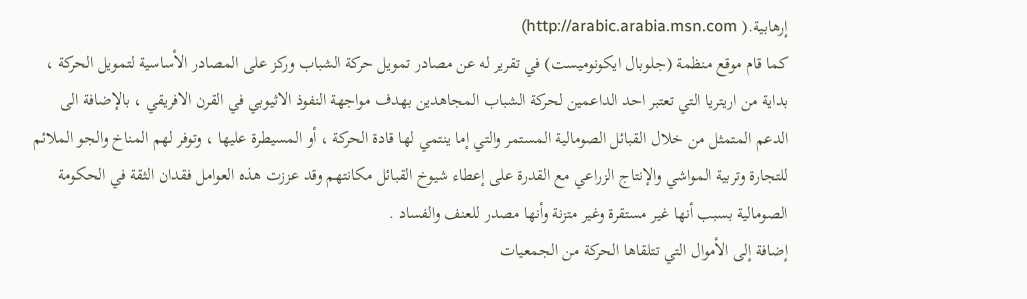إرهابية.( http://arabic.arabia.msn.com)
كما قام موقع منظمة (جلوبال ايكونوميست) في تقرير له عن مصادر تمويل حركة الشباب وركز على المصادر الأساسية لتمويل الحركة ، بداية من اريتريا التي تعتبر احد الداعمين لحركة الشباب المجاهدين بهدف مواجهة النفوذ الاثيوبي في القرن الافريقي ، بالإضافة الى الدعم المتمثل من خلال القبائل الصومالية المستمر والتي إما ينتمي لها قادة الحركة ، أو المسيطرة عليها ، وتوفر لهم المناخ والجو الملائم للتجارة وتربية المواشي والإنتاج الزراعي مع القدرة على إعطاء شيوخ القبائل مكانتهم وقد عززت هذه العوامل فقدان الثقة في الحكومة الصومالية بسبب أنها غير مستقرة وغير متزنة وأنها مصدر للعنف والفساد .
إضافة إلى الأموال التي تتلقاها الحركة من الجمعيات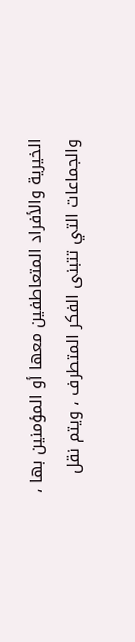الخيرية والأفراد المتعاطفين معها أو المؤمنين بها ، والجماعات التي تتبنى الفكر المتطرف ، ويتم نقل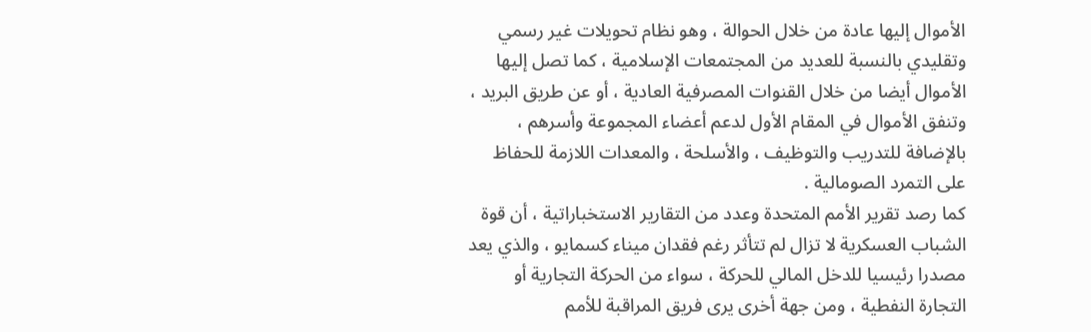الأموال إليها عادة من خلال الحوالة ، وهو نظام تحويلات غير رسمي وتقليدي بالنسبة للعديد من المجتمعات الإسلامية ، كما تصل إليها الأموال أيضا من خلال القنوات المصرفية العادية ، أو عن طريق البريد ، وتنفق الأموال في المقام الأول لدعم أعضاء المجموعة وأسرهم ، بالإضافة للتدريب والتوظيف ، والأسلحة ، والمعدات اللازمة للحفاظ على التمرد الصومالية .
كما رصد تقرير الأمم المتحدة وعدد من التقارير الاستخباراتية ، أن قوة الشباب العسكرية لا تزال لم تتأثر رغم فقدان ميناء كسمايو ، والذي يعد مصدرا رئيسيا للدخل المالي للحركة ، سواء من الحركة التجارية أو التجارة النفطية ، ومن جهة أخرى يرى فريق المراقبة للأمم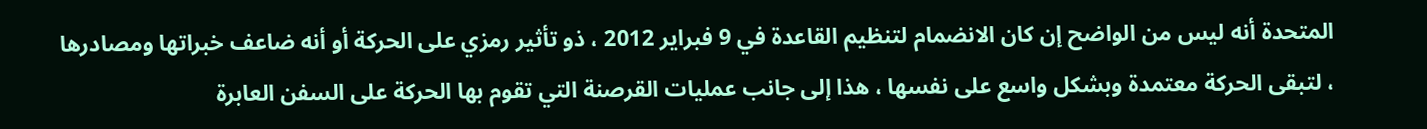المتحدة أنه ليس من الواضح إن كان الانضمام لتنظيم القاعدة في 9 فبراير 2012 ، ذو تأثير رمزي على الحركة أو أنه ضاعف خبراتها ومصادرها ، لتبقى الحركة معتمدة وبشكل واسع على نفسها ، هذا إلى جانب عمليات القرصنة التي تقوم بها الحركة على السفن العابرة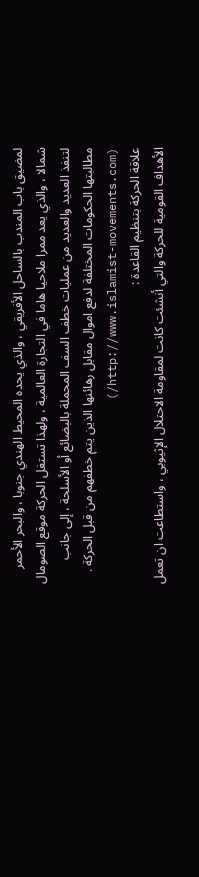لمضيق باب المندب بالساحل الأفريقي ، والذي يحده المحيط الهندي جنوبا ، والبحر الأحمر شمالا ، والذي يعد ممرا ملاحيا هاما في التجارة العالمية ، ولهذا تستغل الحركة موقع الصومال لتنفذ العديد والعديد من عمليات خطف السف المحملة بالبضائع أو الأسلحة ، إلى جانب مطالبتها الحكومات المختلفة لدفع اموال مقابل رهائنها الذين يتم خطفهم من قبل الحركة . (http://www.islamist-movements.com/)
علاقة الحركة بتنظيم القاعدة :
الأهداف القومية للحركة والتي أنشئت كانت لمقاومة الاحتلال الإثيوبي ، واستطاعت ان تعمل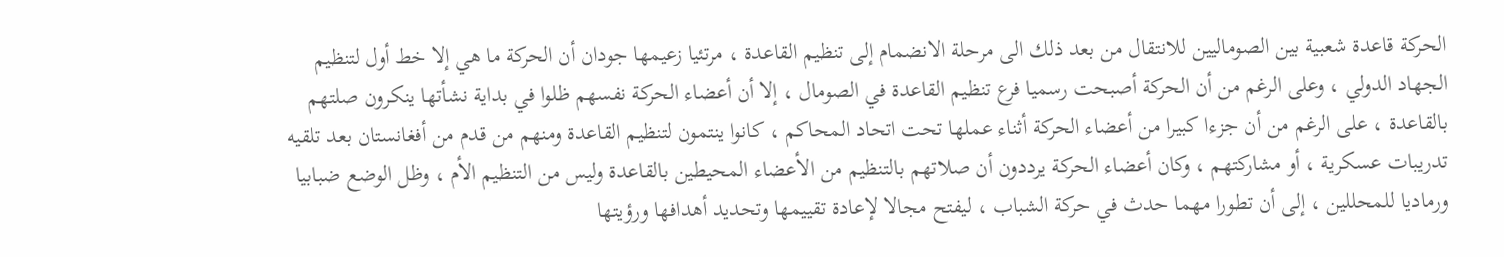الحركة قاعدة شعبية بين الصوماليين للانتقال من بعد ذلك الى مرحلة الانضمام إلى تنظيم القاعدة ، مرتئيا زعيمها جودان أن الحركة ما هي إلا خط أول لتنظيم الجهاد الدولي ، وعلى الرغم من أن الحركة أصبحت رسميا فرع تنظيم القاعدة في الصومال ، إلا أن أعضاء الحركة نفسهم ظلوا في بداية نشأتها ينكرون صلتهم بالقاعدة ، على الرغم من أن جزءا كبيرا من أعضاء الحركة أثناء عملها تحت اتحاد المحاكم ، كانوا ينتمون لتنظيم القاعدة ومنهم من قدم من أفغانستان بعد تلقيه تدريبات عسكرية ، أو مشاركتهم ، وكان أعضاء الحركة يرددون أن صلاتهم بالتنظيم من الأعضاء المحيطين بالقاعدة وليس من التنظيم الأم ، وظل الوضع ضبابيا ورماديا للمحللين ، إلى أن تطورا مهما حدث في حركة الشباب ، ليفتح مجالا لإعادة تقييمها وتحديد أهدافها ورؤيتها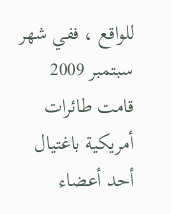للواقع ، ففي شهر سبتمبر 2009 قامت طائرات أمريكية باغتيال أحد أعضاء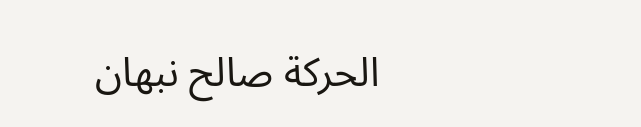الحركة صالح نبهان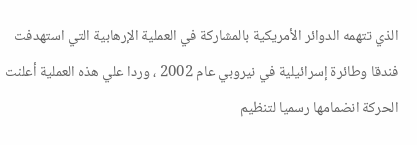الذي تتهمه الدوائر الأمريكية بالمشاركة في العملية الإرهابية التي استهدفت فندقا وطائرة إسرائيلية في نيروبي عام 2002 ، وردا علي هذه العملية أعلنت الحركة انضمامها رسميا لتنظيم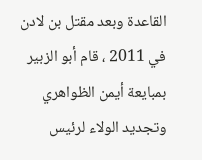القاعدة وبعد مقتل بن لادن في 2011 ، قام أبو الزبير بمبايعة أيمن الظواهري وتجديد الولاء لرئيس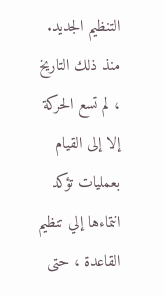التنظيم الجديد.
منذ ذلك التاريخ ، لم تسع الحركة إلا إلى القيام بعمليات تؤكد انتماءها إلي تنظيم القاعدة ، حتى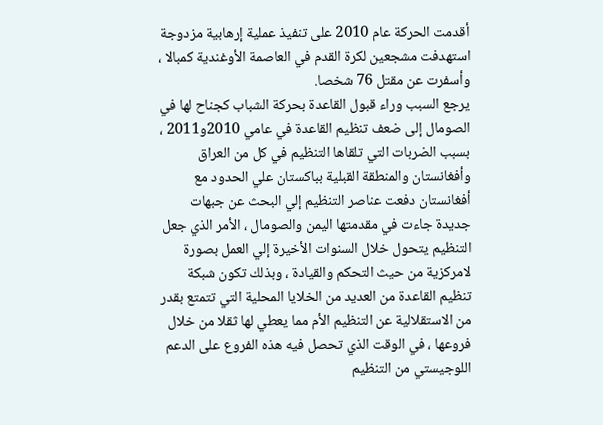أقدمت الحركة عام 2010 على تنفيذ عملية إرهابية مزدوجة استهدفت مشجعين لكرة القدم في العاصمة الأوغندية كمبالا ، وأسفرت عن مقتل 76 شخصا.
يرجع السبب وراء قبول القاعدة بحركة الشباب كجناح لها في الصومال إلى ضعف تنظيم القاعدة في عامي 2010و2011 ، بسبب الضربات التي تلقاها التنظيم في كل من العراق وأفغانستان والمنطقة القبلية بباكستان علي الحدود مع أفغانستان دفعت عناصر التنظيم إلي البحث عن جبهات جديدة جاءت في مقدمتها اليمن والصومال ، الأمر الذي جعل التنظيم يتحول خلال السنوات الأخيرة إلي العمل بصورة لامركزية من حيث التحكم والقيادة ، وبذلك تكون شبكة تنظيم القاعدة من العديد من الخلايا المحلية التي تتمتع بقدر من الاستقلالية عن التنظيم الأم مما يعطي لها ثقلا من خلال فروعها ، في الوقت الذي تحصل فيه هذه الفروع على الدعم اللوجيستي من التنظيم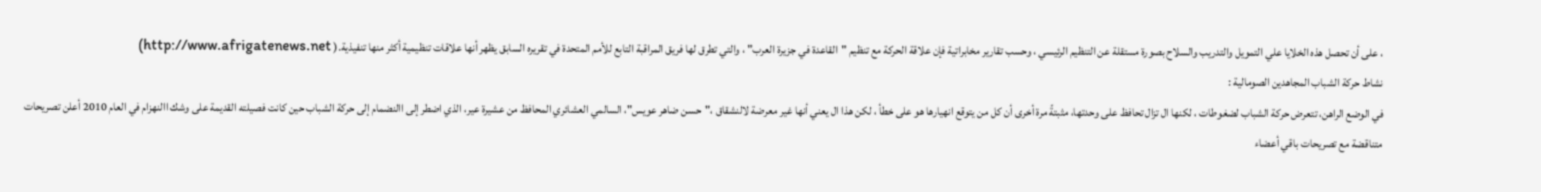، على أن تحصل هذه الخلايا علي التمويل والتدريب والسلاح بصورة مستقلة عن التنظيم الرئيسي ، وحسب تقارير مخابراتية فإن علاقة الحركة مع تنظيم "القاعدة في جزيرة العرب" ، والتي تطرق لها فريق المراقبة التابع للأمم المتحدة في تقريره السابق يظهر أنها علاقات تنظيمية أكثر منها تنفيذية.( http://www.afrigatenews.net)
نشاط حركة الشباب المجاهدين الصومالية :
في الوضع الراهن، تتعرض حركة الشباب لضغوطات ، لكنها ال تزال تحافظ على وحدتها، مثبتةً مرة أخرى أن كل من يتوقع انهيارها هو على خطأ ، لكن هذا ال يعني أنها غير معرضة لالنشقاق ،"حسن ضاهر عويس"، السالمي العشائري المحافظ من عشيرة عير، الذي اضطر إلى االنضمام إلى حركة الشباب حين كانت فصيلته القديمة على وشك االنهزام في العام 2010 أعلن تصريحات متناقضة مع تصريحات باقي أعضاء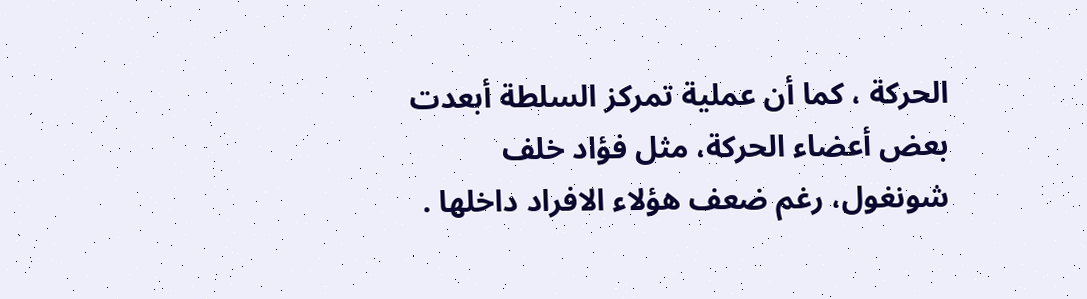الحركة ، كما أن عملية تمركز السلطة أبعدت بعض أعضاء الحركة، مثل فؤاد خلف شونغول، رغم ضعف هؤلاء الافراد داخلها .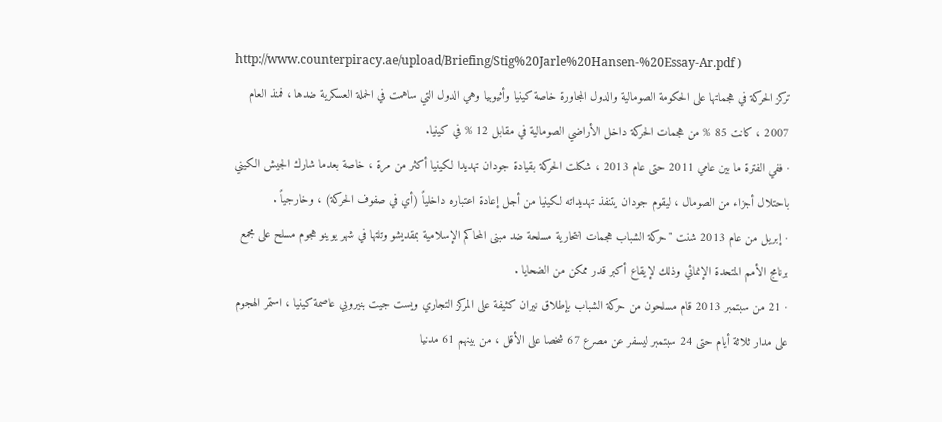http://www.counterpiracy.ae/upload/Briefing/Stig%20Jarle%20Hansen-%20Essay-Ar.pdf )
تركز الحركة في هجماتها على الحكومة الصومالية والدول المجاورة خاصة كينيا وأثيوبيا وهي الدول التي ساهمت في الحملة العسكرية ضدها ، فمنذ العام 2007 ، كانت 85 % من هجمات الحركة داخل الأراضي الصومالية في مقابل 12 % في كينيا.
· ففي الفترة ما بين عامي 2011 حتى عام 2013 ، شكلت الحركة بقيادة جودان تهديدا لكينيا أكثر من مرة ، خاصة بعدما شارك الجيش الكيني باحتلال أجزاء من الصومال ، ليقوم جودان يتنفذ تهديداته لكينيا من أجل إعادة اعتباره داخلياً (أي في صفوف الحركة) ، وخارجياً .
· إبريل من عام 2013 شنت "حركة الشباب هجمات انتحارية مسلحة ضد مبنى المحاكم الإسلامية بمقديشو وتلتها في شهر يوينو هجوم مسلح على مجمع برنامج الأمم المتحدة الإنمائي وذلك لإيقاع أكبر قدر ممكن من الضحايا .
· 21 من سبتمبر 2013 قام مسلحون من حركة الشباب بإطلاق نيران كثيفة على المركز التجاري ويست جيت بنيروبي عاصمة كينيا ، استمر الهجوم على مدار ثلاثة أيام حتى 24 سبتمبر ليسفر عن مصرع 67 شخصا على الأقل ، من بينهم 61 مدنيا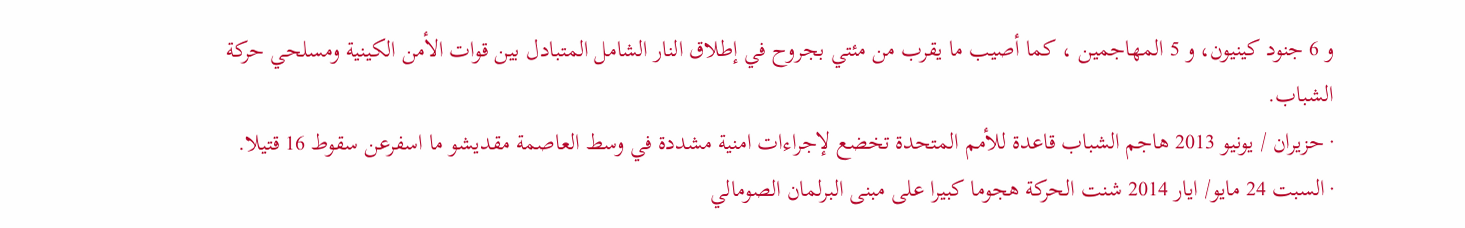و 6 جنود كينيون، و 5 المهاجمين ، كما أصيب ما يقرب من مئتي بجروح في إطلاق النار الشامل المتبادل بين قوات الأمن الكينية ومسلحي حركة الشباب.
· حزيران / يونيو 2013 هاجم الشباب قاعدة للأمم المتحدة تخضع لإجراءات امنية مشددة في وسط العاصمة مقديشو ما اسفرعن سقوط 16 قتيلا.
· السبت 24 مايو/ ايار 2014 شنت الحركة هجوما كبيرا على مبنى البرلمان الصومالي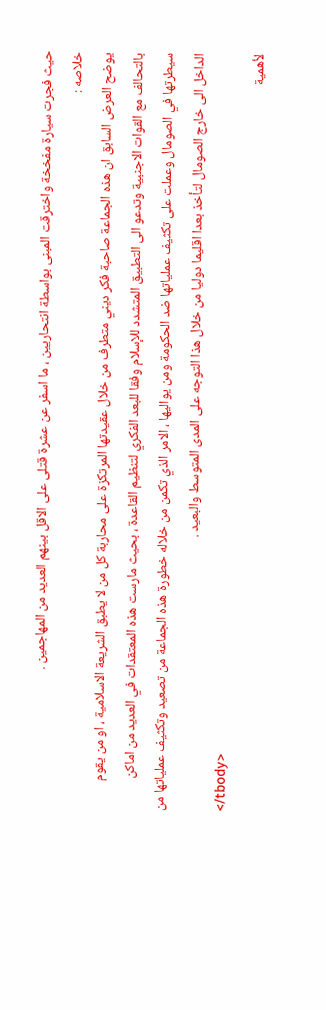حيث فجرت سيارة مفخخة واخترقت المبنى بواسطة انتحاريين ، ما اسفر عن عشرة قتلى على الاقل بينهم العديد من المهاجمين .
خلاصه :
يوضح العرض السابق ان هذه الجماعة صاحبة فكر ديني متطرف من خلال عقيدتها المرتكزة على محاربة كل من لا يطبق الشريعة الاسلامية ، او من يقوم بالتحالف مع القوات الاجنبية وتدعو الى التطبيق المتشدد للإسلام وفقا للبعد الفكري لتنظيم القاعدة ، بحيث مارست هذه المعتقدات في العديد من اماكن سيطرتها في الصومال وعملت على تكثيف عملياتها ضد الحكومة ومن يواليها ، الامر الذي تكمن من خلاله خطورة هذه الجماعة من تصعيد وتكثيف عملياتها من الداخل الى خارج الصومال لتأخذ بعدا اقليما دوليا من خلال هذا التوجه على المدى المتوسط والبعيد .
</tbody>
لأهمية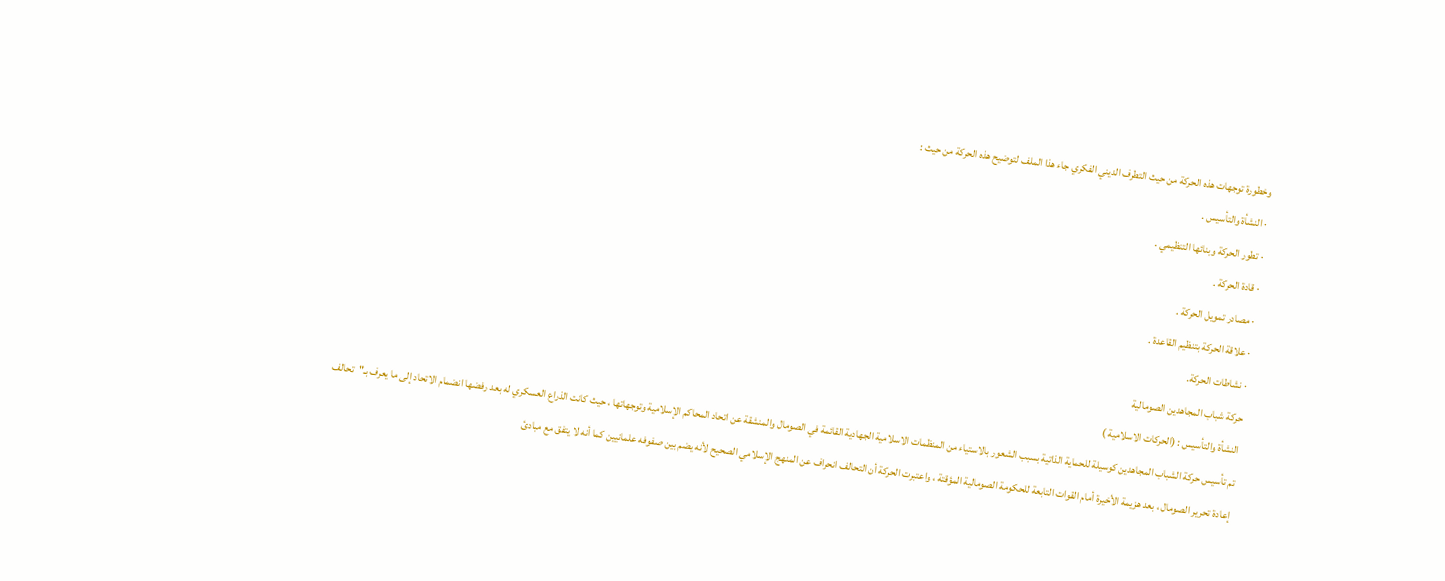وخطورة توجهات هذه الحركة من حيث التطرف الديني الفكري جاء هذا الملف لتوضيح هذه الحركة من حيث :
· النشأة والتأسيس .
· تطور الحركة وبنائها التنظيمي .
· قادة الحركة .
· مصادر تمويل الحركة .
· علاقة الحركة بتنظيم القاعدة .
· نشاطات الحركة.
حركة شباب المجاهدين الصومالية
النشأة والتأسيس : (الحركات الاسلامية )
تم تأسيس حركة الشباب المجاهدين كوسيلة للحماية الذاتية بسبب الشعور بالاستياء من المنظمات الاسلامية الجهادية القائمة في الصومال والمنشقة عن اتحاد المحاكم الإسلامية وتوجهاتها ، حيث كانت الذراع العسكري له بعد رفضها انضمام الاتحاد إلى ما يعرف بـ"تحالف إعادة تحرير الصومال ، بعد هزيمة الأخيرة أمام القوات التابعة للحكومة الصومالية المؤقتة ، واعتبرت الحركة أن التحالف انحراف عن المنهج الإسلامي الصحيح لأنه يضم بين صفوفه علمانيين كما أنه لا يتفق مع مبادئ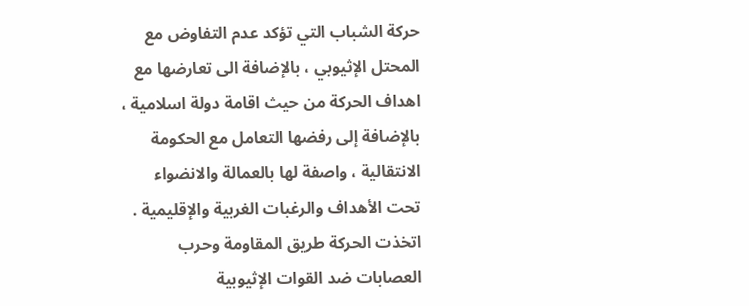حركة الشباب التي تؤكد عدم التفاوض مع المحتل الإثيوبي ، بالإضافة الى تعارضها مع اهداف الحركة من حيث اقامة دولة اسلامية ، بالإضافة إلى رفضها التعامل مع الحكومة الانتقالية ، واصفة لها بالعمالة والانضواء تحت الأهداف والرغبات الغربية والإقليمية .
اتخذت الحركة طريق المقاومة وحرب العصابات ضد القوات الإثيوبية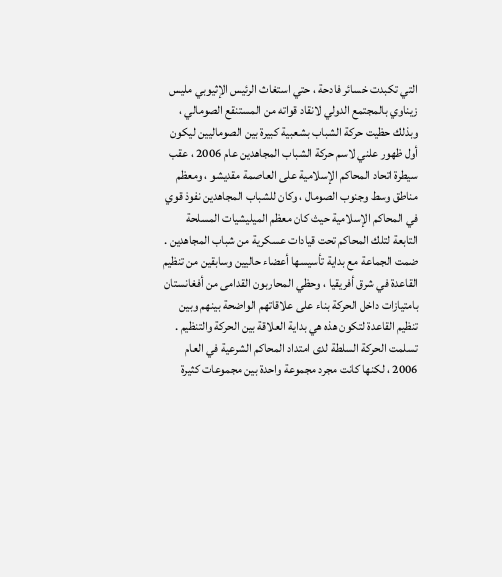التي تكبدت خسائر فادحة ، حتي استغاث الرئيس الإثيوبي مليس زيناوي بالمجتمع الدولي لانقاد قواته من المستنقع الصومالي ، وبذلك حظيت حركة الشباب بشعبية كبيرة بين الصوماليين ليكون أول ظهور علني لاسم حركة الشباب المجاهدين عام 2006 ، عقب سيطرة اتحاد المحاكم الإسلامية على العاصمة مقديشو ، ومعظم مناطق وسط وجنوب الصومال ، وكان للشباب المجاهدين نفوذ قوي في المحاكم الإسلامية حيث كان معظم الميليشيات المسلحة التابعة لتلك المحاكم تحت قيادات عسكرية من شباب المجاهدين .
ضمت الجماعة مع بداية تأسيسها أعضاء حاليين وسابقين من تنظيم القاعدة في شرق أفريقيا ، وحظي المحاربون القدامى من أفغانستان بامتيازات داخل الحركة بناء على علاقاتهم الواضحة بينهم وبين تنظيم القاعدة لتكون هذه هي بداية العلاقة بين الحركة والتنظيم .
تسلمت الحركة السلطة لدى امتداد المحاكم الشرعية في العام 2006 ، لكنها كانت مجرد مجموعة واحدة بين مجموعات كثيرة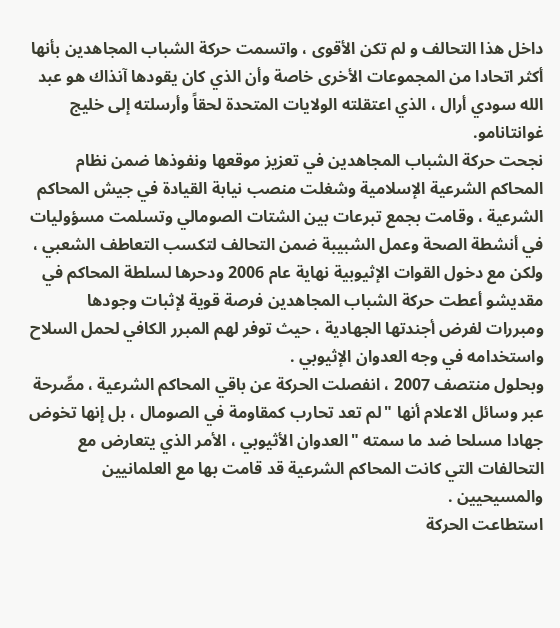داخل هذا التحالف و لم تكن الأقوى ، واتسمت حركة الشباب المجاهدين بأنها أكثر اتحادا من المجموعات الأخرى خاصة وأن الذي كان يقودها آنذاك هو عبد الله سودي أرال ، الذي اعتقلته الولايات المتحدة لحقاً وأرسلته إلى خليج غوانتانامو.
نجحت حركة الشباب المجاهدين في تعزيز موقعها ونفوذها ضمن نظام المحاكم الشرعية الإسلامية وشغلت منصب نيابة القيادة في جيش المحاكم الشرعية ، وقامت بجمع تبرعات بين الشتات الصومالي وتسلمت مسؤوليات في أنشطة الصحة وعمل الشبيبة ضمن التحالف لتكسب التعاطف الشعبي ، ولكن مع دخول القوات الإثيوبية نهاية عام 2006 ودحرها لسلطة المحاكم في مقديشو أعطت حركة الشباب المجاهدين فرصة قوية لإثبات وجودها ومبررات لفرض أجندتها الجهادية ، حيث توفر لهم المبرر الكافي لحمل السلاح واستخدامه في وجه العدوان الإثيوبي .
وبحلول منتصف 2007 ، انفصلت الحركة عن باقي المحاكم الشرعية ، مصِّرحة عبر وسائل الاعلام أنها "لم تعد تحارب كمقاومة في الصومال ، بل إنها تخوض جهادا مسلحا ضد ما سمته "العدوان الأثيوبي ، الأمر الذي يتعارض مع التحالفات التي كانت المحاكم الشرعية قد قامت بها مع العلمانيين والمسيحيين .
استطاعت الحركة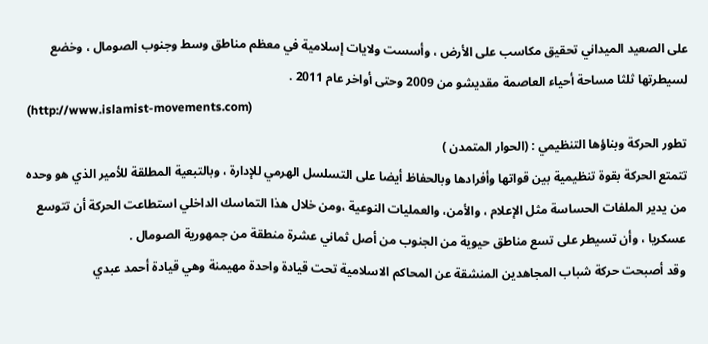على الصعيد الميداني تحقيق مكاسب على الأرض ، وأسست ولايات إسلامية في معظم مناطق وسط وجنوب الصومال ، وخضع لسيطرتها ثلثا مساحة أحياء العاصمة مقديشو من 2009 وحتى أواخر عام 2011 .
(http://www.islamist-movements.com)
تطور الحركة وبناؤها التنظيمي : (الحوار المتمدن )
تتمتع الحركة بقوة تنظيمية بين قواتها وأفرادها وبالحفاظ أيضا على التسلسل الهرمي للإدارة ، وبالتبعية المطلقة للأمير الذي هو وحده من يدير الملفات الحساسة مثل الإعلام ، والأمن، والعمليات النوعية ،ومن خلال هذا التماسك الداخلي استطاعت الحركة أن تتوسع عسكريا ، وأن تسيطر على تسع مناطق حيوية من الجنوب من أصل ثماني عشرة منطقة من جمهورية الصومال .
وقد أصبحت حركة شباب المجاهدين المنشقة عن المحاكم الاسلامية تحت قيادة واحدة مهيمنة وهي قيادة أحمد عبدي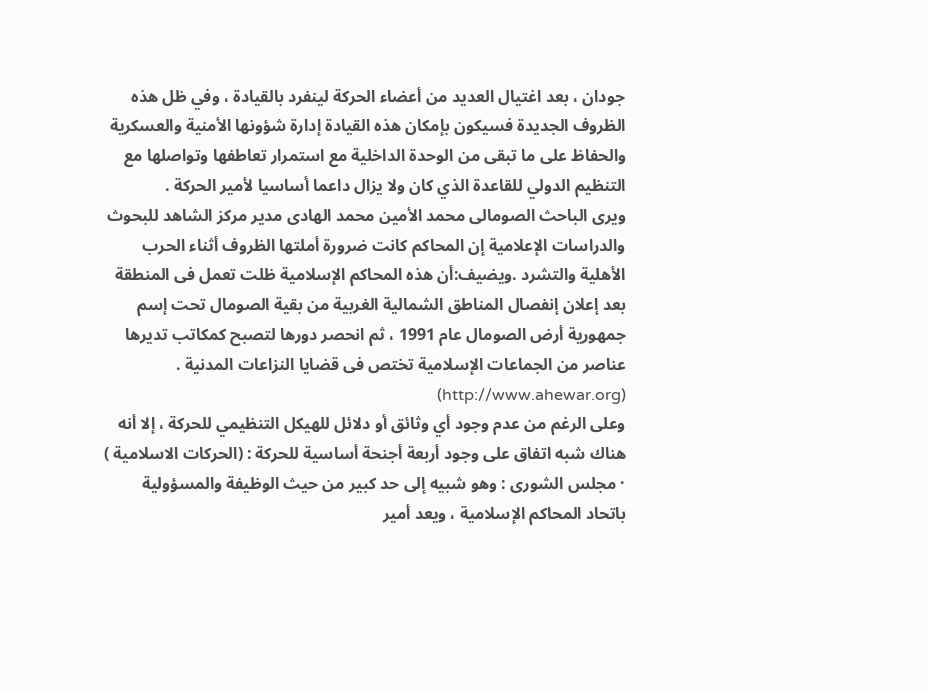جودان ، بعد اغتيال العديد من أعضاء الحركة لينفرد بالقيادة ، وفي ظل هذه الظروف الجديدة فسيكون بإمكان هذه القيادة إدارة شؤونها الأمنية والعسكرية والحفاظ على ما تبقى من الوحدة الداخلية مع استمرار تعاطفها وتواصلها مع التنظيم الدولي للقاعدة الذي كان ولا يزال داعما أساسيا لأمير الحركة .
ويرى الباحث الصومالى محمد الأمين محمد الهادى مدير مركز الشاهد للبحوث والدراسات الإعلامية إن المحاكم كانت ضرورة أملتها الظروف أثناء الحرب الأهلية والتشرد .ويضيف:أن هذه المحاكم الإسلامية ظلت تعمل فى المنطقة بعد إعلان إنفصال المناطق الشمالية الغربية من بقية الصومال تحت إسم جمهورية أرض الصومال عام 1991 ، ثم انحصر دورها لتصبح كمكاتب تديرها عناصر من الجماعات الإسلامية تختص فى قضايا النزاعات المدنية . (http://www.ahewar.org)
وعلى الرغم من عدم وجود أي وثائق أو دلائل للهيكل التنظيمي للحركة ، إلا أنه هناك شبه اتفاق على وجود أربعة أجنحة أساسية للحركة : (الحركات الاسلامية )
· مجلس الشورى : وهو شبيه إلى حد كبير من حيث الوظيفة والمسؤولية باتحاد المحاكم الإسلامية ، ويعد أمير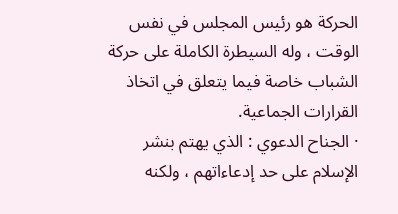الحركة هو رئيس المجلس في نفس الوقت ، وله السيطرة الكاملة على حركة الشباب خاصة فيما يتعلق في اتخاذ القرارات الجماعية.
· الجناح الدعوي : الذي يهتم بنشر الإسلام على حد إدعاءاتهم ، ولكنه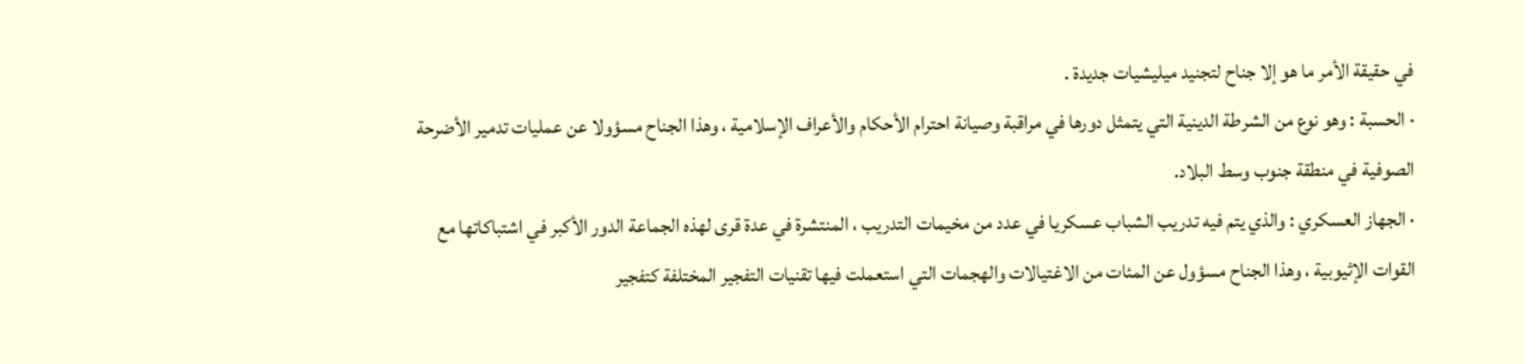في حقيقة الأمر ما هو إلا جناح لتجنيد ميليشيات جديدة .
· الحسبة : وهو نوع من الشرطة الدينية التي يتمثل دورها في مراقبة وصيانة احترام الأحكام والأعراف الإسلامية ، وهذا الجناح مسؤولا عن عمليات تدمير الأضرحة الصوفية في منطقة جنوب وسط البلاد.
· الجهاز العسكري : والذي يتم فيه تدريب الشباب عسكريا في عدد من مخيمات التدريب ، المنتشرة في عدة قرى لهذه الجماعة الدور الأكبر في اشتباكاتها مع القوات الإثيوبية ، وهذا الجناح مسؤول عن المئات من الاغتيالات والهجمات التي استعملت فيها تقنيات التفجير المختلفة كتفجير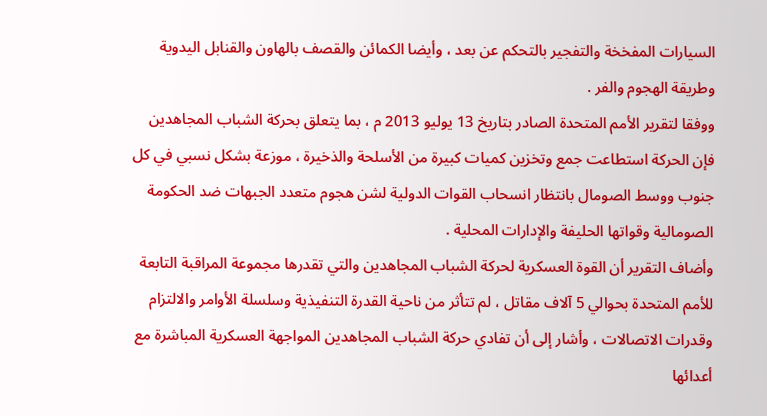السيارات المفخخة والتفجير بالتحكم عن بعد ، وأيضا الكمائن والقصف بالهاون والقنابل اليدوية وطريقة الهجوم والفر .
ووفقا لتقرير الأمم المتحدة الصادر بتاريخ 13 يوليو 2013 م ، بما يتعلق بحركة الشباب المجاهدين فإن الحركة استطاعت جمع وتخزين كميات كبيرة من الأسلحة والذخيرة ، موزعة بشكل نسبي في كل جنوب ووسط الصومال بانتظار انسحاب القوات الدولية لشن هجوم متعدد الجبهات ضد الحكومة الصومالية وقواتها الحليفة والإدارات المحلية .
وأضاف التقرير أن القوة العسكرية لحركة الشباب المجاهدين والتي تقدرها مجموعة المراقبة التابعة للأمم المتحدة بحوالي 5 آلاف مقاتل ، لم تتأثر من ناحية القدرة التنفيذية وسلسلة الأوامر والالتزام وقدرات الاتصالات ، وأشار إلى أن تفادي حركة الشباب المجاهدين المواجهة العسكرية المباشرة مع أعدائها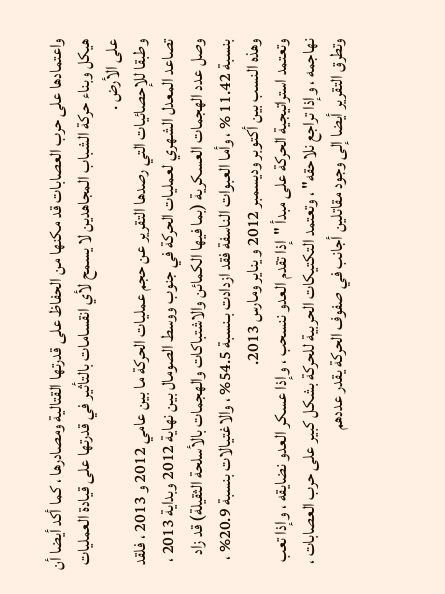واعتمادها على حرب العصابات قد مكنها من الحفاظ على قدرتها القتالية ومصادرها ، كما أكد أيضا أن هيكل وبناء حركة الشباب المجاهدين لا يسمح لأي انقسامات بالتأثير في قدرتها على قيادة العمليات على الأرض .
وطبقا للإحصائيات التي رصدها التقرير عن حجم عمليات الحركة ما بين عامي 2012 و 2013 ، فلقد تصاعد المعدل الشهري لعمليات الحركة في جنوب ووسط الصومال بين نهاية 2012 وبداية 2013 ، وصل عدد الهجمات العسكرية (بما فيها الكمائن والاشتباكات والهجمات بالأسلحة الثقيلة) قد زاد بنسبة 11.42 % ، وأما العبوات الناسفة فقد ازدادت بـنسبة 54.5% ، والاغتيالات بنسبة 20.9% ، وهذه النسب بين أكتوبر وديسمبر 2012 و يناير ومارس 2013.
وتعتمد استراتيجية الحركة على مبدأ "إذا تقدم العدو ننسحب ، وإذا عسكر العدو نضايقه ، وإذا تعب نهاجمه ، وإذا تراجع نلاحقه" ، وتعتمد التكتيكات الحربية للحركة بشكل كبير على حرب العصابات ، وتطرق التقرير أيضا إلى وجود مقاتلين أجانب في صفوف الحركة يقدر عددهم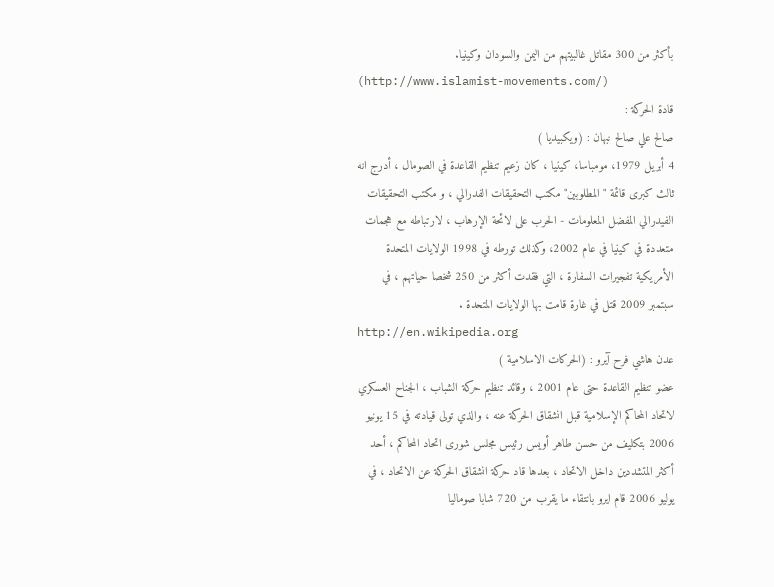بأكثر من 300 مقاتل غالبيتهم من اليمن والسودان وكينيا.
(http://www.islamist-movements.com/)
قادة الحركة :
صالح علي صالح نبهان : (ويكبيديا )
4 أبريل 1979، مومباسا، كينيا ، كان زعيم تنظيم القاعدة في الصومال ، أدرج انه ثالث كبرى قائمة "المطلوبين" مكتب التحقيقات الفدرالي ، و مكتب التحقيقات الفيدرالي المفضل المعلومات - الحرب على لائحة الإرهاب ، لارتباطه مع هجمات متعددة في كينيا في عام 2002، وكذلك تورطه في 1998 الولايات المتحدة الأمريكية تفجيرات السفارة ، التي فقدت أكثر من 250 شخصا حياتهم ، في سبتمبر 2009 قتل في غارة قامت بها الولايات المتحدة .
http://en.wikipedia.org
عدن هاشي فرح آيرو : (الحركات الاسلامية )
عضو تنظيم القاعدة حتى عام 2001 ، وقائد تنظيم حركة الشباب ، الجناح العسكري لاتحاد المحاكم الإسلامية قبل انشقاق الحركة عنه ، والذي تولى قيادته في 15 يونيو 2006 بتكليف من حسن طاهر أويس رئيس مجلس شورى اتحاد المحاكم ، أحد أكثر المتشددين داخل الاتحاد ، بعدها قاد حركة انشقاق الحركة عن الاتحاد ، في يوليو 2006 قام ايرو بانتقاء ما يقرب من 720 شابا صوماليا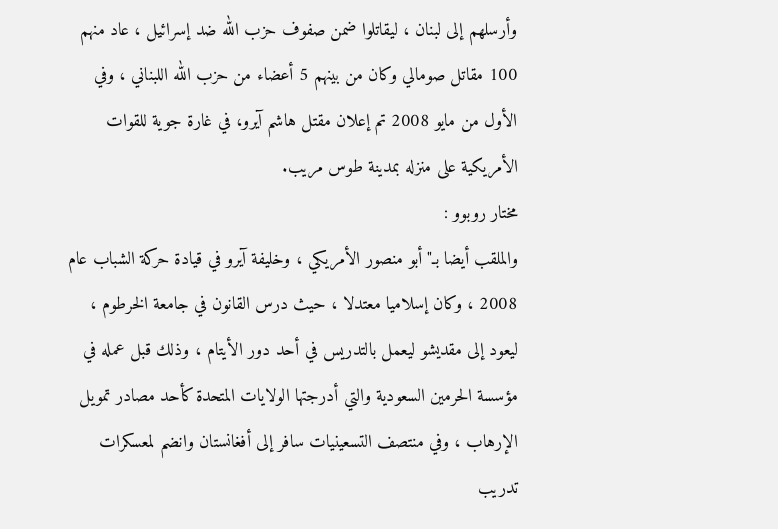وأرسلهم إلى لبنان ، ليقاتلوا ضمن صفوف حزب الله ضد إسرائيل ، عاد منهم 100 مقاتل صومالي وكان من بينهم 5 أعضاء من حزب الله اللبناني ، وفي الأول من مايو 2008 تم إعلان مقتل هاشم آيرو، في غارة جوية للقوات الأمريكية على منزله بمدينة طوس مريب.
مختار روبوو :
والملقب أيضا بـ"أبو منصور الأمريكي ، وخليفة آيرو في قيادة حركة الشباب عام 2008 ، وكان إسلاميا معتدلا ، حيث درس القانون في جامعة الخرطوم ، ليعود إلى مقديشو ليعمل بالتدريس في أحد دور الأيتام ، وذلك قبل عمله في مؤسسة الحرمين السعودية والتي أدرجتها الولايات المتحدة كأحد مصادر تمويل الإرهاب ، وفي منتصف التسعينيات سافر إلى أفغانستان وانضم لمعسكرات تدريب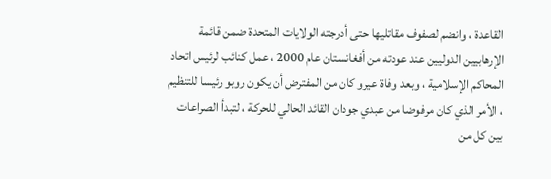القاعدة ، وانضم لصفوف مقاتليها حتى أدرجته الولايات المتحدة ضمن قائمة الإرهابيين الدوليين عند عودته من أفغانستان عام 2000 ، عمل كنائب لرئيس اتحاد المحاكم الإسلامية ، وبعد وفاة عيرو كان من المفترض أن يكون روبو رئيسا للتنظيم ، الأمر الذي كان مرفوضا من عبدي جودان القائد الحالي للحركة ، لتبدأ الصراعات بين كل من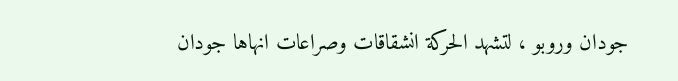جودان وروبو ، لتشهد الحركة انشقاقات وصراعات انهاها جودان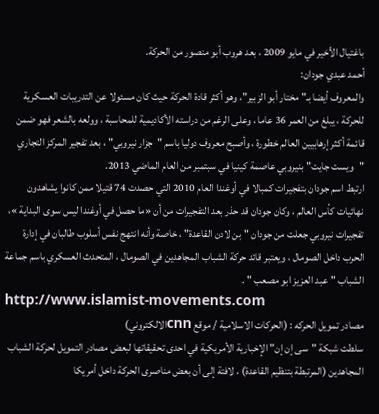باغتيال الأخير في مايو 2009 ، بعد هروب أبو منصور من الحركة.
أحمد عبدي جودان:
والمعروف أيضا بـ" مختار أبو الزبير"، وهو أكثر قادة الحركة حيث كان مسئولا عن التدريبات العسكرية للحركة ، يبلغ من العمر 36 عاما ، وعلى الرغم من دراسته الأكاديمية للمحاسبة ، وولعه بالشعر فهو ضمن قائمة أكثر إرهابيين العالم خطورة ، وأصبح معروف دوليا باسم "جزار نيروبي" ، بعد تفجير المركز التجاري "ويست جايت" بنيروبي عاصمة كينيا في سبتمبر من العام الماضي 2013.
ارتبط اسم جودان بتفجيرات كمبالا في أوغندا العام 2010 التي حصدت 74 قتيلا ممن كانوا يشاهدون نهائيات كأس العالم ، وكان جودان قد حذر بعد التفجيرات من أن «ما حصل في أوغندا ليس سوى البداية »، تفجيرات نيروبي جعلت من جودان "بن لادن القاعدة" ، خاصة وأنه انتهج نفس أسلوب طالبان في إدارة الحرب داخل الصومال ، ويعتبر قائد حركة الشباب المجاهدين في الصومال ، المتحدث العسكري باسم جماعة الشباب "عبد العزيز ابو مصعب " .
http://www.islamist-movements.com
مصادر تمويل الحركه : (الحركات الاسلامية / موقع cnnالالكتروني)
سلطت شبكة "سى إن إن" الإخبارية الأمريكية في احدى تحقيقاتها لبعض مصادر التمويل لحركة الشباب المجاهدين (المرتبطة بتنظيم القاعدة) ، لافتة إلى أن بعض مناصرى الحركة داخل أمريكا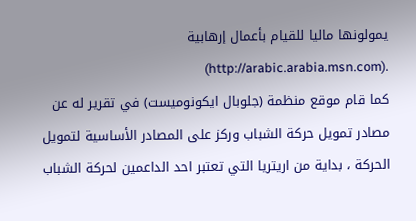يمولونها ماليا للقيام بأعمال إرهابية .(http://arabic.arabia.msn.com)
كما قام موقع منظمة (جلوبال ايكونوميست) في تقرير له عن مصادر تمويل حركة الشباب وركز على المصادر الأساسية لتمويل الحركة ، بداية من اريتريا التي تعتبر احد الداعمين لحركة الشباب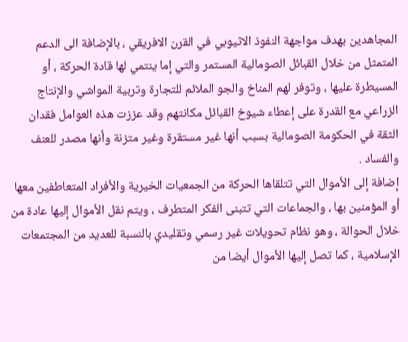المجاهدين بهدف مواجهة النفوذ الاثيوبي في القرن الافريقي ، بالإضافة الى الدعم المتمثل من خلال القبائل الصومالية المستمر والتي إما ينتمي لها قادة الحركة ، أو المسيطرة عليها ، وتوفر لهم المناخ والجو الملائم للتجارة وتربية المواشي والإنتاج الزراعي مع القدرة على إعطاء شيوخ القبائل مكانتهم وقد عززت هذه العوامل فقدان الثقة في الحكومة الصومالية بسبب أنها غير مستقرة وغير متزنة وأنها مصدر للعنف والفساد .
إضافة إلى الأموال التي تتلقاها الحركة من الجمعيات الخيرية والأفراد المتعاطفين معها أو المؤمنين بها ، والجماعات التي تتبنى الفكر المتطرف ، ويتم نقل الأموال إليها عادة من خلال الحوالة ، وهو نظام تحويلات غير رسمي وتقليدي بالنسبة للعديد من المجتمعات الإسلامية ، كما تصل إليها الأموال أيضا من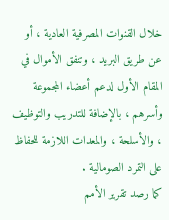خلال القنوات المصرفية العادية ، أو عن طريق البريد ، وتنفق الأموال في المقام الأول لدعم أعضاء المجموعة وأسرهم ، بالإضافة للتدريب والتوظيف ، والأسلحة ، والمعدات اللازمة للحفاظ على التمرد الصومالية .
كما رصد تقرير الأمم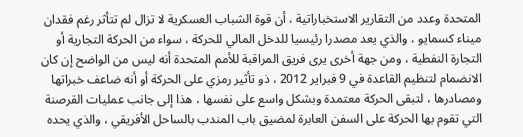المتحدة وعدد من التقارير الاستخباراتية ، أن قوة الشباب العسكرية لا تزال لم تتأثر رغم فقدان ميناء كسمايو ، والذي يعد مصدرا رئيسيا للدخل المالي للحركة ، سواء من الحركة التجارية أو التجارة النفطية ، ومن جهة أخرى يرى فريق المراقبة للأمم المتحدة أنه ليس من الواضح إن كان الانضمام لتنظيم القاعدة في 9 فبراير 2012 ، ذو تأثير رمزي على الحركة أو أنه ضاعف خبراتها ومصادرها ، لتبقى الحركة معتمدة وبشكل واسع على نفسها ، هذا إلى جانب عمليات القرصنة التي تقوم بها الحركة على السفن العابرة لمضيق باب المندب بالساحل الأفريقي ، والذي يحده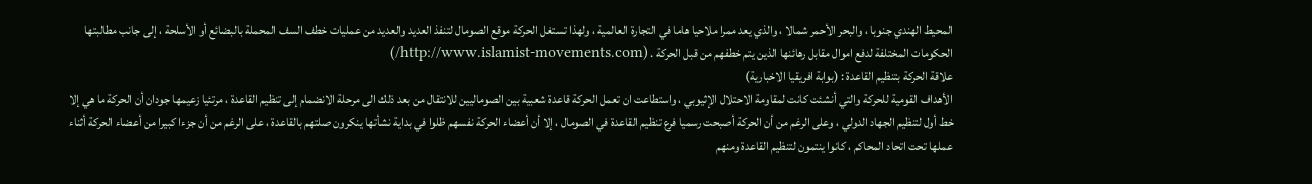المحيط الهندي جنوبا ، والبحر الأحمر شمالا ، والذي يعد ممرا ملاحيا هاما في التجارة العالمية ، ولهذا تستغل الحركة موقع الصومال لتنفذ العديد والعديد من عمليات خطف السف المحملة بالبضائع أو الأسلحة ، إلى جانب مطالبتها الحكومات المختلفة لدفع اموال مقابل رهائنها الذين يتم خطفهم من قبل الحركة . (http://www.islamist-movements.com/)
علاقة الحركة بتنظيم القاعدة : (بوابة افريقيا الاخبارية)
الأهداف القومية للحركة والتي أنشئت كانت لمقاومة الاحتلال الإثيوبي ، واستطاعت ان تعمل الحركة قاعدة شعبية بين الصوماليين للانتقال من بعد ذلك الى مرحلة الانضمام إلى تنظيم القاعدة ، مرتئيا زعيمها جودان أن الحركة ما هي إلا خط أول لتنظيم الجهاد الدولي ، وعلى الرغم من أن الحركة أصبحت رسميا فرع تنظيم القاعدة في الصومال ، إلا أن أعضاء الحركة نفسهم ظلوا في بداية نشأتها ينكرون صلتهم بالقاعدة ، على الرغم من أن جزءا كبيرا من أعضاء الحركة أثناء عملها تحت اتحاد المحاكم ، كانوا ينتمون لتنظيم القاعدة ومنهم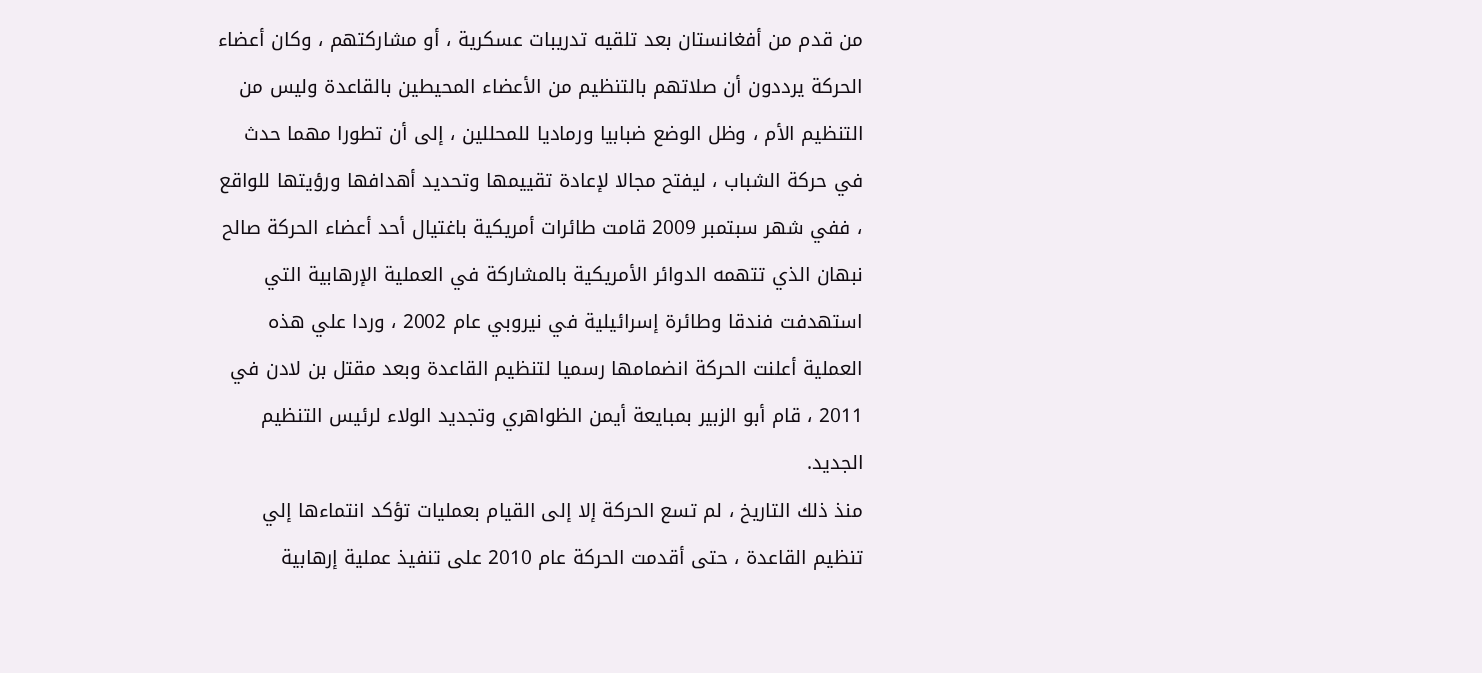من قدم من أفغانستان بعد تلقيه تدريبات عسكرية ، أو مشاركتهم ، وكان أعضاء الحركة يرددون أن صلاتهم بالتنظيم من الأعضاء المحيطين بالقاعدة وليس من التنظيم الأم ، وظل الوضع ضبابيا ورماديا للمحللين ، إلى أن تطورا مهما حدث في حركة الشباب ، ليفتح مجالا لإعادة تقييمها وتحديد أهدافها ورؤيتها للواقع ، ففي شهر سبتمبر 2009 قامت طائرات أمريكية باغتيال أحد أعضاء الحركة صالح نبهان الذي تتهمه الدوائر الأمريكية بالمشاركة في العملية الإرهابية التي استهدفت فندقا وطائرة إسرائيلية في نيروبي عام 2002 ، وردا علي هذه العملية أعلنت الحركة انضمامها رسميا لتنظيم القاعدة وبعد مقتل بن لادن في 2011 ، قام أبو الزبير بمبايعة أيمن الظواهري وتجديد الولاء لرئيس التنظيم الجديد.
منذ ذلك التاريخ ، لم تسع الحركة إلا إلى القيام بعمليات تؤكد انتماءها إلي تنظيم القاعدة ، حتى أقدمت الحركة عام 2010 على تنفيذ عملية إرهابية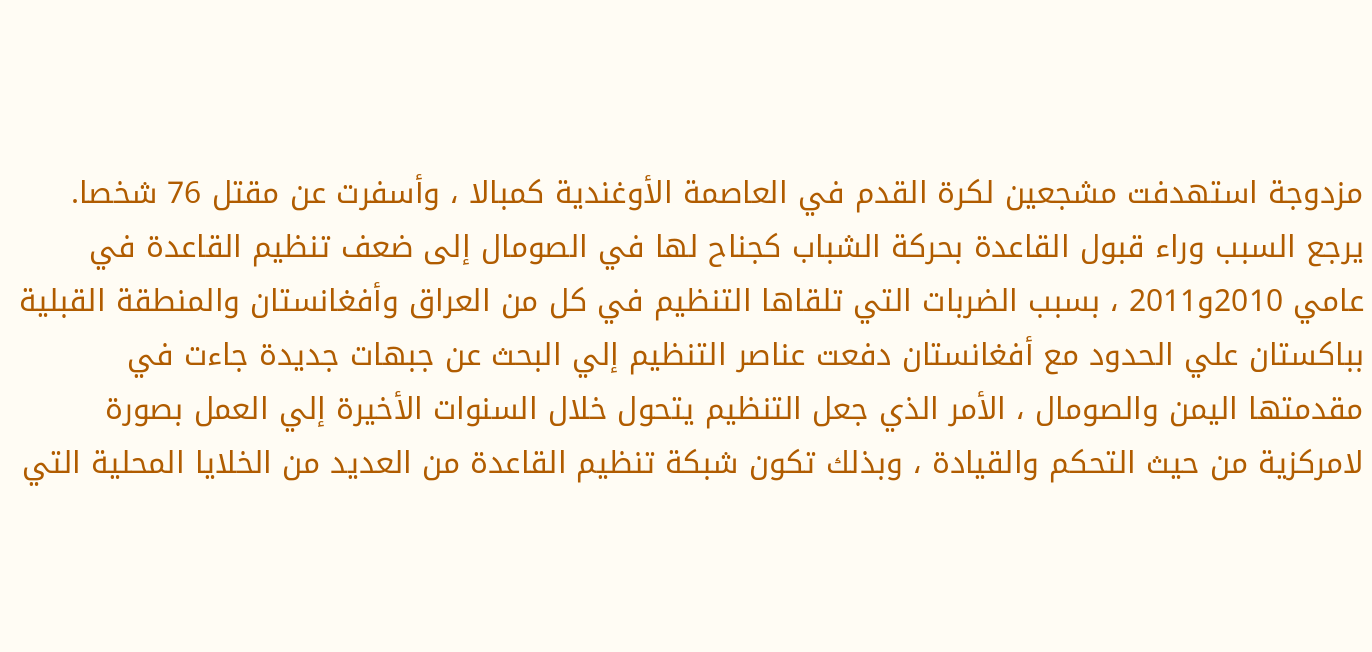مزدوجة استهدفت مشجعين لكرة القدم في العاصمة الأوغندية كمبالا ، وأسفرت عن مقتل 76 شخصا.
يرجع السبب وراء قبول القاعدة بحركة الشباب كجناح لها في الصومال إلى ضعف تنظيم القاعدة في عامي 2010و2011 ، بسبب الضربات التي تلقاها التنظيم في كل من العراق وأفغانستان والمنطقة القبلية بباكستان علي الحدود مع أفغانستان دفعت عناصر التنظيم إلي البحث عن جبهات جديدة جاءت في مقدمتها اليمن والصومال ، الأمر الذي جعل التنظيم يتحول خلال السنوات الأخيرة إلي العمل بصورة لامركزية من حيث التحكم والقيادة ، وبذلك تكون شبكة تنظيم القاعدة من العديد من الخلايا المحلية التي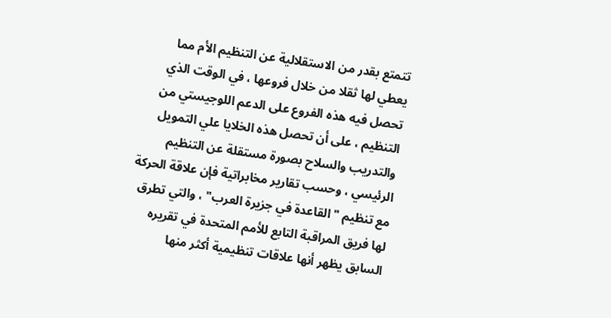تتمتع بقدر من الاستقلالية عن التنظيم الأم مما يعطي لها ثقلا من خلال فروعها ، في الوقت الذي تحصل فيه هذه الفروع على الدعم اللوجيستي من التنظيم ، على أن تحصل هذه الخلايا علي التمويل والتدريب والسلاح بصورة مستقلة عن التنظيم الرئيسي ، وحسب تقارير مخابراتية فإن علاقة الحركة مع تنظيم "القاعدة في جزيرة العرب" ، والتي تطرق لها فريق المراقبة التابع للأمم المتحدة في تقريره السابق يظهر أنها علاقات تنظيمية أكثر منها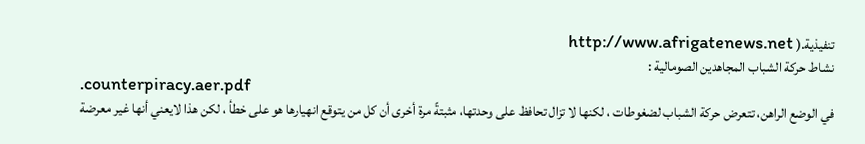تنفيذية.( http://www.afrigatenews.net
نشاط حركة الشباب المجاهدين الصومالية :
.counterpiracy.aer.pdf
في الوضع الراهن، تتعرض حركة الشباب لضغوطات ، لكنها لا تزال تحافظ على وحدتها، مثبتةً مرة أخرى أن كل من يتوقع انهيارها هو على خطأ ، لكن هذا لايعني أنها غير معرضة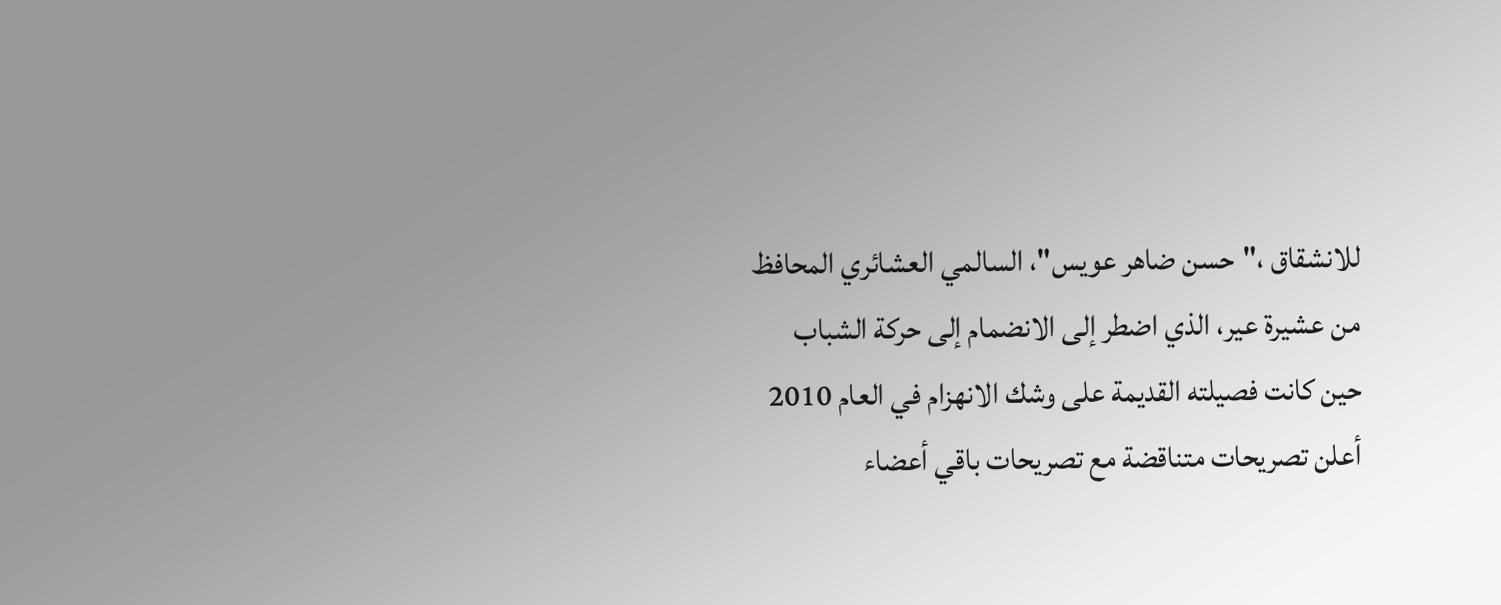للانشقاق ،"حسن ضاهر عويس"، السالمي العشائري المحافظ من عشيرة عير، الذي اضطر إلى الانضمام إلى حركة الشباب حين كانت فصيلته القديمة على وشك الانهزام في العام 2010 أعلن تصريحات متناقضة مع تصريحات باقي أعضاء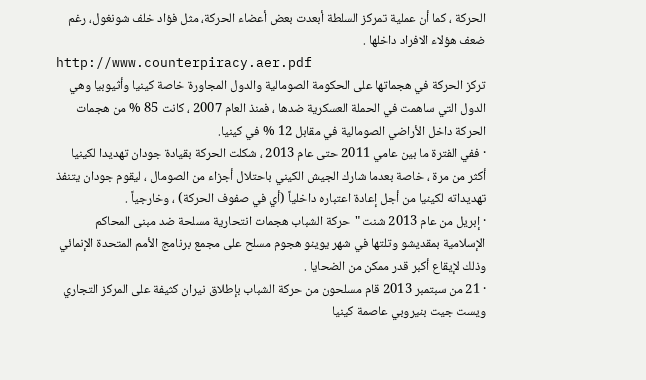الحركة ، كما أن عملية تمركز السلطة أبعدت بعض أعضاء الحركة، مثل فؤاد خلف شونغول، رغم ضعف هؤلاء الافراد داخلها .
http://www.counterpiracy.aer.pdf
تركز الحركة في هجماتها على الحكومة الصومالية والدول المجاورة خاصة كينيا وأثيوبيا وهي الدول التي ساهمت في الحملة العسكرية ضدها ، فمنذ العام 2007 ، كانت 85 % من هجمات الحركة داخل الأراضي الصومالية في مقابل 12 % في كينيا.
· ففي الفترة ما بين عامي 2011 حتى عام 2013 ، شكلت الحركة بقيادة جودان تهديدا لكينيا أكثر من مرة ، خاصة بعدما شارك الجيش الكيني باحتلال أجزاء من الصومال ، ليقوم جودان يتنفذ تهديداته لكينيا من أجل إعادة اعتباره داخلياً (أي في صفوف الحركة) ، وخارجياً .
· إبريل من عام 2013 شنت "حركة الشباب هجمات انتحارية مسلحة ضد مبنى المحاكم الإسلامية بمقديشو وتلتها في شهر يوينو هجوم مسلح على مجمع برنامج الأمم المتحدة الإنمائي وذلك لإيقاع أكبر قدر ممكن من الضحايا .
· 21 من سبتمبر 2013 قام مسلحون من حركة الشباب بإطلاق نيران كثيفة على المركز التجاري ويست جيت بنيروبي عاصمة كينيا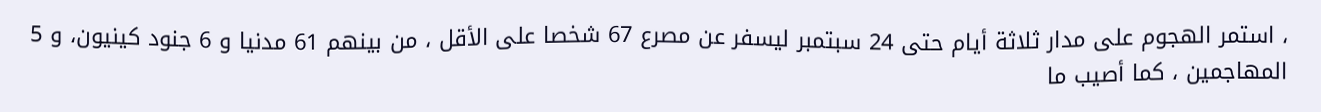، استمر الهجوم على مدار ثلاثة أيام حتى 24 سبتمبر ليسفر عن مصرع 67 شخصا على الأقل ، من بينهم 61 مدنيا و 6 جنود كينيون، و 5 المهاجمين ، كما أصيب ما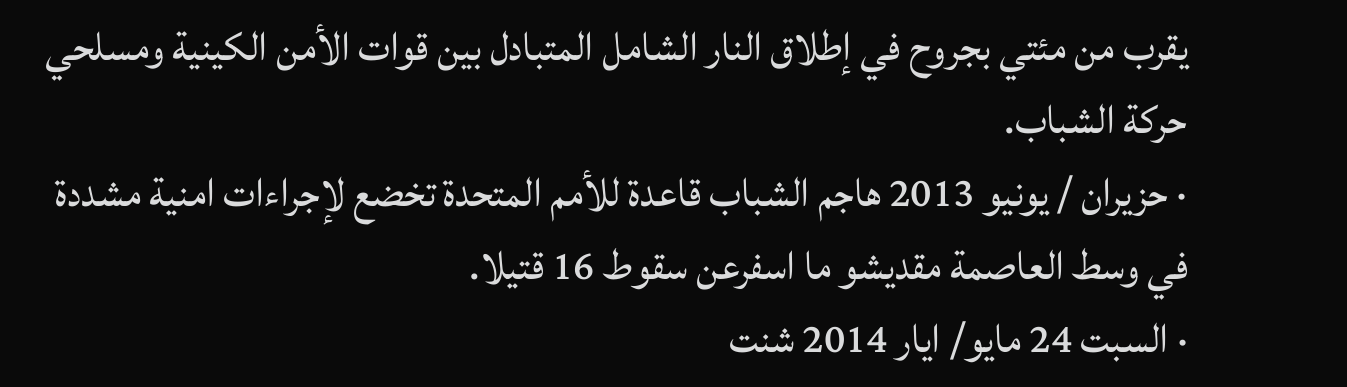يقرب من مئتي بجروح في إطلاق النار الشامل المتبادل بين قوات الأمن الكينية ومسلحي حركة الشباب.
· حزيران / يونيو 2013 هاجم الشباب قاعدة للأمم المتحدة تخضع لإجراءات امنية مشددة في وسط العاصمة مقديشو ما اسفرعن سقوط 16 قتيلا.
· السبت 24 مايو/ ايار 2014 شنت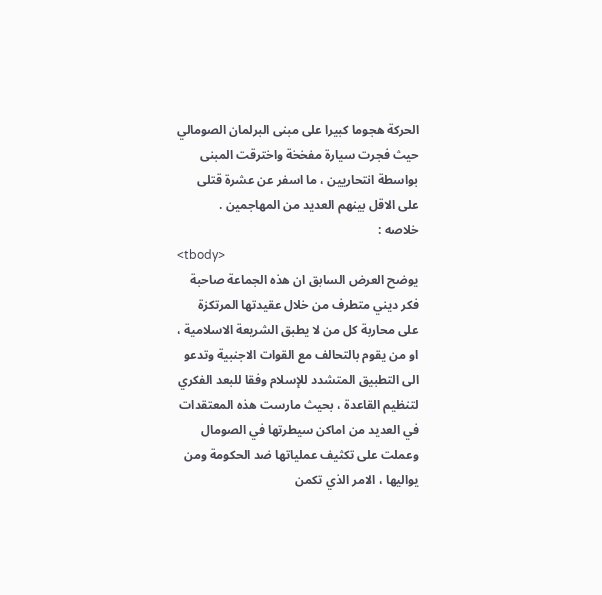الحركة هجوما كبيرا على مبنى البرلمان الصومالي حيث فجرت سيارة مفخخة واخترقت المبنى بواسطة انتحاريين ، ما اسفر عن عشرة قتلى على الاقل بينهم العديد من المهاجمين .
خلاصه :
<tbody>
يوضح العرض السابق ان هذه الجماعة صاحبة فكر ديني متطرف من خلال عقيدتها المرتكزة على محاربة كل من لا يطبق الشريعة الاسلامية ، او من يقوم بالتحالف مع القوات الاجنبية وتدعو الى التطبيق المتشدد للإسلام وفقا للبعد الفكري لتنظيم القاعدة ، بحيث مارست هذه المعتقدات في العديد من اماكن سيطرتها في الصومال وعملت على تكثيف عملياتها ضد الحكومة ومن يواليها ، الامر الذي تكمن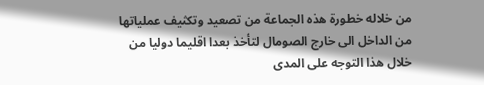من خلاله خطورة هذه الجماعة من تصعيد وتكثيف عملياتها من الداخل الى خارج الصومال لتأخذ بعدا اقليما دوليا من خلال هذا التوجه على المدى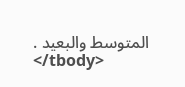المتوسط والبعيد .
</tbody>